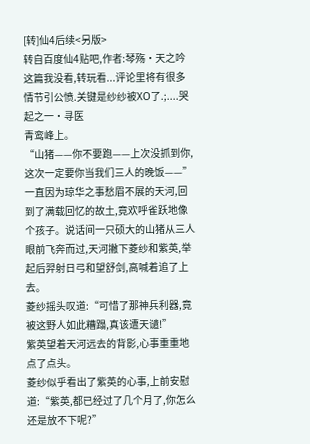[转]仙4后续<另版>
转自百度仙4贴吧,作者:琴殇·天之吟
这篇我没看,转玩看...评论里将有很多情节引公愤.关键是纱纱被XO了.;....哭
起之一·寻医
青鸾峰上。
“山猪——你不要跑——上次没抓到你,这次一定要你当我们三人的晚饭——”一直因为琼华之事愁眉不展的天河,回到了满载回忆的故土,竟欢呼雀跃地像个孩子。说话间一只硕大的山猪从三人眼前飞奔而过,天河撇下菱纱和紫英,举起后羿射日弓和望舒剑,高喊着追了上去。
菱纱摇头叹道:“可惜了那神兵利器,竟被这野人如此糟蹋,真该遭天谴!”
紫英望着天河远去的背影,心事重重地点了点头。
菱纱似乎看出了紫英的心事,上前安慰道:“紫英,都已经过了几个月了,你怎么还是放不下呢?”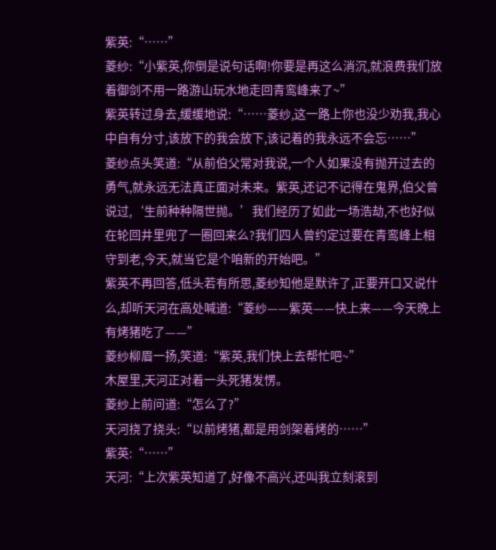紫英:“……”
菱纱:“小紫英,你倒是说句话啊!你要是再这么消沉,就浪费我们放着御剑不用一路游山玩水地走回青鸾峰来了~”
紫英转过身去,缓缓地说:“……菱纱,这一路上你也没少劝我,我心中自有分寸,该放下的我会放下,该记着的我永远不会忘……”
菱纱点头笑道:“从前伯父常对我说,一个人如果没有抛开过去的勇气,就永远无法真正面对未来。紫英,还记不记得在鬼界,伯父曾说过,‘生前种种隔世抛。’我们经历了如此一场浩劫,不也好似在轮回井里兜了一圈回来么?我们四人曾约定过要在青鸾峰上相守到老,今天,就当它是个咱新的开始吧。”
紫英不再回答,低头若有所思,菱纱知他是默许了,正要开口又说什么,却听天河在高处喊道:“菱纱——紫英——快上来——今天晚上有烤猪吃了——”
菱纱柳眉一扬,笑道:“紫英,我们快上去帮忙吧~”
木屋里,天河正对着一头死猪发愣。
菱纱上前问道:“怎么了?”
天河挠了挠头:“以前烤猪,都是用剑架着烤的……”
紫英:“……”
天河:“上次紫英知道了,好像不高兴,还叫我立刻滚到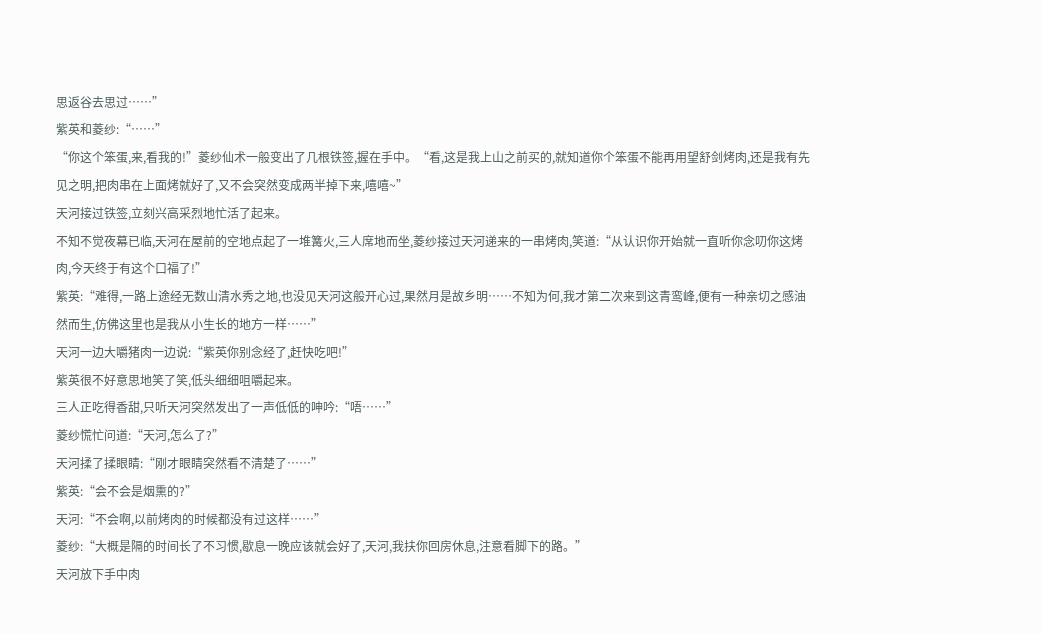思返谷去思过……”
紫英和菱纱:“……”
“你这个笨蛋,来,看我的!”菱纱仙术一般变出了几根铁签,握在手中。“看,这是我上山之前买的,就知道你个笨蛋不能再用望舒剑烤肉,还是我有先见之明,把肉串在上面烤就好了,又不会突然变成两半掉下来,嘻嘻~”
天河接过铁签,立刻兴高采烈地忙活了起来。
不知不觉夜幕已临,天河在屋前的空地点起了一堆篝火,三人席地而坐,菱纱接过天河递来的一串烤肉,笑道:“从认识你开始就一直听你念叨你这烤肉,今天终于有这个口福了!”
紫英:“难得,一路上途经无数山清水秀之地,也没见天河这般开心过,果然月是故乡明……不知为何,我才第二次来到这青鸾峰,便有一种亲切之感油然而生,仿佛这里也是我从小生长的地方一样……”
天河一边大嚼猪肉一边说:“紫英你别念经了,赶快吃吧!”
紫英很不好意思地笑了笑,低头细细咀嚼起来。
三人正吃得香甜,只听天河突然发出了一声低低的呻吟:“唔……”
菱纱慌忙问道:“天河,怎么了?”
天河揉了揉眼睛:“刚才眼睛突然看不清楚了……”
紫英:“会不会是烟熏的?”
天河:“不会啊,以前烤肉的时候都没有过这样……”
菱纱:“大概是隔的时间长了不习惯,歇息一晚应该就会好了,天河,我扶你回房休息,注意看脚下的路。”
天河放下手中肉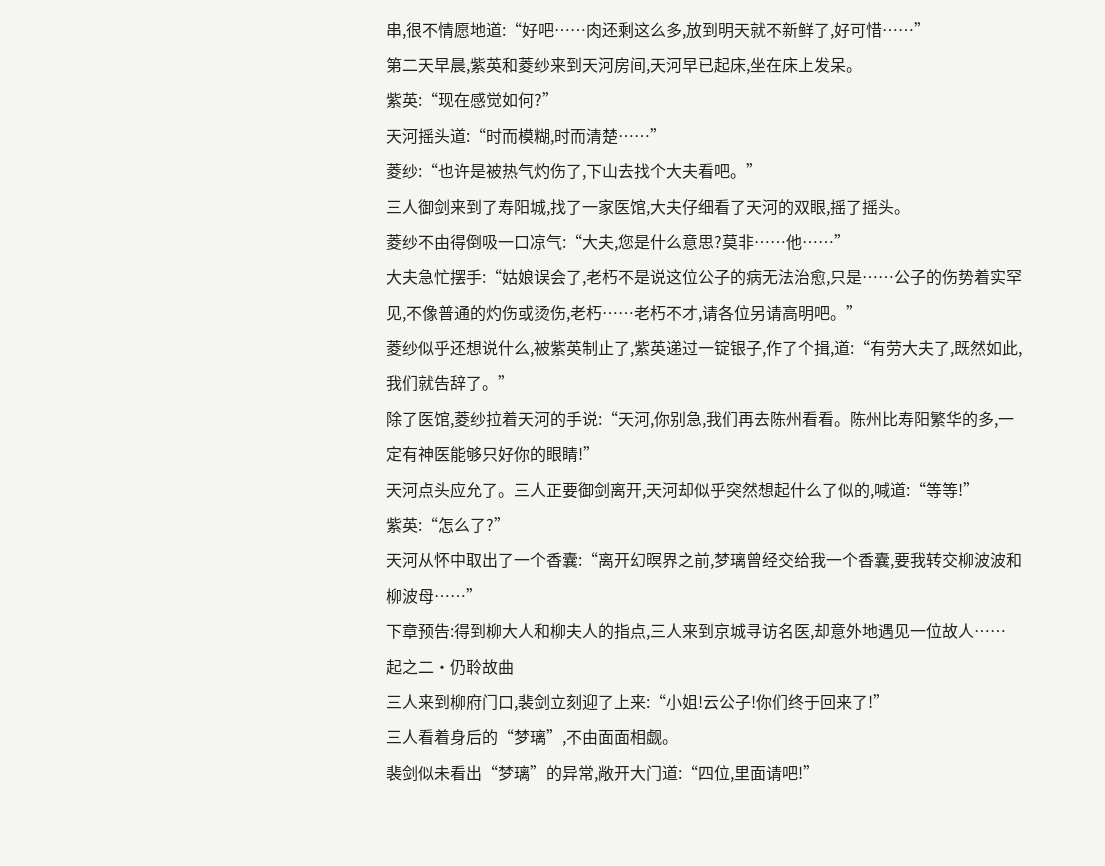串,很不情愿地道:“好吧……肉还剩这么多,放到明天就不新鲜了,好可惜……”
第二天早晨,紫英和菱纱来到天河房间,天河早已起床,坐在床上发呆。
紫英:“现在感觉如何?”
天河摇头道:“时而模糊,时而清楚……”
菱纱:“也许是被热气灼伤了,下山去找个大夫看吧。”
三人御剑来到了寿阳城,找了一家医馆,大夫仔细看了天河的双眼,摇了摇头。
菱纱不由得倒吸一口凉气:“大夫,您是什么意思?莫非……他……”
大夫急忙摆手:“姑娘误会了,老朽不是说这位公子的病无法治愈,只是……公子的伤势着实罕见,不像普通的灼伤或烫伤,老朽……老朽不才,请各位另请高明吧。”
菱纱似乎还想说什么,被紫英制止了,紫英递过一锭银子,作了个揖,道:“有劳大夫了,既然如此,我们就告辞了。”
除了医馆,菱纱拉着天河的手说:“天河,你别急,我们再去陈州看看。陈州比寿阳繁华的多,一定有神医能够只好你的眼睛!”
天河点头应允了。三人正要御剑离开,天河却似乎突然想起什么了似的,喊道:“等等!”
紫英:“怎么了?”
天河从怀中取出了一个香囊:“离开幻暝界之前,梦璃曾经交给我一个香囊,要我转交柳波波和柳波母……”
下章预告:得到柳大人和柳夫人的指点,三人来到京城寻访名医,却意外地遇见一位故人……
起之二·仍聆故曲
三人来到柳府门口,裴剑立刻迎了上来:“小姐!云公子!你们终于回来了!”
三人看着身后的“梦璃”,不由面面相觑。
裴剑似未看出“梦璃”的异常,敞开大门道:“四位,里面请吧!”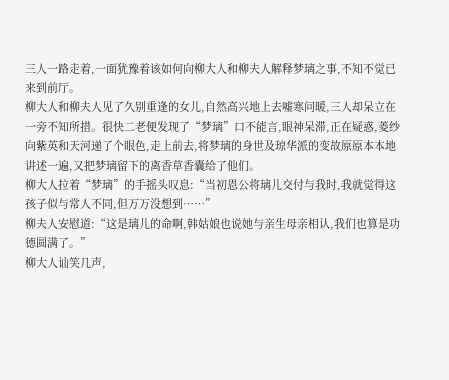三人一路走着,一面犹豫着该如何向柳大人和柳夫人解释梦璃之事,不知不觉已来到前厅。
柳大人和柳夫人见了久别重逢的女儿,自然高兴地上去嘘寒问暖,三人却呆立在一旁不知所措。很快二老便发现了“梦璃”口不能言,眼神呆滞,正在疑惑,菱纱向紫英和天河递了个眼色,走上前去,将梦璃的身世及琼华派的变故原原本本地讲述一遍,又把梦璃留下的离香草香囊给了他们。
柳大人拉着“梦璃”的手摇头叹息:“当初恩公将璃儿交付与我时,我就觉得这孩子似与常人不同,但万万没想到……”
柳夫人安慰道:“这是璃儿的命啊,韩姑娘也说她与亲生母亲相认,我们也算是功德圆满了。”
柳大人讪笑几声,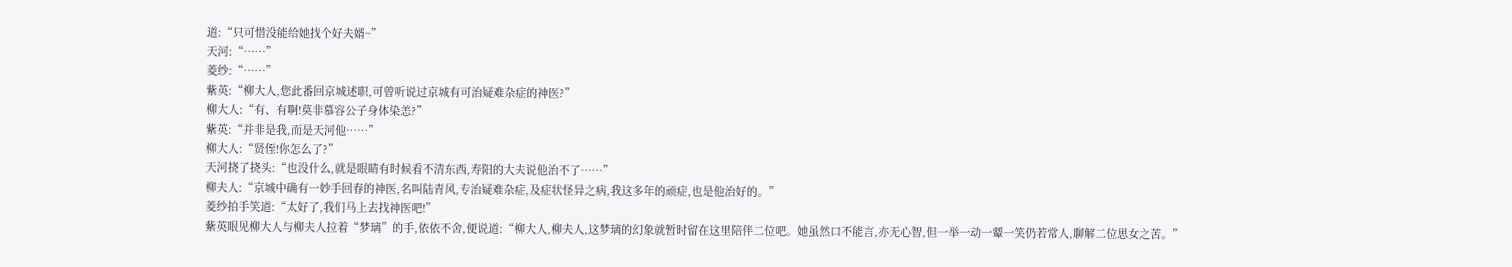道:“只可惜没能给她找个好夫婿~”
天河:“……”
菱纱:“……”
紫英:“柳大人,您此番回京城述职,可曾听说过京城有可治疑难杂症的神医?”
柳大人:“有、有啊!莫非慕容公子身体染恙?”
紫英:“并非是我,而是天河他……”
柳大人:“贤侄!你怎么了?”
天河挠了挠头:“也没什么,就是眼睛有时候看不清东西,寿阳的大夫说他治不了……”
柳夫人:“京城中确有一妙手回春的神医,名叫陆青风,专治疑难杂症,及症状怪异之病,我这多年的顽症,也是他治好的。”
菱纱拍手笑道:“太好了,我们马上去找神医吧!”
紫英眼见柳大人与柳夫人拉着“梦璃”的手,依依不舍,便说道:“柳大人,柳夫人,这梦璃的幻象就暂时留在这里陪伴二位吧。她虽然口不能言,亦无心智,但一举一动一颦一笑仍若常人,聊解二位思女之苦。”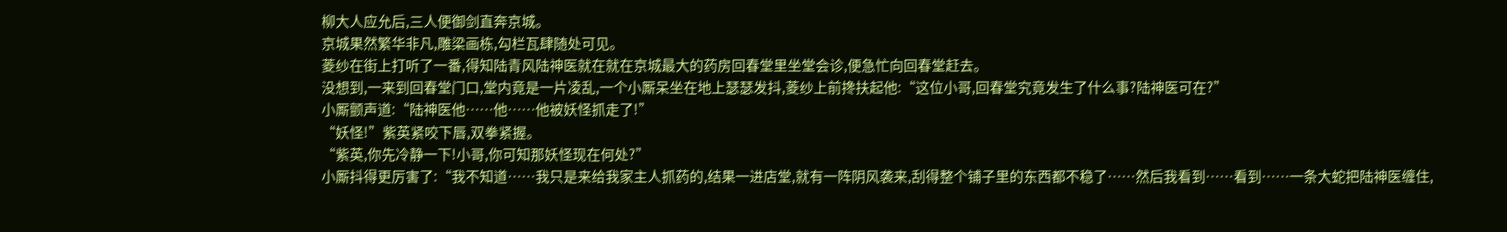柳大人应允后,三人便御剑直奔京城。
京城果然繁华非凡,雕梁画栋,勾栏瓦肆随处可见。
菱纱在街上打听了一番,得知陆青风陆神医就在就在京城最大的药房回春堂里坐堂会诊,便急忙向回春堂赶去。
没想到,一来到回春堂门口,堂内竟是一片凌乱,一个小厮呆坐在地上瑟瑟发抖,菱纱上前搀扶起他:“这位小哥,回春堂究竟发生了什么事?陆神医可在?”
小厮颤声道:“陆神医他……他……他被妖怪抓走了!”
“妖怪!”紫英紧咬下唇,双拳紧握。
“紫英,你先冷静一下!小哥,你可知那妖怪现在何处?”
小厮抖得更厉害了:“我不知道……我只是来给我家主人抓药的,结果一进店堂,就有一阵阴风袭来,刮得整个铺子里的东西都不稳了……然后我看到……看到……一条大蛇把陆神医缠住,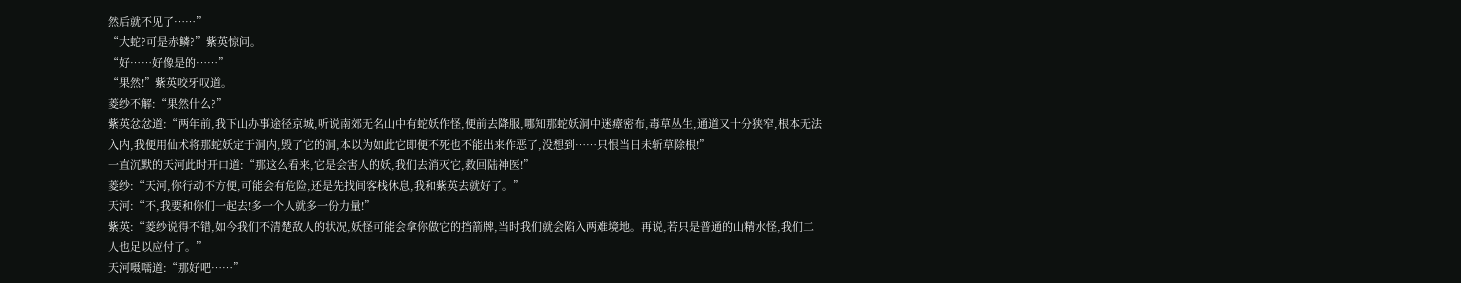然后就不见了……”
“大蛇?可是赤鳞?”紫英惊问。
“好……好像是的……”
“果然!”紫英咬牙叹道。
菱纱不解:“果然什么?”
紫英忿忿道:“两年前,我下山办事途径京城,听说南郊无名山中有蛇妖作怪,便前去降服,哪知那蛇妖洞中迷瘴密布,毒草丛生,通道又十分狭窄,根本无法入内,我便用仙术将那蛇妖定于洞内,毁了它的洞,本以为如此它即便不死也不能出来作恶了,没想到……只恨当日未斩草除根!”
一直沉默的天河此时开口道:“那这么看来,它是会害人的妖,我们去消灭它,救回陆神医!”
菱纱:“天河,你行动不方便,可能会有危险,还是先找间客栈休息,我和紫英去就好了。”
天河:“不,我要和你们一起去!多一个人就多一份力量!”
紫英:“菱纱说得不错,如今我们不清楚敌人的状况,妖怪可能会拿你做它的挡箭牌,当时我们就会陷入两难境地。再说,若只是普通的山精水怪,我们二人也足以应付了。”
天河嗫嚅道:“那好吧……”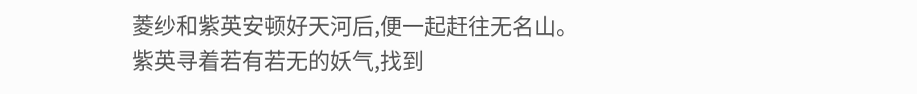菱纱和紫英安顿好天河后,便一起赶往无名山。
紫英寻着若有若无的妖气,找到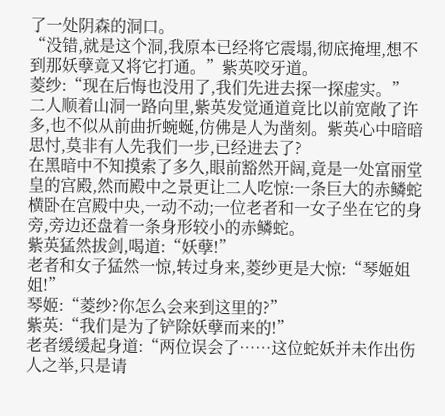了一处阴森的洞口。
“没错,就是这个洞,我原本已经将它震塌,彻底掩埋,想不到那妖孽竟又将它打通。”紫英咬牙道。
菱纱:“现在后悔也没用了,我们先进去探一探虚实。”
二人顺着山洞一路向里,紫英发觉通道竟比以前宽敞了许多,也不似从前曲折蜿蜒,仿佛是人为凿刻。紫英心中暗暗思忖,莫非有人先我们一步,已经进去了?
在黑暗中不知摸索了多久,眼前豁然开阔,竟是一处富丽堂皇的宫殿,然而殿中之景更让二人吃惊:一条巨大的赤鳞蛇横卧在宫殿中央,一动不动;一位老者和一女子坐在它的身旁,旁边还盘着一条身形较小的赤鳞蛇。
紫英猛然拔剑,喝道:“妖孽!”
老者和女子猛然一惊,转过身来,菱纱更是大惊:“琴姬姐姐!”
琴姬:“菱纱?你怎么会来到这里的?”
紫英:“我们是为了铲除妖孽而来的!”
老者缓缓起身道:“两位误会了……这位蛇妖并未作出伤人之举,只是请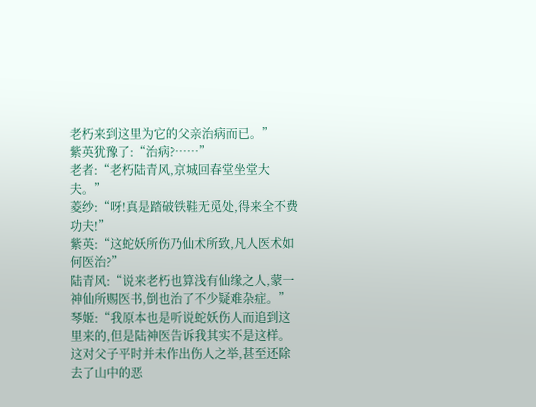老朽来到这里为它的父亲治病而已。”
紫英犹豫了:“治病?……”
老者:“老朽陆青风,京城回春堂坐堂大夫。”
菱纱:“呀!真是踏破铁鞋无觅处,得来全不费功夫!”
紫英:“这蛇妖所伤乃仙术所致,凡人医术如何医治?”
陆青风:“说来老朽也算浅有仙缘之人,蒙一神仙所赐医书,倒也治了不少疑难杂症。”
琴姬:“我原本也是听说蛇妖伤人而追到这里来的,但是陆神医告诉我其实不是这样。这对父子平时并未作出伤人之举,甚至还除去了山中的恶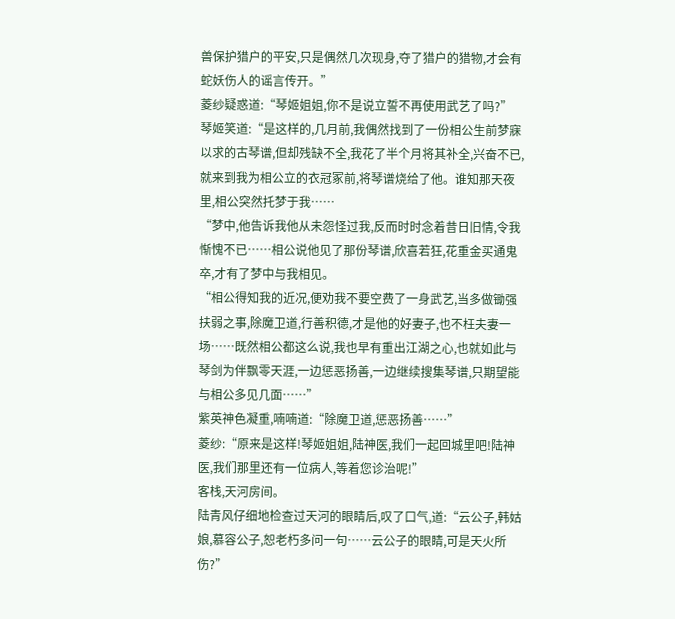兽保护猎户的平安,只是偶然几次现身,夺了猎户的猎物,才会有蛇妖伤人的谣言传开。”
菱纱疑惑道:“琴姬姐姐,你不是说立誓不再使用武艺了吗?”
琴姬笑道:“是这样的,几月前,我偶然找到了一份相公生前梦寐以求的古琴谱,但却残缺不全,我花了半个月将其补全,兴奋不已,就来到我为相公立的衣冠冢前,将琴谱烧给了他。谁知那天夜里,相公突然托梦于我……
“梦中,他告诉我他从未怨怪过我,反而时时念着昔日旧情,令我惭愧不已……相公说他见了那份琴谱,欣喜若狂,花重金买通鬼卒,才有了梦中与我相见。
“相公得知我的近况,便劝我不要空费了一身武艺,当多做锄强扶弱之事,除魔卫道,行善积德,才是他的好妻子,也不枉夫妻一场……既然相公都这么说,我也早有重出江湖之心,也就如此与琴剑为伴飘零天涯,一边惩恶扬善,一边继续搜集琴谱,只期望能与相公多见几面……”
紫英神色凝重,喃喃道:“除魔卫道,惩恶扬善……”
菱纱:“原来是这样!琴姬姐姐,陆神医,我们一起回城里吧!陆神医,我们那里还有一位病人,等着您诊治呢!”
客栈,天河房间。
陆青风仔细地检查过天河的眼睛后,叹了口气,道:“云公子,韩姑娘,慕容公子,恕老朽多问一句……云公子的眼睛,可是天火所伤?”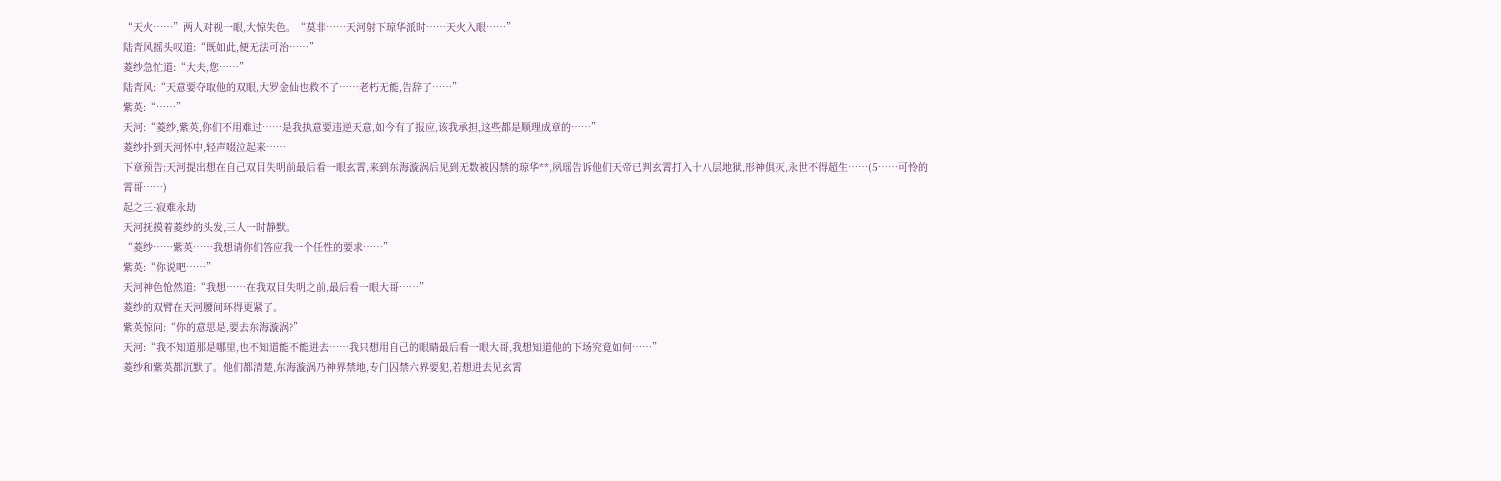“天火……”两人对视一眼,大惊失色。“莫非……天河射下琼华派时……天火入眼……”
陆青风摇头叹道:“既如此,便无法可治……”
菱纱急忙道:“大夫,您……”
陆青风:“天意要夺取他的双眼,大罗金仙也救不了……老朽无能,告辞了……”
紫英:“……”
天河:“菱纱,紫英,你们不用难过……是我执意要违逆天意,如今有了报应,该我承担,这些都是顺理成章的……”
菱纱扑到天河怀中,轻声啜泣起来……
下章预告:天河提出想在自己双目失明前最后看一眼玄霄,来到东海漩涡后见到无数被囚禁的琼华**,夙瑶告诉他们天帝已判玄霄打入十八层地狱,形神俱灭,永世不得超生……(5……可怜的霄哥……)
起之三·寂难永劫
天河抚摸着菱纱的头发,三人一时静默。
“菱纱……紫英……我想请你们答应我一个任性的要求……”
紫英:“你说吧……”
天河神色怆然道:“我想……在我双目失明之前,最后看一眼大哥……”
菱纱的双臂在天河腰间环得更紧了。
紫英惊问:“你的意思是,要去东海漩涡?”
天河:“我不知道那是哪里,也不知道能不能进去……我只想用自己的眼睛最后看一眼大哥,我想知道他的下场究竟如何……”
菱纱和紫英都沉默了。他们都清楚,东海漩涡乃神界禁地,专门囚禁六界要犯,若想进去见玄霄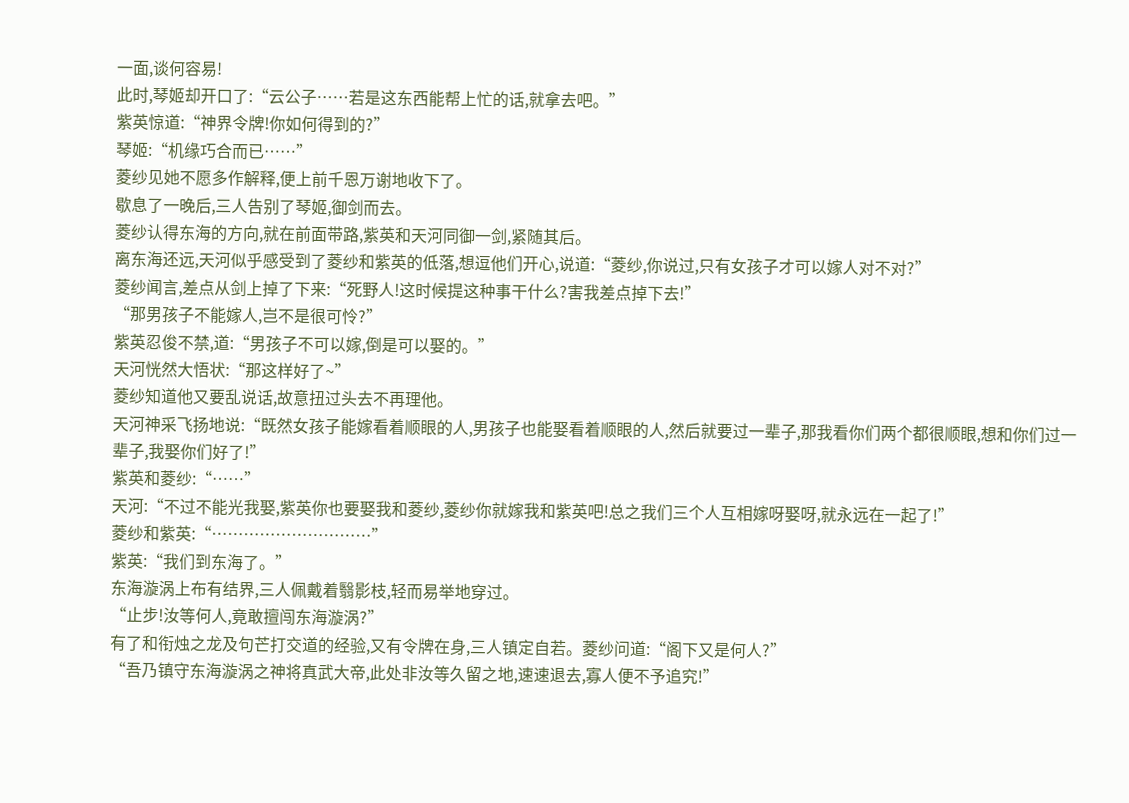一面,谈何容易!
此时,琴姬却开口了:“云公子……若是这东西能帮上忙的话,就拿去吧。”
紫英惊道:“神界令牌!你如何得到的?”
琴姬:“机缘巧合而已……”
菱纱见她不愿多作解释,便上前千恩万谢地收下了。
歇息了一晚后,三人告别了琴姬,御剑而去。
菱纱认得东海的方向,就在前面带路,紫英和天河同御一剑,紧随其后。
离东海还远,天河似乎感受到了菱纱和紫英的低落,想逗他们开心,说道:“菱纱,你说过,只有女孩子才可以嫁人对不对?”
菱纱闻言,差点从剑上掉了下来:“死野人!这时候提这种事干什么?害我差点掉下去!”
“那男孩子不能嫁人,岂不是很可怜?”
紫英忍俊不禁,道:“男孩子不可以嫁,倒是可以娶的。”
天河恍然大悟状:“那这样好了~”
菱纱知道他又要乱说话,故意扭过头去不再理他。
天河神采飞扬地说:“既然女孩子能嫁看着顺眼的人,男孩子也能娶看着顺眼的人,然后就要过一辈子,那我看你们两个都很顺眼,想和你们过一辈子,我娶你们好了!”
紫英和菱纱:“……”
天河:“不过不能光我娶,紫英你也要娶我和菱纱,菱纱你就嫁我和紫英吧!总之我们三个人互相嫁呀娶呀,就永远在一起了!”
菱纱和紫英:“…………………………”
紫英:“我们到东海了。”
东海漩涡上布有结界,三人佩戴着翳影枝,轻而易举地穿过。
“止步!汝等何人,竟敢擅闯东海漩涡?”
有了和衔烛之龙及句芒打交道的经验,又有令牌在身,三人镇定自若。菱纱问道:“阁下又是何人?”
“吾乃镇守东海漩涡之神将真武大帝,此处非汝等久留之地,速速退去,寡人便不予追究!”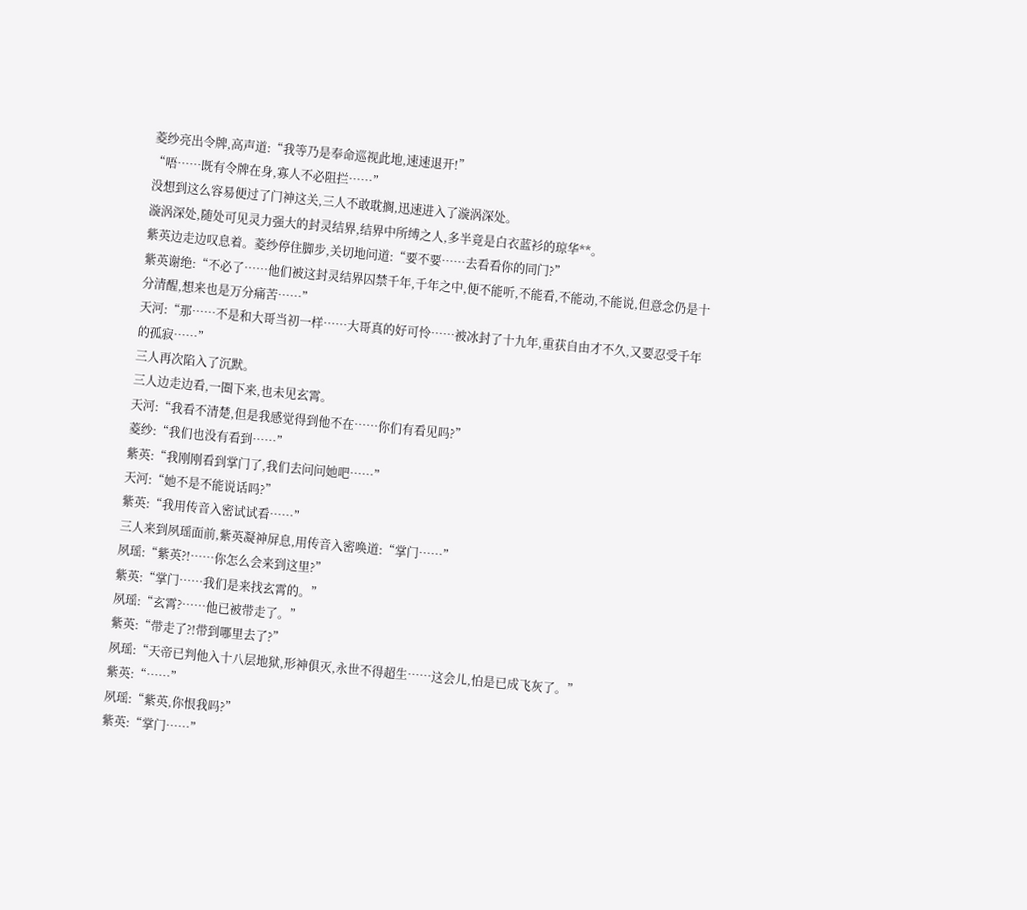菱纱亮出令牌,高声道:“我等乃是奉命巡视此地,速速退开!”
“唔……既有令牌在身,寡人不必阻拦……”
没想到这么容易便过了门神这关,三人不敢耽搁,迅速进入了漩涡深处。
漩涡深处,随处可见灵力强大的封灵结界,结界中所缚之人,多半竟是白衣蓝衫的琼华**。
紫英边走边叹息着。菱纱停住脚步,关切地问道:“要不要……去看看你的同门?”
紫英谢绝:“不必了……他们被这封灵结界囚禁千年,千年之中,便不能听,不能看,不能动,不能说,但意念仍是十分清醒,想来也是万分痛苦……”
天河:“那……不是和大哥当初一样……大哥真的好可怜……被冰封了十九年,重获自由才不久,又要忍受千年的孤寂……”
三人再次陷入了沉默。
三人边走边看,一圈下来,也未见玄霄。
天河:“我看不清楚,但是我感觉得到他不在……你们有看见吗?”
菱纱:“我们也没有看到……”
紫英:“我刚刚看到掌门了,我们去问问她吧……”
天河:“她不是不能说话吗?”
紫英:“我用传音入密试试看……”
三人来到夙瑶面前,紫英凝神屏息,用传音入密唤道:“掌门……”
夙瑶:“紫英?!……你怎么会来到这里?”
紫英:“掌门……我们是来找玄霄的。”
夙瑶:“玄霄?……他已被带走了。”
紫英:“带走了?!带到哪里去了?”
夙瑶:“天帝已判他入十八层地狱,形神俱灭,永世不得超生……这会儿,怕是已成飞灰了。”
紫英:“……”
夙瑶:“紫英,你恨我吗?”
紫英:“掌门……”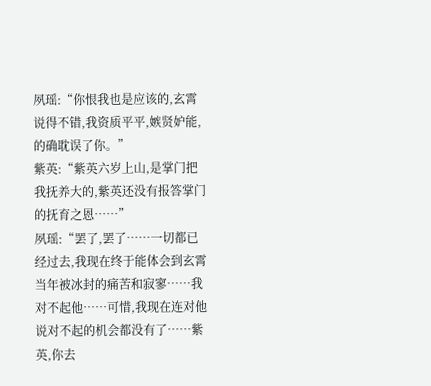夙瑶:“你恨我也是应该的,玄霄说得不错,我资质平平,嫉贤妒能,的确耽误了你。”
紫英:“紫英六岁上山,是掌门把我抚养大的,紫英还没有报答掌门的抚育之恩……”
夙瑶:“罢了,罢了……一切都已经过去,我现在终于能体会到玄霄当年被冰封的痛苦和寂寥……我对不起他……可惜,我现在连对他说对不起的机会都没有了……紫英,你去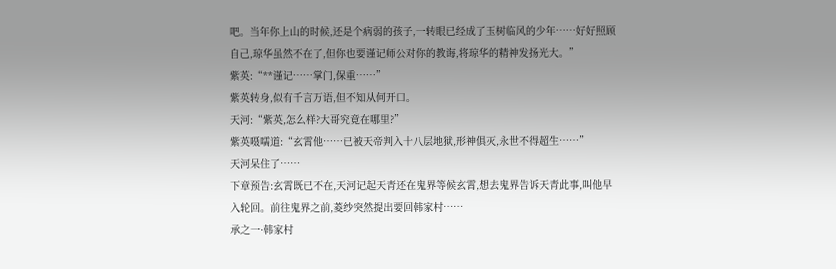吧。当年你上山的时候,还是个病弱的孩子,一转眼已经成了玉树临风的少年……好好照顾自己,琼华虽然不在了,但你也要谨记师公对你的教诲,将琼华的精神发扬光大。”
紫英:“**谨记……掌门,保重……”
紫英转身,似有千言万语,但不知从何开口。
天河:“紫英,怎么样?大哥究竟在哪里?”
紫英嗫嚅道:“玄霄他……已被天帝判入十八层地狱,形神俱灭,永世不得超生……”
天河呆住了……
下章预告:玄霄既已不在,天河记起天青还在鬼界等候玄霄,想去鬼界告诉天青此事,叫他早入轮回。前往鬼界之前,菱纱突然提出要回韩家村……
承之一·韩家村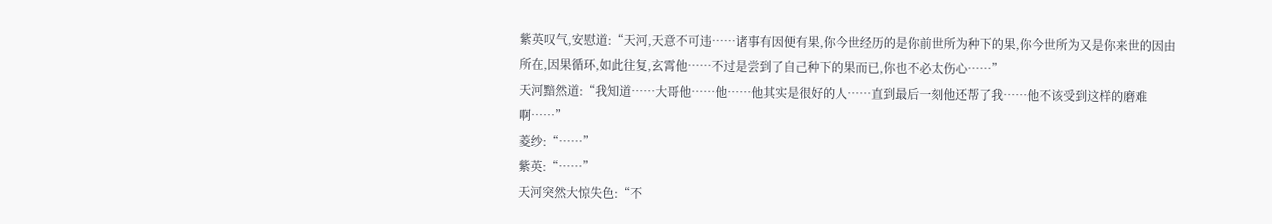紫英叹气,安慰道:“天河,天意不可违……诸事有因便有果,你今世经历的是你前世所为种下的果,你今世所为又是你来世的因由所在,因果循环,如此往复,玄霄他……不过是尝到了自己种下的果而已,你也不必太伤心……”
天河黯然道:“我知道……大哥他……他……他其实是很好的人……直到最后一刻他还帮了我……他不该受到这样的磨难啊……”
菱纱:“……”
紫英:“……”
天河突然大惊失色:“不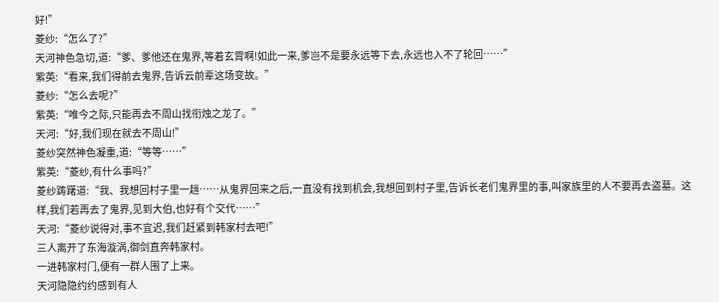好!”
菱纱:“怎么了?”
天河神色急切,道:“爹、爹他还在鬼界,等着玄霄啊!如此一来,爹岂不是要永远等下去,永远也入不了轮回……”
紫英:“看来,我们得前去鬼界,告诉云前辈这场变故。”
菱纱:“怎么去呢?”
紫英:“唯今之际,只能再去不周山找衔烛之龙了。”
天河:“好,我们现在就去不周山!”
菱纱突然神色凝重,道:“等等……”
紫英:“菱纱,有什么事吗?”
菱纱踌躇道:“我、我想回村子里一趟……从鬼界回来之后,一直没有找到机会,我想回到村子里,告诉长老们鬼界里的事,叫家族里的人不要再去盗墓。这样,我们若再去了鬼界,见到大伯,也好有个交代……”
天河:“菱纱说得对,事不宜迟,我们赶紧到韩家村去吧!”
三人离开了东海漩涡,御剑直奔韩家村。
一进韩家村门,便有一群人围了上来。
天河隐隐约约感到有人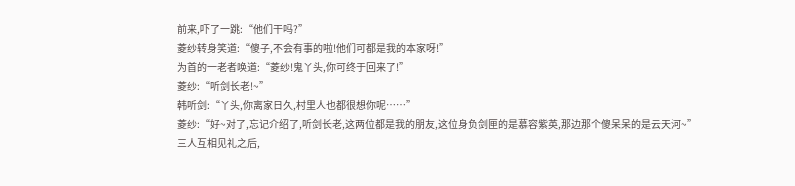前来,吓了一跳:“他们干吗?”
菱纱转身笑道:“傻子,不会有事的啦!他们可都是我的本家呀!”
为首的一老者唤道:“菱纱!鬼丫头,你可终于回来了!”
菱纱:“听剑长老!~”
韩听剑:“丫头,你离家日久,村里人也都很想你呢……”
菱纱:“好~对了,忘记介绍了,听剑长老,这两位都是我的朋友,这位身负剑匣的是慕容紫英,那边那个傻呆呆的是云天河~”
三人互相见礼之后,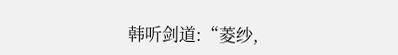韩听剑道:“菱纱,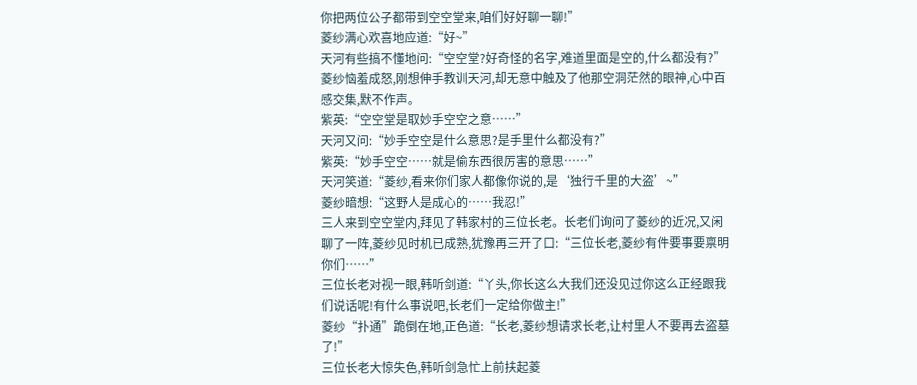你把两位公子都带到空空堂来,咱们好好聊一聊!”
菱纱满心欢喜地应道:“好~”
天河有些搞不懂地问:“空空堂?好奇怪的名字,难道里面是空的,什么都没有?”
菱纱恼羞成怒,刚想伸手教训天河,却无意中触及了他那空洞茫然的眼神,心中百感交集,默不作声。
紫英:“空空堂是取妙手空空之意……”
天河又问:“妙手空空是什么意思?是手里什么都没有?”
紫英:“妙手空空……就是偷东西很厉害的意思……”
天河笑道:“菱纱,看来你们家人都像你说的,是‘独行千里的大盗’~”
菱纱暗想:“这野人是成心的……我忍!”
三人来到空空堂内,拜见了韩家村的三位长老。长老们询问了菱纱的近况,又闲聊了一阵,菱纱见时机已成熟,犹豫再三开了口:“三位长老,菱纱有件要事要禀明你们……”
三位长老对视一眼,韩听剑道:“丫头,你长这么大我们还没见过你这么正经跟我们说话呢!有什么事说吧,长老们一定给你做主!”
菱纱“扑通”跪倒在地,正色道:“长老,菱纱想请求长老,让村里人不要再去盗墓了!”
三位长老大惊失色,韩听剑急忙上前扶起菱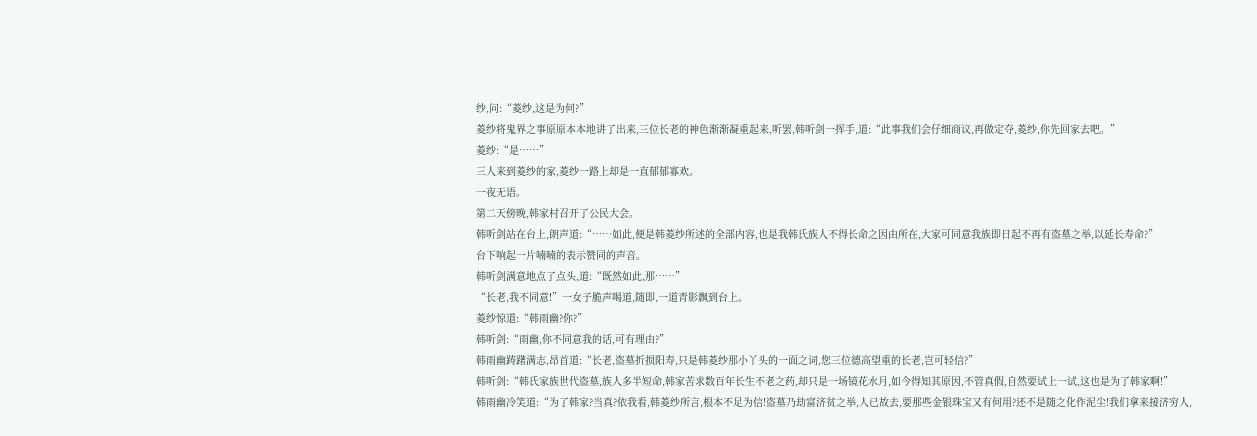纱,问:“菱纱,这是为何?”
菱纱将鬼界之事原原本本地讲了出来,三位长老的神色渐渐凝重起来,听罢,韩听剑一挥手,道:“此事我们会仔细商议,再做定夺,菱纱,你先回家去吧。”
菱纱:“是……”
三人来到菱纱的家,菱纱一路上却是一直郁郁寡欢。
一夜无语。
第二天傍晚,韩家村召开了公民大会。
韩听剑站在台上,朗声道:“……如此,便是韩菱纱所述的全部内容,也是我韩氏族人不得长命之因由所在,大家可同意我族即日起不再有盗墓之举,以延长寿命?”
台下响起一片喃喃的表示赞同的声音。
韩听剑满意地点了点头,道:“既然如此,那……”
“长老,我不同意!”一女子脆声喝道,随即,一道青影飘到台上。
菱纱惊道:“韩雨幽?你?”
韩听剑:“雨幽,你不同意我的话,可有理由?”
韩雨幽踌躇满志,昂首道:“长老,盗墓折损阳寿,只是韩菱纱那小丫头的一面之词,您三位德高望重的长老,岂可轻信?”
韩听剑:“韩氏家族世代盗墓,族人多半短命,韩家苦求数百年长生不老之药,却只是一场镜花水月,如今得知其原因,不管真假,自然要试上一试,这也是为了韩家啊!”
韩雨幽冷笑道:“为了韩家?当真?依我看,韩菱纱所言,根本不足为信!盗墓乃劫富济贫之举,人已故去,要那些金银珠宝又有何用?还不是随之化作泥尘!我们拿来接济穷人,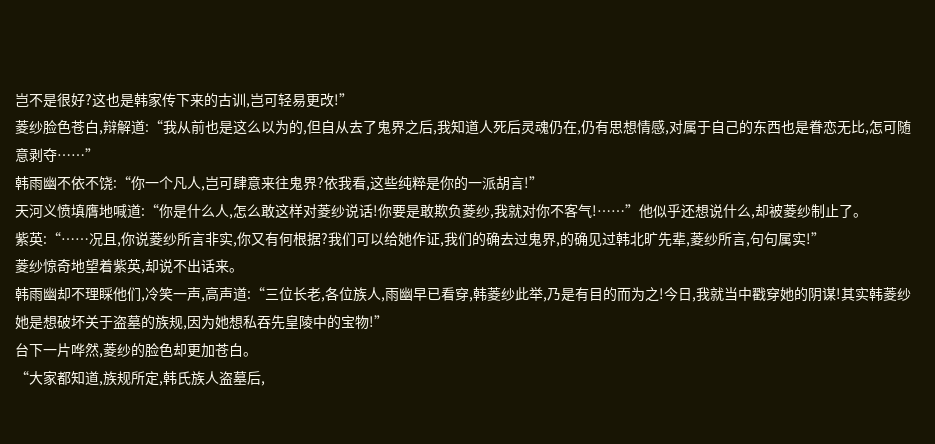岂不是很好?这也是韩家传下来的古训,岂可轻易更改!”
菱纱脸色苍白,辩解道:“我从前也是这么以为的,但自从去了鬼界之后,我知道人死后灵魂仍在,仍有思想情感,对属于自己的东西也是眷恋无比,怎可随意剥夺……”
韩雨幽不依不饶:“你一个凡人,岂可肆意来往鬼界?依我看,这些纯粹是你的一派胡言!”
天河义愤填膺地喊道:“你是什么人,怎么敢这样对菱纱说话!你要是敢欺负菱纱,我就对你不客气!……”他似乎还想说什么,却被菱纱制止了。
紫英:“……况且,你说菱纱所言非实,你又有何根据?我们可以给她作证,我们的确去过鬼界,的确见过韩北旷先辈,菱纱所言,句句属实!”
菱纱惊奇地望着紫英,却说不出话来。
韩雨幽却不理睬他们,冷笑一声,高声道:“三位长老,各位族人,雨幽早已看穿,韩菱纱此举,乃是有目的而为之!今日,我就当中戳穿她的阴谋!其实韩菱纱她是想破坏关于盗墓的族规,因为她想私吞先皇陵中的宝物!”
台下一片哗然,菱纱的脸色却更加苍白。
“大家都知道,族规所定,韩氏族人盗墓后,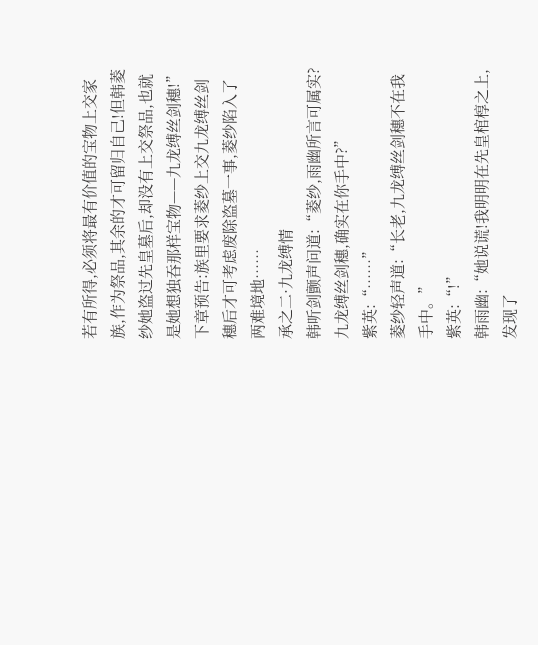若有所得,必须将最有价值的宝物上交家族,作为祭品,其余的才可留归自己!但韩菱纱她盗过先皇墓后,却没有上交祭品,也就是她想独吞那样宝物——九龙缚丝剑穗!”
下章预告:族里要求菱纱上交九龙缚丝剑穗后才可考虑废除盗墓一事,菱纱陷入了两难境地……
承之二·九龙缚情
韩听剑颤声问道:“菱纱,雨幽所言可属实?九龙缚丝剑穗,确实在你手中?”
紫英:“……”
菱纱轻声道:“长老,九龙缚丝剑穗不在我手中。”
紫英:“!”
韩雨幽:“她说谎!我明明在先皇棺椁之上,发现了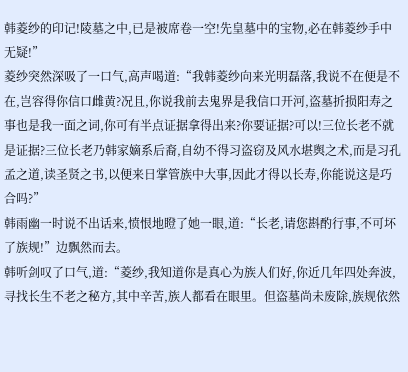韩菱纱的印记!陵墓之中,已是被席卷一空!先皇墓中的宝物,必在韩菱纱手中无疑!”
菱纱突然深吸了一口气,高声喝道:“我韩菱纱向来光明磊落,我说不在便是不在,岂容得你信口雌黄?况且,你说我前去鬼界是我信口开河,盗墓折损阳寿之事也是我一面之词,你可有半点证据拿得出来?你要证据?可以!三位长老不就是证据?三位长老乃韩家嫡系后裔,自幼不得习盗窃及风水堪舆之术,而是习孔孟之道,读圣贤之书,以便来日掌管族中大事,因此才得以长寿,你能说这是巧合吗?”
韩雨幽一时说不出话来,愤恨地瞪了她一眼,道:“长老,请您斟酌行事,不可坏了族规!”边飘然而去。
韩听剑叹了口气,道:“菱纱,我知道你是真心为族人们好,你近几年四处奔波,寻找长生不老之秘方,其中辛苦,族人都看在眼里。但盗墓尚未废除,族规依然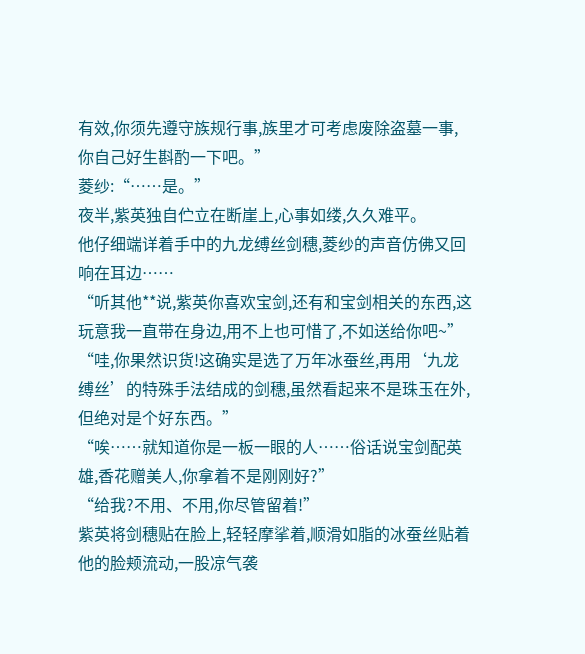有效,你须先遵守族规行事,族里才可考虑废除盗墓一事,你自己好生斟酌一下吧。”
菱纱:“……是。”
夜半,紫英独自伫立在断崖上,心事如缕,久久难平。
他仔细端详着手中的九龙缚丝剑穗,菱纱的声音仿佛又回响在耳边……
“听其他**说,紫英你喜欢宝剑,还有和宝剑相关的东西,这玩意我一直带在身边,用不上也可惜了,不如送给你吧~”
“哇,你果然识货!这确实是选了万年冰蚕丝,再用‘九龙缚丝’的特殊手法结成的剑穗,虽然看起来不是珠玉在外,但绝对是个好东西。”
“唉……就知道你是一板一眼的人……俗话说宝剑配英雄,香花赠美人,你拿着不是刚刚好?”
“给我?不用、不用,你尽管留着!”
紫英将剑穗贴在脸上,轻轻摩挲着,顺滑如脂的冰蚕丝贴着他的脸颊流动,一股凉气袭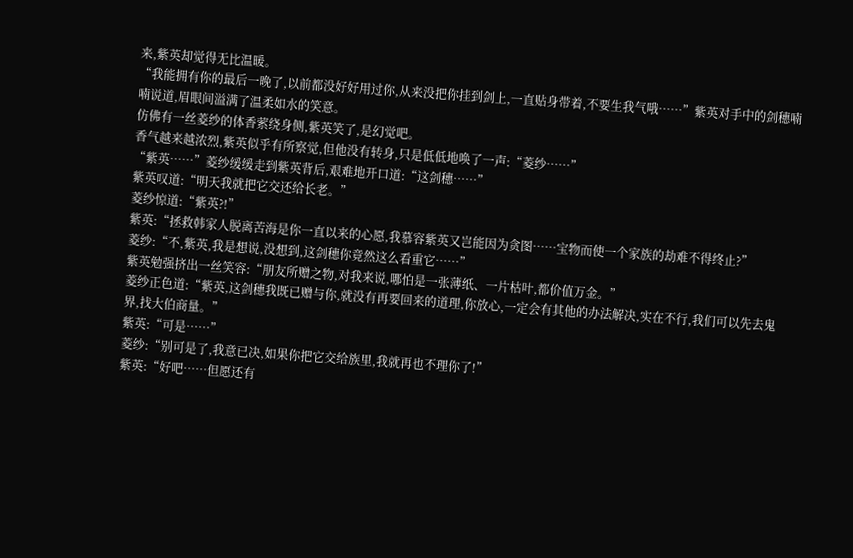来,紫英却觉得无比温暖。
“我能拥有你的最后一晚了,以前都没好好用过你,从来没把你挂到剑上,一直贴身带着,不要生我气哦……”紫英对手中的剑穗喃喃说道,眉眼间溢满了温柔如水的笑意。
仿佛有一丝菱纱的体香萦绕身侧,紫英笑了,是幻觉吧。
香气越来越浓烈,紫英似乎有所察觉,但他没有转身,只是低低地唤了一声:“菱纱……”
“紫英……”菱纱缓缓走到紫英背后,艰难地开口道:“这剑穗……”
紫英叹道:“明天我就把它交还给长老。”
菱纱惊道:“紫英?!”
紫英:“拯救韩家人脱离苦海是你一直以来的心愿,我慕容紫英又岂能因为贪图……宝物而使一个家族的劫难不得终止?”
菱纱:“不,紫英,我是想说,没想到,这剑穗你竟然这么看重它……”
紫英勉强挤出一丝笑容:“朋友所赠之物,对我来说,哪怕是一张薄纸、一片枯叶,都价值万金。”
菱纱正色道:“紫英,这剑穗我既已赠与你,就没有再要回来的道理,你放心,一定会有其他的办法解决,实在不行,我们可以先去鬼界,找大伯商量。”
紫英:“可是……”
菱纱:“别可是了,我意已决,如果你把它交给族里,我就再也不理你了!”
紫英:“好吧……但愿还有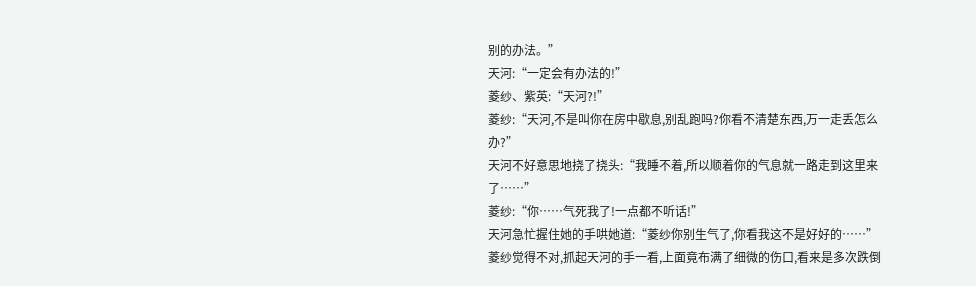别的办法。”
天河:“一定会有办法的!”
菱纱、紫英:“天河?!”
菱纱:“天河,不是叫你在房中歇息,别乱跑吗?你看不清楚东西,万一走丢怎么办?”
天河不好意思地挠了挠头:“我睡不着,所以顺着你的气息就一路走到这里来了……”
菱纱:“你……气死我了!一点都不听话!”
天河急忙握住她的手哄她道:“菱纱你别生气了,你看我这不是好好的……”
菱纱觉得不对,抓起天河的手一看,上面竟布满了细微的伤口,看来是多次跌倒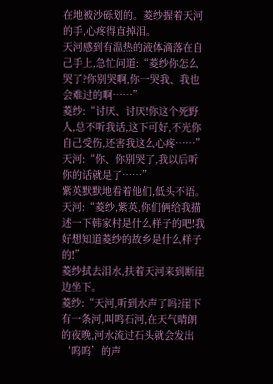在地被沙砾划的。菱纱握着天河的手,心疼得直掉泪。
天河感到有温热的液体滴落在自己手上,急忙问道:“菱纱你怎么哭了?你别哭啊,你一哭我、我也会难过的啊……”
菱纱:“讨厌、讨厌!你这个死野人,总不听我话,这下可好,不光你自己受伤,还害我这么心疼……”
天河:“你、你别哭了,我以后听你的话就是了……”
紫英默默地看着他们,低头不语。
天河:“菱纱,紫英,你们俩给我描述一下韩家村是什么样子的吧!我好想知道菱纱的故乡是什么样子的!”
菱纱拭去泪水,扶着天河来到断崖边坐下。
菱纱:“天河,听到水声了吗?崖下有一条河,叫鸣石河,在天气晴朗的夜晚,河水流过石头就会发出‘呜呜’的声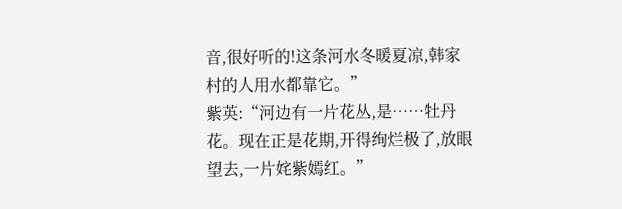音,很好听的!这条河水冬暖夏凉,韩家村的人用水都靠它。”
紫英:“河边有一片花丛,是……牡丹花。现在正是花期,开得绚烂极了,放眼望去,一片姹紫嫣红。”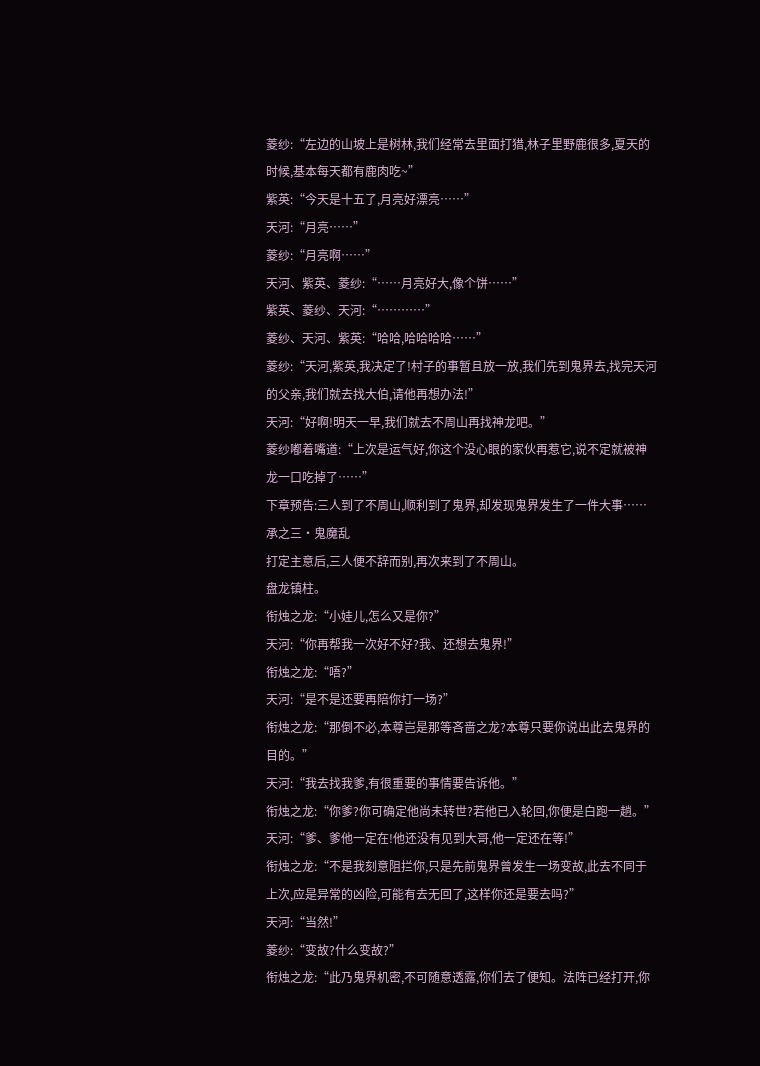菱纱:“左边的山坡上是树林,我们经常去里面打猎,林子里野鹿很多,夏天的时候,基本每天都有鹿肉吃~”
紫英:“今天是十五了,月亮好漂亮……”
天河:“月亮……”
菱纱:“月亮啊……”
天河、紫英、菱纱:“……月亮好大,像个饼……”
紫英、菱纱、天河:“…………”
菱纱、天河、紫英:“哈哈,哈哈哈哈……”
菱纱:“天河,紫英,我决定了!村子的事暂且放一放,我们先到鬼界去,找完天河的父亲,我们就去找大伯,请他再想办法!”
天河:“好啊!明天一早,我们就去不周山再找神龙吧。”
菱纱嘟着嘴道:“上次是运气好,你这个没心眼的家伙再惹它,说不定就被神龙一口吃掉了……”
下章预告:三人到了不周山,顺利到了鬼界,却发现鬼界发生了一件大事……
承之三·鬼魔乱
打定主意后,三人便不辞而别,再次来到了不周山。
盘龙镇柱。
衔烛之龙:“小娃儿,怎么又是你?”
天河:“你再帮我一次好不好?我、还想去鬼界!”
衔烛之龙:“唔?”
天河:“是不是还要再陪你打一场?”
衔烛之龙:“那倒不必,本尊岂是那等吝啬之龙?本尊只要你说出此去鬼界的目的。”
天河:“我去找我爹,有很重要的事情要告诉他。”
衔烛之龙:“你爹?你可确定他尚未转世?若他已入轮回,你便是白跑一趟。”
天河:“爹、爹他一定在!他还没有见到大哥,他一定还在等!”
衔烛之龙:“不是我刻意阻拦你,只是先前鬼界曾发生一场变故,此去不同于上次,应是异常的凶险,可能有去无回了,这样你还是要去吗?”
天河:“当然!”
菱纱:“变故?什么变故?”
衔烛之龙:“此乃鬼界机密,不可随意透露,你们去了便知。法阵已经打开,你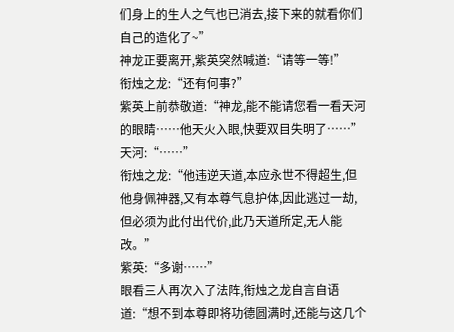们身上的生人之气也已消去,接下来的就看你们自己的造化了~”
神龙正要离开,紫英突然喊道:“请等一等!”
衔烛之龙:“还有何事?”
紫英上前恭敬道:“神龙,能不能请您看一看天河的眼睛……他天火入眼,快要双目失明了……”
天河:“……”
衔烛之龙:“他违逆天道,本应永世不得超生,但他身佩神器,又有本尊气息护体,因此逃过一劫,但必须为此付出代价,此乃天道所定,无人能改。”
紫英:“多谢……”
眼看三人再次入了法阵,衔烛之龙自言自语道:“想不到本尊即将功德圆满时,还能与这几个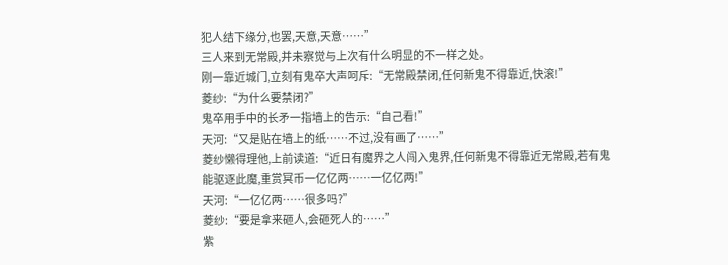犯人结下缘分,也罢,天意,天意……”
三人来到无常殿,并未察觉与上次有什么明显的不一样之处。
刚一靠近城门,立刻有鬼卒大声呵斥:“无常殿禁闭,任何新鬼不得靠近,快滚!”
菱纱:“为什么要禁闭?”
鬼卒用手中的长矛一指墙上的告示:“自己看!”
天河:“又是贴在墙上的纸……不过,没有画了……”
菱纱懒得理他,上前读道:“近日有魔界之人闯入鬼界,任何新鬼不得靠近无常殿,若有鬼能驱逐此魔,重赏冥币一亿亿两……一亿亿两!”
天河:“一亿亿两……很多吗?”
菱纱:“要是拿来砸人,会砸死人的……”
紫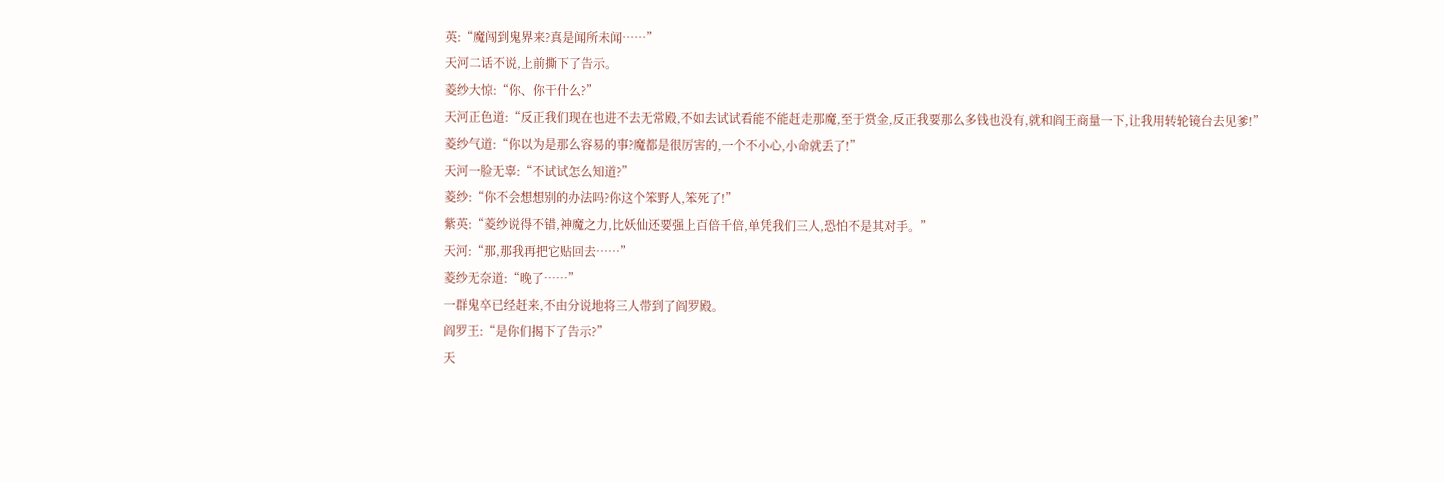英:“魔闯到鬼界来?真是闻所未闻……”
天河二话不说,上前撕下了告示。
菱纱大惊:“你、你干什么?”
天河正色道:“反正我们现在也进不去无常殿,不如去试试看能不能赶走那魔,至于赏金,反正我要那么多钱也没有,就和阎王商量一下,让我用转轮镜台去见爹!”
菱纱气道:“你以为是那么容易的事?魔都是很厉害的,一个不小心,小命就丢了!”
天河一脸无辜:“不试试怎么知道?”
菱纱:“你不会想想别的办法吗?你这个笨野人,笨死了!”
紫英:“菱纱说得不错,神魔之力,比妖仙还要强上百倍千倍,单凭我们三人,恐怕不是其对手。”
天河:“那,那我再把它贴回去……”
菱纱无奈道:“晚了……”
一群鬼卒已经赶来,不由分说地将三人带到了阎罗殿。
阎罗王:“是你们揭下了告示?”
天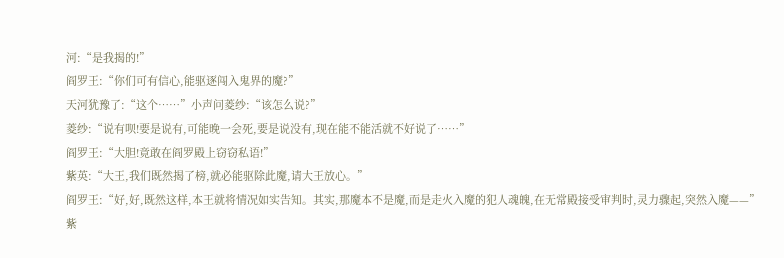河:“是我揭的!”
阎罗王:“你们可有信心,能驱逐闯入鬼界的魔?”
天河犹豫了:“这个……”小声问菱纱:“该怎么说?”
菱纱:“说有呗!要是说有,可能晚一会死,要是说没有,现在能不能活就不好说了……”
阎罗王:“大胆!竟敢在阎罗殿上窃窃私语!”
紫英:“大王,我们既然揭了榜,就必能驱除此魔,请大王放心。”
阎罗王:“好,好,既然这样,本王就将情况如实告知。其实,那魔本不是魔,而是走火入魔的犯人魂魄,在无常殿接受审判时,灵力骤起,突然入魔——”
紫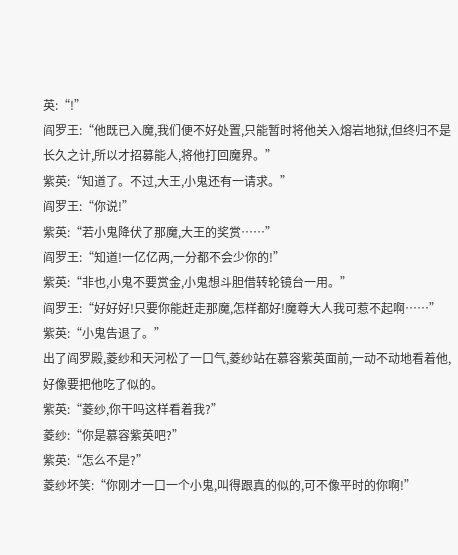英:“!”
阎罗王:“他既已入魔,我们便不好处置,只能暂时将他关入熔岩地狱,但终归不是长久之计,所以才招募能人,将他打回魔界。”
紫英:“知道了。不过,大王,小鬼还有一请求。”
阎罗王:“你说!”
紫英:“若小鬼降伏了那魔,大王的奖赏……”
阎罗王:“知道!一亿亿两,一分都不会少你的!”
紫英:“非也,小鬼不要赏金,小鬼想斗胆借转轮镜台一用。”
阎罗王:“好好好!只要你能赶走那魔,怎样都好!魔尊大人我可惹不起啊……”
紫英:“小鬼告退了。”
出了阎罗殿,菱纱和天河松了一口气,菱纱站在慕容紫英面前,一动不动地看着他,好像要把他吃了似的。
紫英:“菱纱,你干吗这样看着我?”
菱纱:“你是慕容紫英吧?”
紫英:“怎么不是?”
菱纱坏笑:“你刚才一口一个小鬼,叫得跟真的似的,可不像平时的你啊!”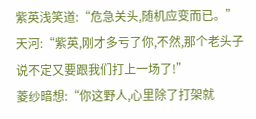紫英浅笑道:“危急关头,随机应变而已。”
天河:“紫英,刚才多亏了你,不然,那个老头子说不定又要跟我们打上一场了!”
菱纱暗想:“你这野人,心里除了打架就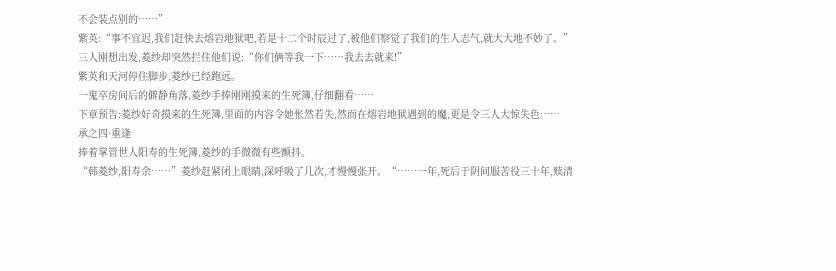不会装点别的……”
紫英:“事不宜迟,我们赶快去熔岩地狱吧,若是十二个时辰过了,被他们察觉了我们的生人志气,就大大地不妙了。”
三人刚想出发,菱纱却突然拦住他们说:“你们俩等我一下……我去去就来!”
紫英和天河停住脚步,菱纱已经跑远。
一鬼卒房间后的僻静角落,菱纱手捧刚刚摸来的生死簿,仔细翻看……
下章预告:菱纱好奇摸来的生死簿,里面的内容令她怅然若失,然而在熔岩地狱遇到的魔,更是令三人大惊失色……
承之四·重逢
捧着掌管世人阳寿的生死簿,菱纱的手微微有些颤抖。
“韩菱纱,阳寿余……”菱纱赶紧闭上眼睛,深呼吸了几次,才慢慢张开。“……一年,死后于阴间服苦役三十年,赎清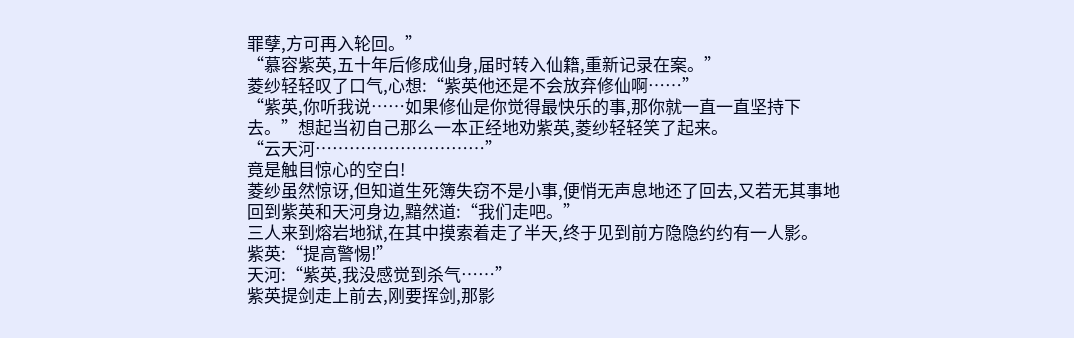罪孽,方可再入轮回。”
“慕容紫英,五十年后修成仙身,届时转入仙籍,重新记录在案。”
菱纱轻轻叹了口气,心想:“紫英他还是不会放弃修仙啊……”
“紫英,你听我说……如果修仙是你觉得最快乐的事,那你就一直一直坚持下去。”想起当初自己那么一本正经地劝紫英,菱纱轻轻笑了起来。
“云天河…………………………”
竟是触目惊心的空白!
菱纱虽然惊讶,但知道生死簿失窃不是小事,便悄无声息地还了回去,又若无其事地回到紫英和天河身边,黯然道:“我们走吧。”
三人来到熔岩地狱,在其中摸索着走了半天,终于见到前方隐隐约约有一人影。
紫英:“提高警惕!”
天河:“紫英,我没感觉到杀气……”
紫英提剑走上前去,刚要挥剑,那影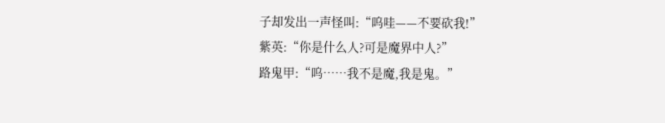子却发出一声怪叫:“呜哇——不要砍我!”
紫英:“你是什么人?可是魔界中人?”
路鬼甲:“呜……我不是魔,我是鬼。”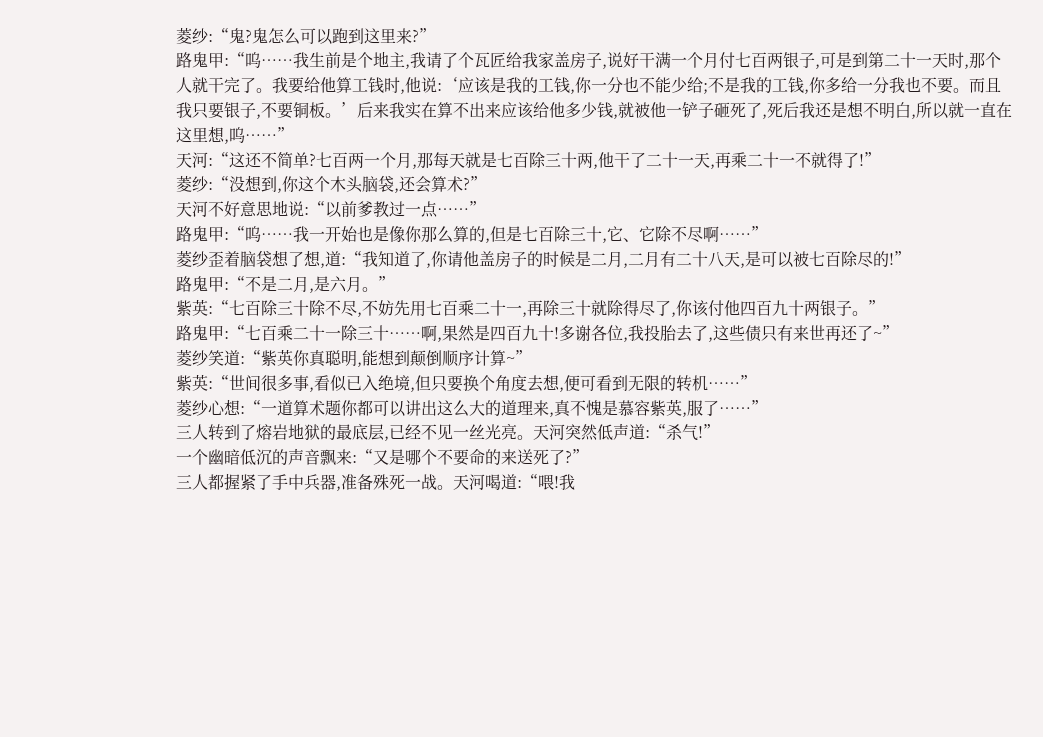菱纱:“鬼?鬼怎么可以跑到这里来?”
路鬼甲:“呜……我生前是个地主,我请了个瓦匠给我家盖房子,说好干满一个月付七百两银子,可是到第二十一天时,那个人就干完了。我要给他算工钱时,他说:‘应该是我的工钱,你一分也不能少给;不是我的工钱,你多给一分我也不要。而且我只要银子,不要铜板。’后来我实在算不出来应该给他多少钱,就被他一铲子砸死了,死后我还是想不明白,所以就一直在这里想,呜……”
天河:“这还不简单?七百两一个月,那每天就是七百除三十两,他干了二十一天,再乘二十一不就得了!”
菱纱:“没想到,你这个木头脑袋,还会算术?”
天河不好意思地说:“以前爹教过一点……”
路鬼甲:“呜……我一开始也是像你那么算的,但是七百除三十,它、它除不尽啊……”
菱纱歪着脑袋想了想,道:“我知道了,你请他盖房子的时候是二月,二月有二十八天,是可以被七百除尽的!”
路鬼甲:“不是二月,是六月。”
紫英:“七百除三十除不尽,不妨先用七百乘二十一,再除三十就除得尽了,你该付他四百九十两银子。”
路鬼甲:“七百乘二十一除三十……啊,果然是四百九十!多谢各位,我投胎去了,这些债只有来世再还了~”
菱纱笑道:“紫英你真聪明,能想到颠倒顺序计算~”
紫英:“世间很多事,看似已入绝境,但只要换个角度去想,便可看到无限的转机……”
菱纱心想:“一道算术题你都可以讲出这么大的道理来,真不愧是慕容紫英,服了……”
三人转到了熔岩地狱的最底层,已经不见一丝光亮。天河突然低声道:“杀气!”
一个幽暗低沉的声音飘来:“又是哪个不要命的来送死了?”
三人都握紧了手中兵器,准备殊死一战。天河喝道:“喂!我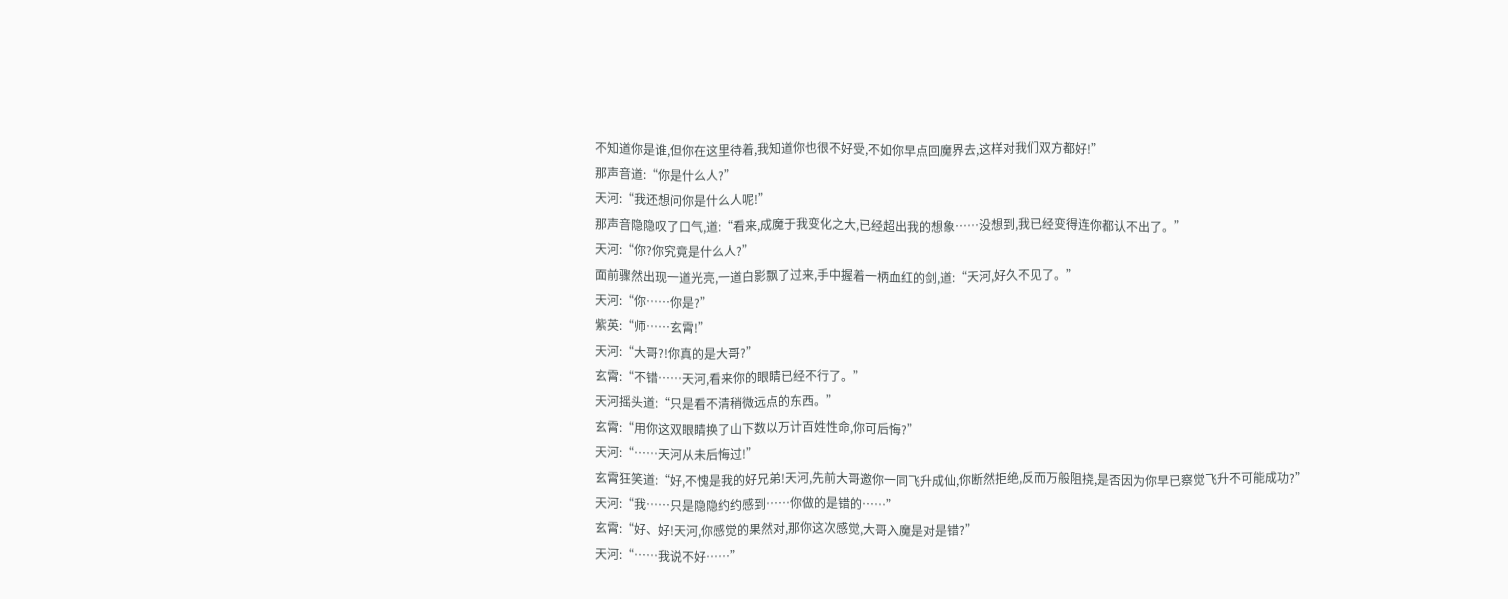不知道你是谁,但你在这里待着,我知道你也很不好受,不如你早点回魔界去,这样对我们双方都好!”
那声音道:“你是什么人?”
天河:“我还想问你是什么人呢!”
那声音隐隐叹了口气,道:“看来,成魔于我变化之大,已经超出我的想象……没想到,我已经变得连你都认不出了。”
天河:“你?你究竟是什么人?”
面前骤然出现一道光亮,一道白影飘了过来,手中握着一柄血红的剑,道:“天河,好久不见了。”
天河:“你……你是?”
紫英:“师……玄霄!”
天河:“大哥?!你真的是大哥?”
玄霄:“不错……天河,看来你的眼睛已经不行了。”
天河摇头道:“只是看不清稍微远点的东西。”
玄霄:“用你这双眼睛换了山下数以万计百姓性命,你可后悔?”
天河:“……天河从未后悔过!”
玄霄狂笑道:“好,不愧是我的好兄弟!天河,先前大哥邀你一同飞升成仙,你断然拒绝,反而万般阻挠,是否因为你早已察觉飞升不可能成功?”
天河:“我……只是隐隐约约感到……你做的是错的……”
玄霄:“好、好!天河,你感觉的果然对,那你这次感觉,大哥入魔是对是错?”
天河:“……我说不好……”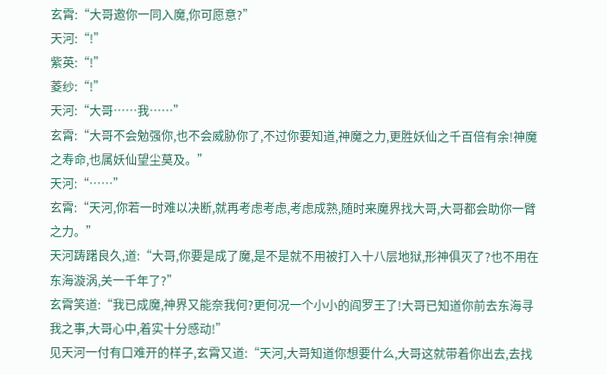玄霄:“大哥邀你一同入魔,你可愿意?”
天河:“!”
紫英:“!”
菱纱:“!”
天河:“大哥……我……”
玄霄:“大哥不会勉强你,也不会威胁你了,不过你要知道,神魔之力,更胜妖仙之千百倍有余!神魔之寿命,也属妖仙望尘莫及。”
天河:“……”
玄霄:“天河,你若一时难以决断,就再考虑考虑,考虑成熟,随时来魔界找大哥,大哥都会助你一臂之力。”
天河踌躇良久,道:“大哥,你要是成了魔,是不是就不用被打入十八层地狱,形神俱灭了?也不用在东海漩涡,关一千年了?”
玄霄笑道:“我已成魔,神界又能奈我何?更何况一个小小的阎罗王了!大哥已知道你前去东海寻我之事,大哥心中,着实十分感动!”
见天河一付有口难开的样子,玄霄又道:“天河,大哥知道你想要什么,大哥这就带着你出去,去找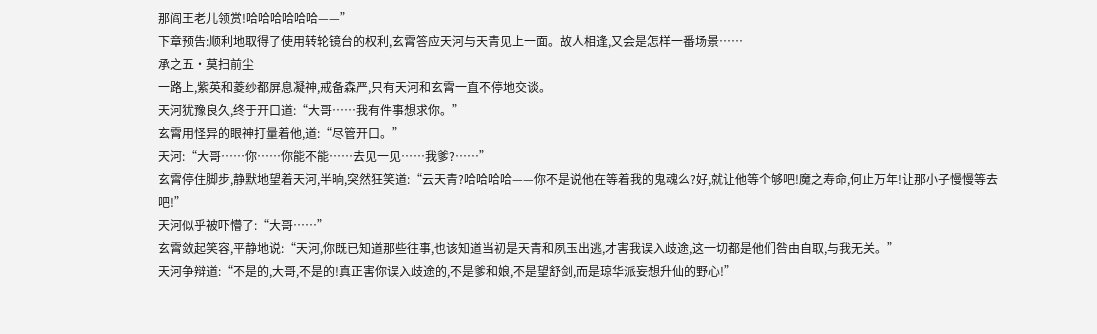那阎王老儿领赏!哈哈哈哈哈哈——”
下章预告:顺利地取得了使用转轮镜台的权利,玄霄答应天河与天青见上一面。故人相逢,又会是怎样一番场景……
承之五·莫扫前尘
一路上,紫英和菱纱都屏息凝神,戒备森严,只有天河和玄霄一直不停地交谈。
天河犹豫良久,终于开口道:“大哥……我有件事想求你。”
玄霄用怪异的眼神打量着他,道:“尽管开口。”
天河:“大哥……你……你能不能……去见一见……我爹?……”
玄霄停住脚步,静默地望着天河,半晌,突然狂笑道:“云天青?哈哈哈哈——你不是说他在等着我的鬼魂么?好,就让他等个够吧!魔之寿命,何止万年!让那小子慢慢等去吧!”
天河似乎被吓懵了:“大哥……”
玄霄敛起笑容,平静地说:“天河,你既已知道那些往事,也该知道当初是天青和夙玉出逃,才害我误入歧途,这一切都是他们咎由自取,与我无关。”
天河争辩道:“不是的,大哥,不是的!真正害你误入歧途的,不是爹和娘,不是望舒剑,而是琼华派妄想升仙的野心!”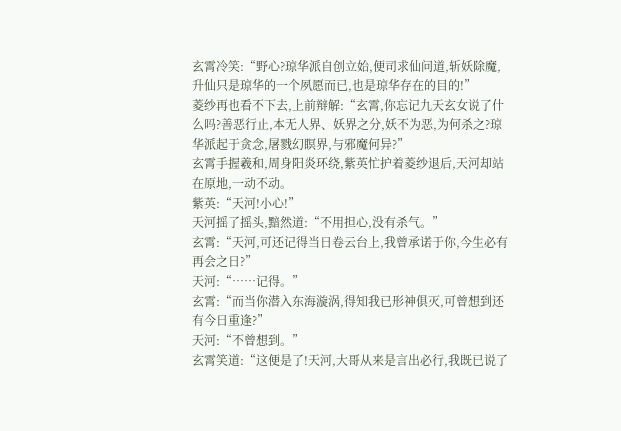玄霄冷笑:“野心?琼华派自创立始,便司求仙问道,斩妖除魔,升仙只是琼华的一个夙愿而已,也是琼华存在的目的!”
菱纱再也看不下去,上前辩解:“玄霄,你忘记九天玄女说了什么吗?善恶行止,本无人界、妖界之分,妖不为恶,为何杀之?琼华派起于贪念,屠戮幻瞑界,与邪魔何异?”
玄霄手握羲和,周身阳炎环绕,紫英忙护着菱纱退后,天河却站在原地,一动不动。
紫英:“天河!小心!”
天河摇了摇头,黯然道:“不用担心,没有杀气。”
玄霄:“天河,可还记得当日卷云台上,我曾承诺于你,今生必有再会之日?”
天河:“……记得。”
玄霄:“而当你潜入东海漩涡,得知我已形神俱灭,可曾想到还有今日重逢?”
天河:“不曾想到。”
玄霄笑道:“这便是了!天河,大哥从来是言出必行,我既已说了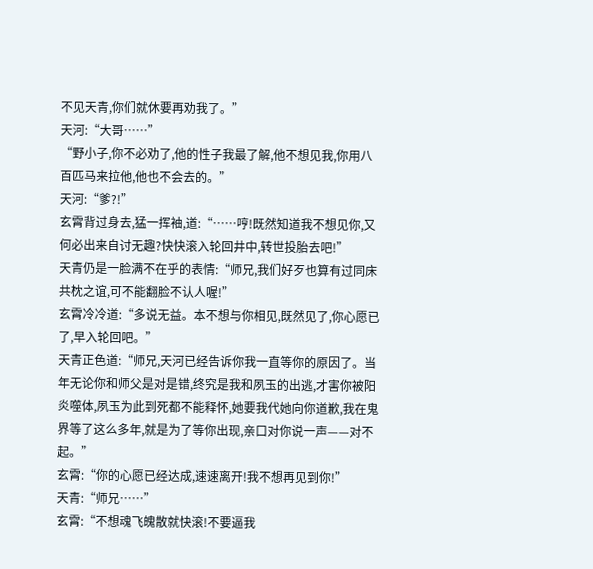不见天青,你们就休要再劝我了。”
天河:“大哥……”
“野小子,你不必劝了,他的性子我最了解,他不想见我,你用八百匹马来拉他,他也不会去的。”
天河:“爹?!”
玄霄背过身去,猛一挥袖,道:“……哼!既然知道我不想见你,又何必出来自讨无趣?快快滚入轮回井中,转世投胎去吧!”
天青仍是一脸满不在乎的表情:“师兄,我们好歹也算有过同床共枕之谊,可不能翻脸不认人喔!”
玄霄冷冷道:“多说无益。本不想与你相见,既然见了,你心愿已了,早入轮回吧。”
天青正色道:“师兄,天河已经告诉你我一直等你的原因了。当年无论你和师父是对是错,终究是我和夙玉的出逃,才害你被阳炎噬体,夙玉为此到死都不能释怀,她要我代她向你道歉,我在鬼界等了这么多年,就是为了等你出现,亲口对你说一声——对不起。”
玄霄:“你的心愿已经达成,速速离开!我不想再见到你!”
天青:“师兄……”
玄霄:“不想魂飞魄散就快滚!不要逼我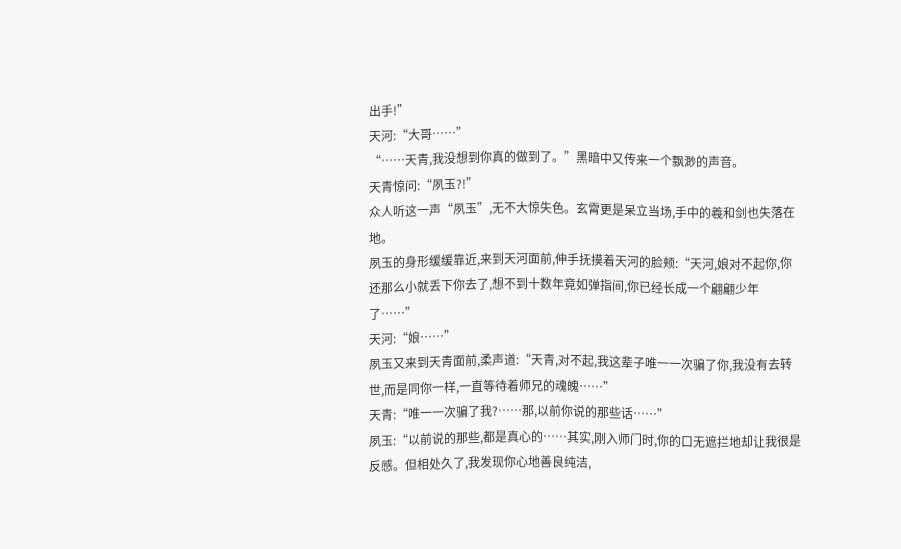出手!”
天河:“大哥……”
“……天青,我没想到你真的做到了。”黑暗中又传来一个飘渺的声音。
天青惊问:“夙玉?!”
众人听这一声“夙玉”,无不大惊失色。玄霄更是呆立当场,手中的羲和剑也失落在地。
夙玉的身形缓缓靠近,来到天河面前,伸手抚摸着天河的脸颊:“天河,娘对不起你,你还那么小就丢下你去了,想不到十数年竟如弹指间,你已经长成一个翩翩少年了……”
天河:“娘……”
夙玉又来到天青面前,柔声道:“天青,对不起,我这辈子唯一一次骗了你,我没有去转世,而是同你一样,一直等待着师兄的魂魄……”
天青:“唯一一次骗了我?……那,以前你说的那些话……”
夙玉:“以前说的那些,都是真心的……其实,刚入师门时,你的口无遮拦地却让我很是反感。但相处久了,我发现你心地善良纯洁,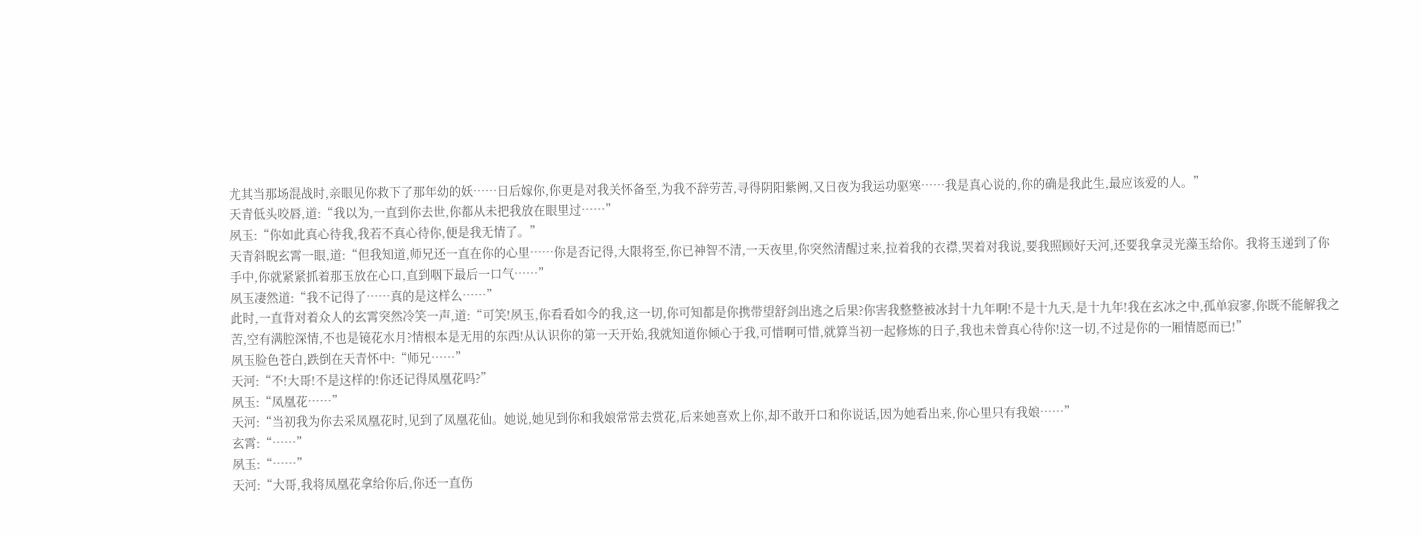尤其当那场混战时,亲眼见你救下了那年幼的妖……日后嫁你,你更是对我关怀备至,为我不辞劳苦,寻得阴阳紫阙,又日夜为我运功驱寒……我是真心说的,你的确是我此生,最应该爱的人。”
天青低头咬唇,道:“我以为,一直到你去世,你都从未把我放在眼里过……”
夙玉:“你如此真心待我,我若不真心待你,便是我无情了。”
天青斜睨玄霄一眼,道:“但我知道,师兄还一直在你的心里……你是否记得,大限将至,你已神智不清,一天夜里,你突然清醒过来,拉着我的衣襟,哭着对我说,要我照顾好天河,还要我拿灵光藻玉给你。我将玉递到了你手中,你就紧紧抓着那玉放在心口,直到咽下最后一口气……”
夙玉凄然道:“我不记得了……真的是这样么……”
此时,一直背对着众人的玄霄突然冷笑一声,道:“可笑!夙玉,你看看如今的我,这一切,你可知都是你携带望舒剑出逃之后果?你害我整整被冰封十九年啊!不是十九天,是十九年!我在玄冰之中,孤单寂寥,你既不能解我之苦,空有满腔深情,不也是镜花水月?情根本是无用的东西!从认识你的第一天开始,我就知道你倾心于我,可惜啊可惜,就算当初一起修炼的日子,我也未曾真心待你!这一切,不过是你的一厢情愿而已!”
夙玉脸色苍白,跌倒在天青怀中:“师兄……”
天河:“不!大哥!不是这样的!你还记得凤凰花吗?”
夙玉:“凤凰花……”
天河:“当初我为你去采凤凰花时,见到了凤凰花仙。她说,她见到你和我娘常常去赏花,后来她喜欢上你,却不敢开口和你说话,因为她看出来,你心里只有我娘……”
玄霄:“……”
夙玉:“……”
天河:“大哥,我将凤凰花拿给你后,你还一直伤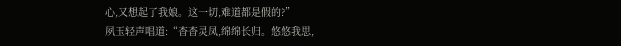心,又想起了我娘。这一切,难道都是假的?”
夙玉轻声唱道:“杳杳灵凤,绵绵长归。悠悠我思,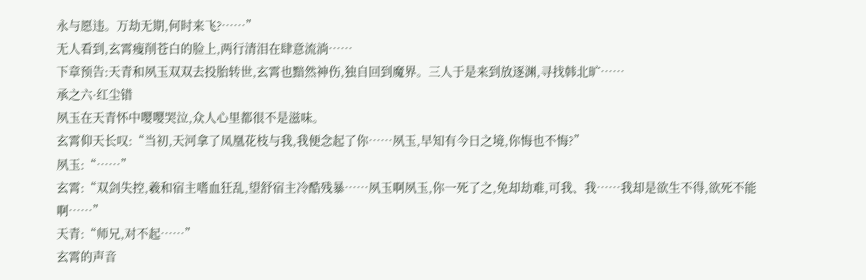永与愿违。万劫无期,何时来飞?……”
无人看到,玄霄瘦削苍白的脸上,两行清泪在肆意流淌……
下章预告:天青和夙玉双双去投胎转世,玄霄也黯然神伤,独自回到魔界。三人于是来到放逐渊,寻找韩北旷……
承之六·红尘错
夙玉在天青怀中嘤嘤哭泣,众人心里都很不是滋味。
玄霄仰天长叹:“当初,天河拿了凤凰花枝与我,我便念起了你……夙玉,早知有今日之境,你悔也不悔?”
夙玉:“……”
玄霄:“双剑失控,羲和宿主嗜血狂乱,望舒宿主冷酷残暴……夙玉啊夙玉,你一死了之,免却劫难,可我、我……我却是欲生不得,欲死不能啊……”
天青:“师兄,对不起……”
玄霄的声音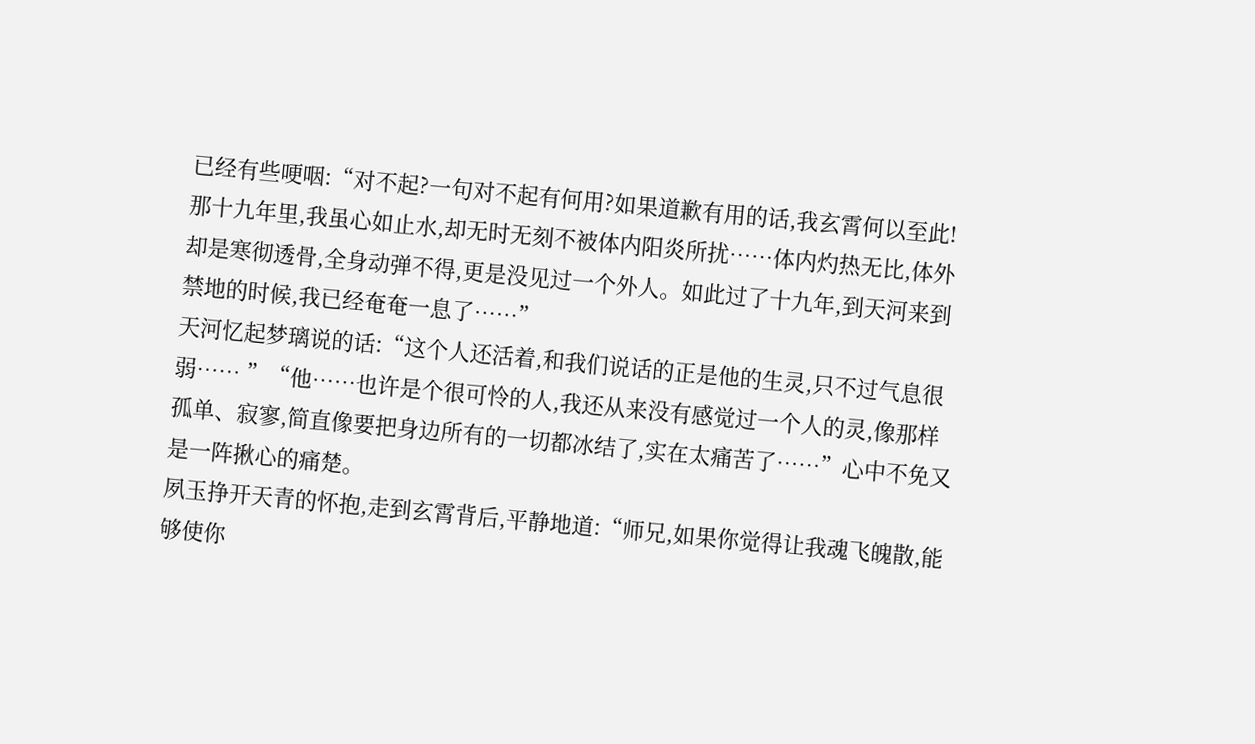已经有些哽咽:“对不起?一句对不起有何用?如果道歉有用的话,我玄霄何以至此!那十九年里,我虽心如止水,却无时无刻不被体内阳炎所扰……体内灼热无比,体外却是寒彻透骨,全身动弹不得,更是没见过一个外人。如此过了十九年,到天河来到禁地的时候,我已经奄奄一息了……”
天河忆起梦璃说的话:“这个人还活着,和我们说话的正是他的生灵,只不过气息很弱…… ”“他……也许是个很可怜的人,我还从来没有感觉过一个人的灵,像那样孤单、寂寥,简直像要把身边所有的一切都冰结了,实在太痛苦了……”心中不免又是一阵揪心的痛楚。
夙玉挣开天青的怀抱,走到玄霄背后,平静地道:“师兄,如果你觉得让我魂飞魄散,能够使你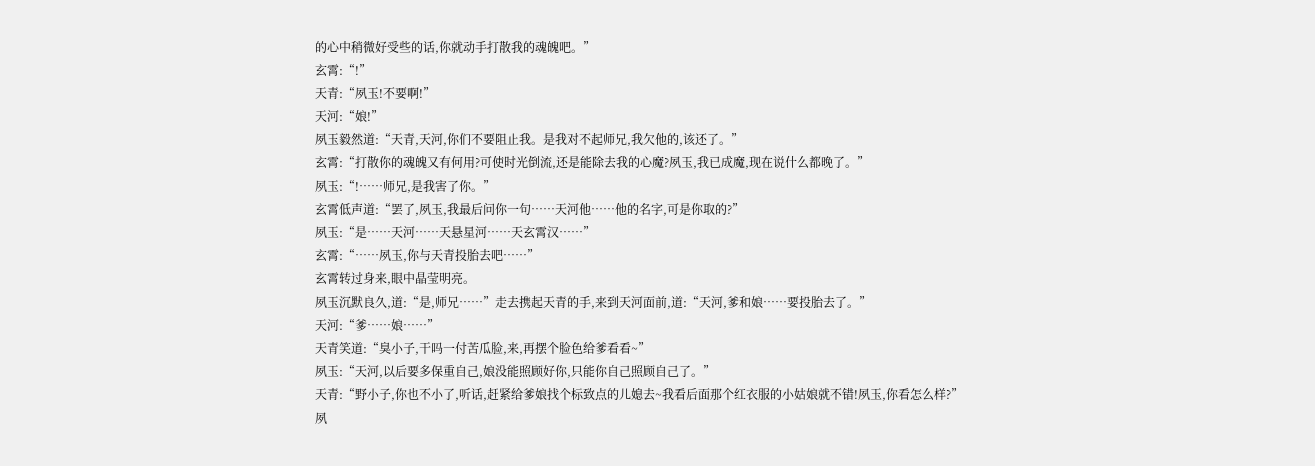的心中稍微好受些的话,你就动手打散我的魂魄吧。”
玄霄:“!”
天青:“夙玉!不要啊!”
天河:“娘!”
夙玉毅然道:“天青,天河,你们不要阻止我。是我对不起师兄,我欠他的,该还了。”
玄霄:“打散你的魂魄又有何用?可使时光倒流,还是能除去我的心魔?夙玉,我已成魔,现在说什么都晚了。”
夙玉:“!……师兄,是我害了你。”
玄霄低声道:“罢了,夙玉,我最后问你一句……天河他……他的名字,可是你取的?”
夙玉:“是……天河……天悬星河……天玄霄汉……”
玄霄:“……夙玉,你与天青投胎去吧……”
玄霄转过身来,眼中晶莹明亮。
夙玉沉默良久,道:“是,师兄……”走去携起天青的手,来到天河面前,道:“天河,爹和娘……要投胎去了。”
天河:“爹……娘……”
天青笑道:“臭小子,干吗一付苦瓜脸,来,再摆个脸色给爹看看~”
夙玉:“天河,以后要多保重自己,娘没能照顾好你,只能你自己照顾自己了。”
天青:“野小子,你也不小了,听话,赶紧给爹娘找个标致点的儿媳去~我看后面那个红衣服的小姑娘就不错!夙玉,你看怎么样?”
夙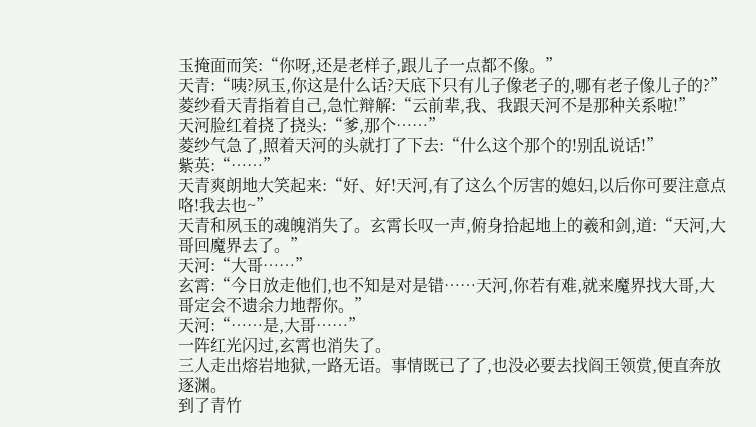玉掩面而笑:“你呀,还是老样子,跟儿子一点都不像。”
天青:“咦?夙玉,你这是什么话?天底下只有儿子像老子的,哪有老子像儿子的?”
菱纱看天青指着自己,急忙辩解:“云前辈,我、我跟天河不是那种关系啦!”
天河脸红着挠了挠头:“爹,那个……”
菱纱气急了,照着天河的头就打了下去:“什么这个那个的!别乱说话!”
紫英:“……”
天青爽朗地大笑起来:“好、好!天河,有了这么个厉害的媳妇,以后你可要注意点咯!我去也~”
天青和夙玉的魂魄消失了。玄霄长叹一声,俯身拾起地上的羲和剑,道:“天河,大哥回魔界去了。”
天河:“大哥……”
玄霄:“今日放走他们,也不知是对是错……天河,你若有难,就来魔界找大哥,大哥定会不遗余力地帮你。”
天河:“……是,大哥……”
一阵红光闪过,玄霄也消失了。
三人走出熔岩地狱,一路无语。事情既已了了,也没必要去找阎王领赏,便直奔放逐渊。
到了青竹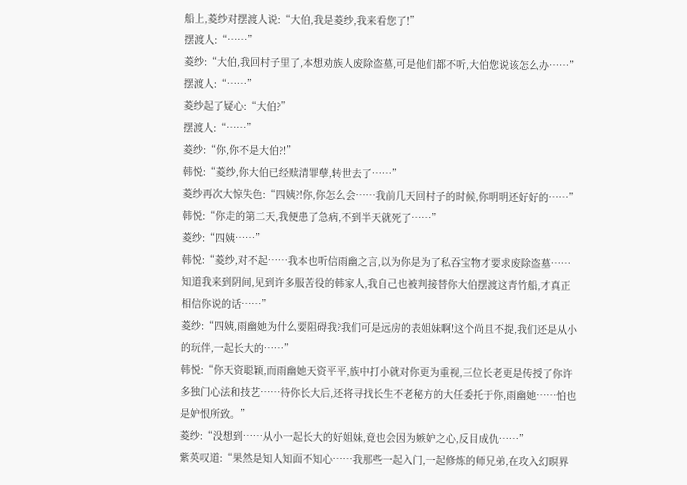船上,菱纱对摆渡人说:“大伯,我是菱纱,我来看您了!”
摆渡人:“……”
菱纱:“大伯,我回村子里了,本想劝族人废除盗墓,可是他们都不听,大伯您说该怎么办……”
摆渡人:“……”
菱纱起了疑心:“大伯?”
摆渡人:“……”
菱纱:“你,你不是大伯?!”
韩悦:“菱纱,你大伯已经赎清罪孽,转世去了……”
菱纱再次大惊失色:“四姨?!你,你怎么会……我前几天回村子的时候,你明明还好好的……”
韩悦:“你走的第二天,我便患了急病,不到半天就死了……”
菱纱:“四姨……”
韩悦:“菱纱,对不起……我本也听信雨幽之言,以为你是为了私吞宝物才要求废除盗墓……知道我来到阴间,见到许多服苦役的韩家人,我自己也被判接替你大伯摆渡这青竹船,才真正相信你说的话……”
菱纱:“四姨,雨幽她为什么要阻碍我?我们可是远房的表姐妹啊!这个尚且不提,我们还是从小的玩伴,一起长大的……”
韩悦:“你天资聪颖,而雨幽她天资平平,族中打小就对你更为重视,三位长老更是传授了你许多独门心法和技艺……待你长大后,还将寻找长生不老秘方的大任委托于你,雨幽她……怕也是妒恨所致。”
菱纱:“没想到……从小一起长大的好姐妹,竟也会因为嫉妒之心,反目成仇……”
紫英叹道:“果然是知人知面不知心……我那些一起入门,一起修炼的师兄弟,在攻入幻暝界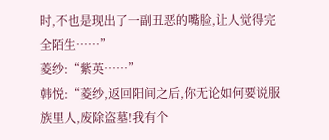时,不也是现出了一副丑恶的嘴脸,让人觉得完全陌生……”
菱纱:“紫英……”
韩悦:“菱纱,返回阳间之后,你无论如何要说服族里人,废除盗墓!我有个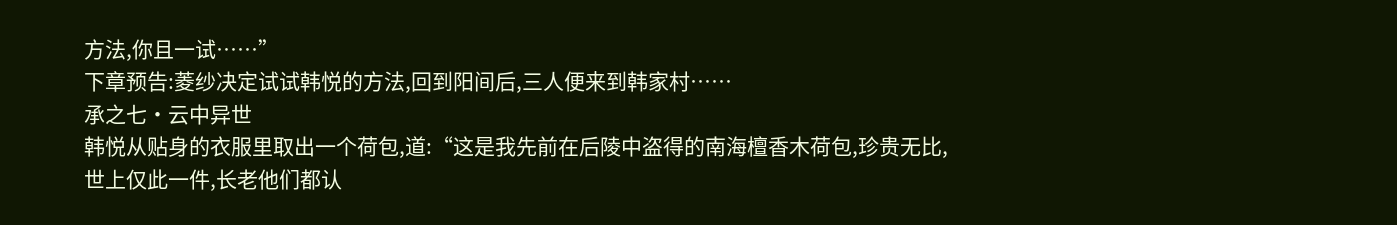方法,你且一试……”
下章预告:菱纱决定试试韩悦的方法,回到阳间后,三人便来到韩家村……
承之七·云中异世
韩悦从贴身的衣服里取出一个荷包,道:“这是我先前在后陵中盗得的南海檀香木荷包,珍贵无比,世上仅此一件,长老他们都认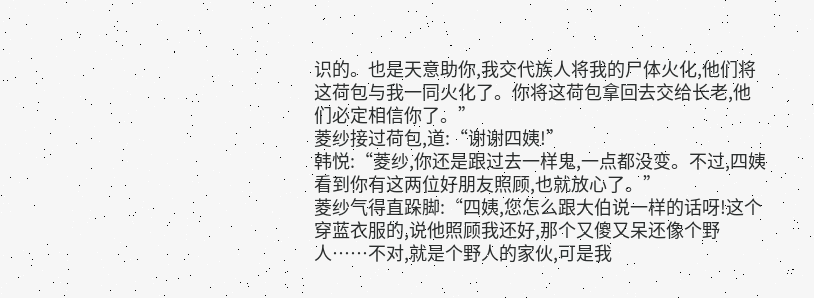识的。也是天意助你,我交代族人将我的尸体火化,他们将这荷包与我一同火化了。你将这荷包拿回去交给长老,他们必定相信你了。”
菱纱接过荷包,道:“谢谢四姨!”
韩悦:“菱纱,你还是跟过去一样鬼,一点都没变。不过,四姨看到你有这两位好朋友照顾,也就放心了。”
菱纱气得直跺脚:“四姨,您怎么跟大伯说一样的话呀!这个穿蓝衣服的,说他照顾我还好,那个又傻又呆还像个野人……不对,就是个野人的家伙,可是我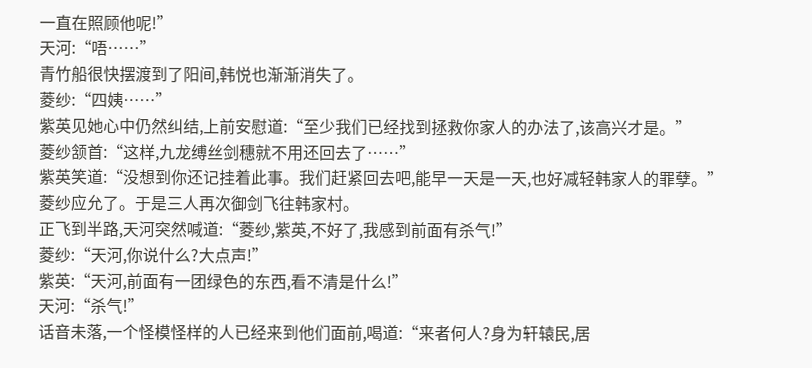一直在照顾他呢!”
天河:“唔……”
青竹船很快摆渡到了阳间,韩悦也渐渐消失了。
菱纱:“四姨……”
紫英见她心中仍然纠结,上前安慰道:“至少我们已经找到拯救你家人的办法了,该高兴才是。”
菱纱颔首:“这样,九龙缚丝剑穗就不用还回去了……”
紫英笑道:“没想到你还记挂着此事。我们赶紧回去吧,能早一天是一天,也好减轻韩家人的罪孽。”
菱纱应允了。于是三人再次御剑飞往韩家村。
正飞到半路,天河突然喊道:“菱纱,紫英,不好了,我感到前面有杀气!”
菱纱:“天河,你说什么?大点声!”
紫英:“天河,前面有一团绿色的东西,看不清是什么!”
天河:“杀气!”
话音未落,一个怪模怪样的人已经来到他们面前,喝道:“来者何人?身为轩辕民,居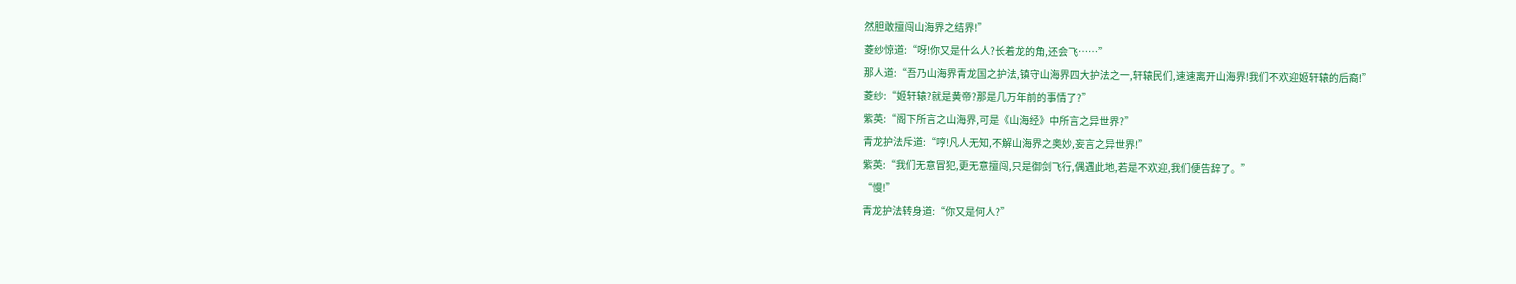然胆敢擅闯山海界之结界!”
菱纱惊道:“呀!你又是什么人?长着龙的角,还会飞……”
那人道:“吾乃山海界青龙国之护法,镇守山海界四大护法之一,轩辕民们,速速离开山海界!我们不欢迎姬轩辕的后裔!”
菱纱:“姬轩辕?就是黄帝?那是几万年前的事情了?”
紫英:“阁下所言之山海界,可是《山海经》中所言之异世界?”
青龙护法斥道:“哼!凡人无知,不解山海界之奥妙,妄言之异世界!”
紫英:“我们无意冒犯,更无意擅闯,只是御剑飞行,偶遇此地,若是不欢迎,我们便告辞了。”
“慢!”
青龙护法转身道:“你又是何人?”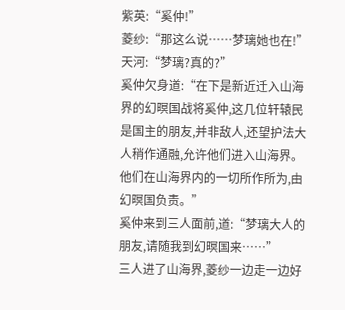紫英:“奚仲!”
菱纱:“那这么说……梦璃她也在!”
天河:“梦璃?真的?”
奚仲欠身道:“在下是新近迁入山海界的幻暝国战将奚仲,这几位轩辕民是国主的朋友,并非敌人,还望护法大人稍作通融,允许他们进入山海界。他们在山海界内的一切所作所为,由幻暝国负责。”
奚仲来到三人面前,道:“梦璃大人的朋友,请随我到幻暝国来……”
三人进了山海界,菱纱一边走一边好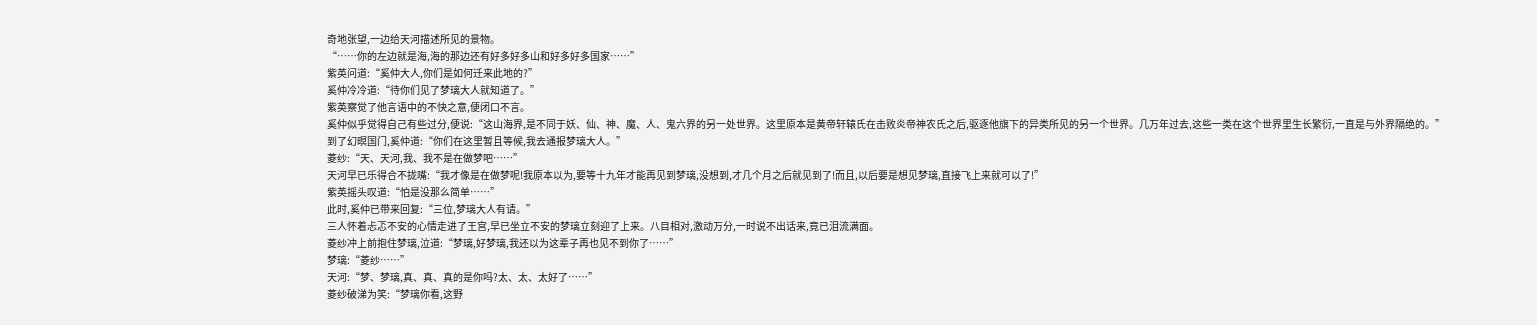奇地张望,一边给天河描述所见的景物。
“……你的左边就是海,海的那边还有好多好多山和好多好多国家……”
紫英问道:“奚仲大人,你们是如何迁来此地的?”
奚仲冷冷道:“待你们见了梦璃大人就知道了。”
紫英察觉了他言语中的不快之意,便闭口不言。
奚仲似乎觉得自己有些过分,便说:“这山海界,是不同于妖、仙、神、魔、人、鬼六界的另一处世界。这里原本是黄帝轩辕氏在击败炎帝神农氏之后,驱逐他旗下的异类所见的另一个世界。几万年过去,这些一类在这个世界里生长繁衍,一直是与外界隔绝的。”
到了幻暝国门,奚仲道:“你们在这里暂且等候,我去通报梦璃大人。”
菱纱:“天、天河,我、我不是在做梦吧……”
天河早已乐得合不拢嘴:“我才像是在做梦呢!我原本以为,要等十九年才能再见到梦璃,没想到,才几个月之后就见到了!而且,以后要是想见梦璃,直接飞上来就可以了!”
紫英摇头叹道:“怕是没那么简单……”
此时,奚仲已带来回复:“三位,梦璃大人有请。”
三人怀着忐忑不安的心情走进了王宫,早已坐立不安的梦璃立刻迎了上来。八目相对,激动万分,一时说不出话来,竟已泪流满面。
菱纱冲上前抱住梦璃,泣道:“梦璃,好梦璃,我还以为这辈子再也见不到你了……”
梦璃:“菱纱……”
天河:“梦、梦璃,真、真、真的是你吗?太、太、太好了……”
菱纱破涕为笑:“梦璃你看,这野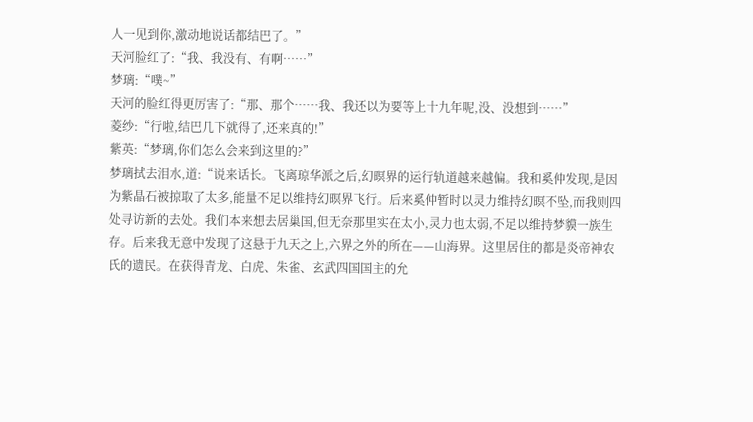人一见到你,激动地说话都结巴了。”
天河脸红了:“我、我没有、有啊……”
梦璃:“噗~”
天河的脸红得更厉害了:“那、那个……我、我还以为要等上十九年呢,没、没想到……”
菱纱:“行啦,结巴几下就得了,还来真的!”
紫英:“梦璃,你们怎么会来到这里的?”
梦璃拭去泪水,道:“说来话长。飞离琼华派之后,幻暝界的运行轨道越来越偏。我和奚仲发现,是因为紫晶石被掠取了太多,能量不足以维持幻暝界飞行。后来奚仲暂时以灵力维持幻暝不坠,而我则四处寻访新的去处。我们本来想去居巢国,但无奈那里实在太小,灵力也太弱,不足以维持梦貘一族生存。后来我无意中发现了这悬于九天之上,六界之外的所在——山海界。这里居住的都是炎帝神农氏的遗民。在获得青龙、白虎、朱雀、玄武四国国主的允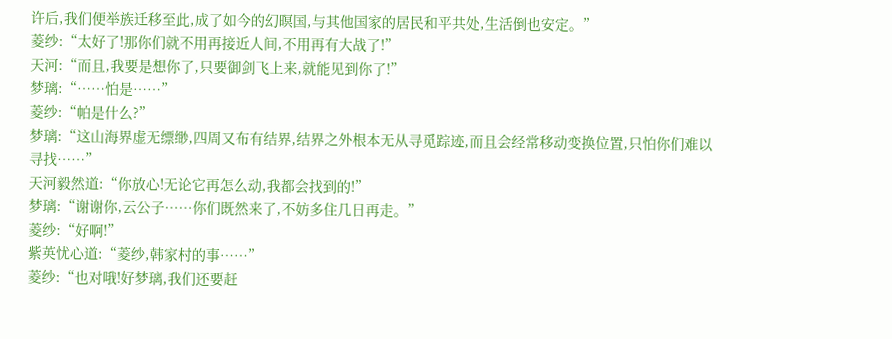许后,我们便举族迁移至此,成了如今的幻暝国,与其他国家的居民和平共处,生活倒也安定。”
菱纱:“太好了!那你们就不用再接近人间,不用再有大战了!”
天河:“而且,我要是想你了,只要御剑飞上来,就能见到你了!”
梦璃:“……怕是……”
菱纱:“帕是什么?”
梦璃:“这山海界虚无缥缈,四周又布有结界,结界之外根本无从寻觅踪迹,而且会经常移动变换位置,只怕你们难以寻找……”
天河毅然道:“你放心!无论它再怎么动,我都会找到的!”
梦璃:“谢谢你,云公子……你们既然来了,不妨多住几日再走。”
菱纱:“好啊!”
紫英忧心道:“菱纱,韩家村的事……”
菱纱:“也对哦!好梦璃,我们还要赶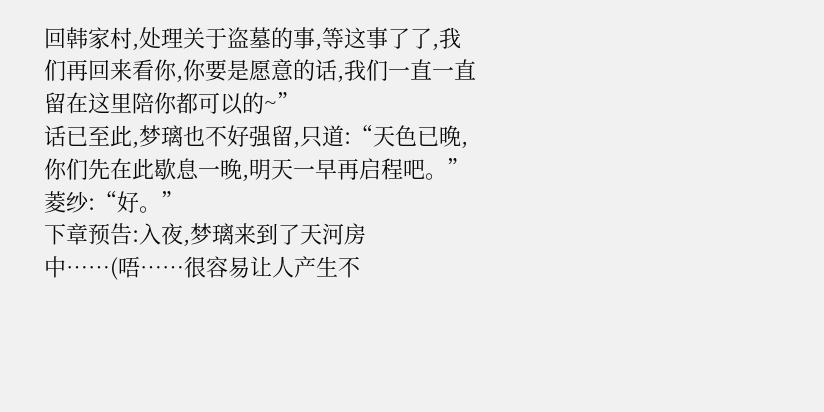回韩家村,处理关于盗墓的事,等这事了了,我们再回来看你,你要是愿意的话,我们一直一直留在这里陪你都可以的~”
话已至此,梦璃也不好强留,只道:“天色已晚,你们先在此歇息一晚,明天一早再启程吧。”
菱纱:“好。”
下章预告:入夜,梦璃来到了天河房中……(唔……很容易让人产生不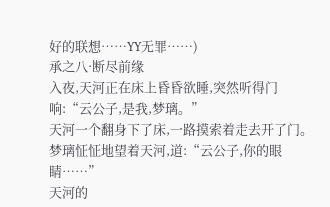好的联想……YY无罪……)
承之八·断尽前缘
入夜,天河正在床上昏昏欲睡,突然听得门响:“云公子,是我,梦璃。”
天河一个翻身下了床,一路摸索着走去开了门。
梦璃怔怔地望着天河,道:“云公子,你的眼睛……”
天河的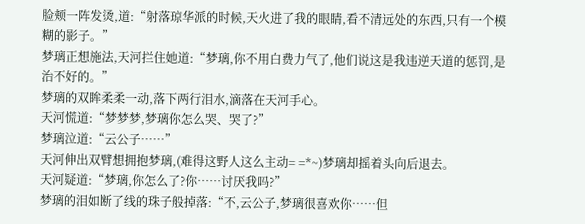脸颊一阵发烫,道:“射落琼华派的时候,天火进了我的眼睛,看不清远处的东西,只有一个模糊的影子。”
梦璃正想施法,天河拦住她道:“梦璃,你不用白费力气了,他们说这是我违逆天道的惩罚,是治不好的。”
梦璃的双眸柔柔一动,落下两行泪水,滴落在天河手心。
天河慌道:“梦梦梦,梦璃你怎么哭、哭了?”
梦璃泣道:“云公子……”
天河伸出双臂想拥抱梦璃,(难得这野人这么主动= =*~)梦璃却摇着头向后退去。
天河疑道:“梦璃,你怎么了?你……讨厌我吗?”
梦璃的泪如断了线的珠子般掉落:“不,云公子,梦璃很喜欢你……但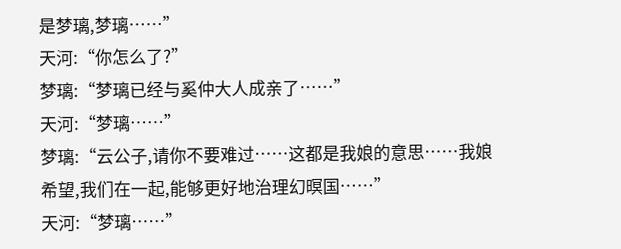是梦璃,梦璃……”
天河:“你怎么了?”
梦璃:“梦璃已经与奚仲大人成亲了……”
天河:“梦璃……”
梦璃:“云公子,请你不要难过……这都是我娘的意思……我娘希望,我们在一起,能够更好地治理幻暝国……”
天河:“梦璃……”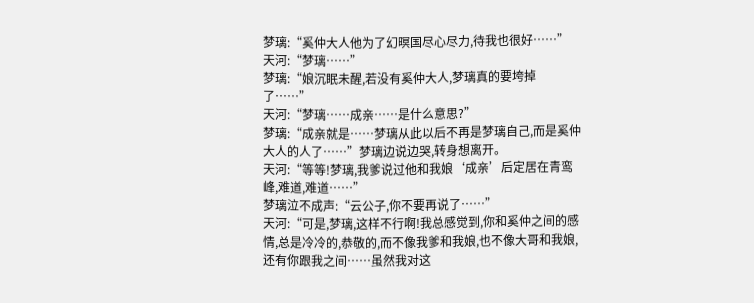梦璃:“奚仲大人他为了幻暝国尽心尽力,待我也很好……”
天河:“梦璃……”
梦璃:“娘沉眠未醒,若没有奚仲大人,梦璃真的要垮掉了……”
天河:“梦璃……成亲……是什么意思?”
梦璃:“成亲就是……梦璃从此以后不再是梦璃自己,而是奚仲大人的人了……”梦璃边说边哭,转身想离开。
天河:“等等!梦璃,我爹说过他和我娘‘成亲’后定居在青鸾峰,难道,难道……”
梦璃泣不成声:“云公子,你不要再说了……”
天河:“可是,梦璃,这样不行啊!我总感觉到,你和奚仲之间的感情,总是冷冷的,恭敬的,而不像我爹和我娘,也不像大哥和我娘,还有你跟我之间……虽然我对这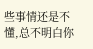些事情还是不懂,总不明白你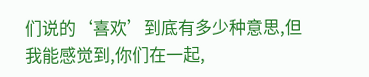们说的‘喜欢’到底有多少种意思,但我能感觉到,你们在一起,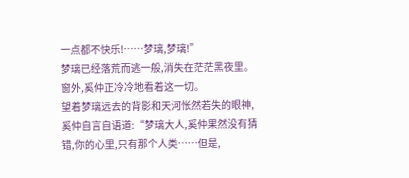一点都不快乐!……梦璃,梦璃!”
梦璃已经落荒而逃一般,消失在茫茫黑夜里。
窗外,奚仲正冷冷地看着这一切。
望着梦璃远去的背影和天河怅然若失的眼神,奚仲自言自语道:“梦璃大人,奚仲果然没有猜错,你的心里,只有那个人类……但是,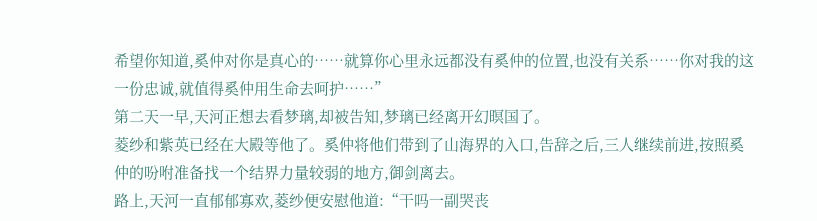希望你知道,奚仲对你是真心的……就算你心里永远都没有奚仲的位置,也没有关系……你对我的这一份忠诚,就值得奚仲用生命去呵护……”
第二天一早,天河正想去看梦璃,却被告知,梦璃已经离开幻暝国了。
菱纱和紫英已经在大殿等他了。奚仲将他们带到了山海界的入口,告辞之后,三人继续前进,按照奚仲的吩咐准备找一个结界力量较弱的地方,御剑离去。
路上,天河一直郁郁寡欢,菱纱便安慰他道:“干吗一副哭丧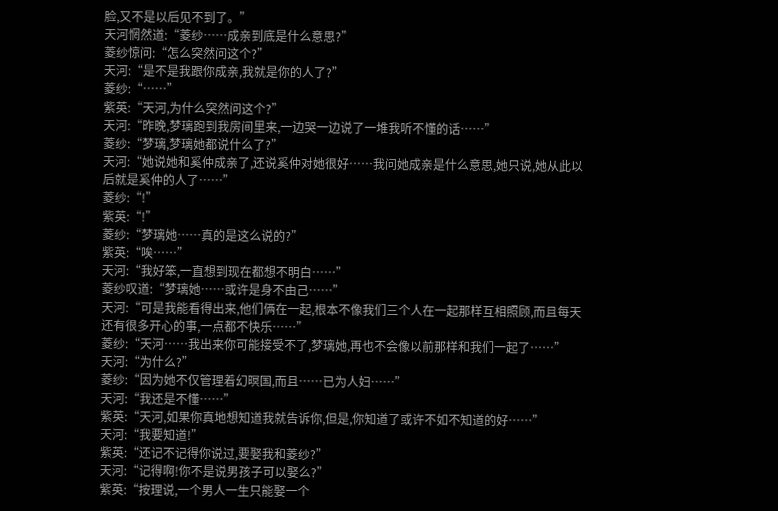脸,又不是以后见不到了。”
天河惘然道:“菱纱……成亲到底是什么意思?”
菱纱惊问:“怎么突然问这个?”
天河:“是不是我跟你成亲,我就是你的人了?”
菱纱:“……”
紫英:“天河,为什么突然问这个?”
天河:“昨晚,梦璃跑到我房间里来,一边哭一边说了一堆我听不懂的话……”
菱纱:“梦璃,梦璃她都说什么了?”
天河:“她说她和奚仲成亲了,还说奚仲对她很好……我问她成亲是什么意思,她只说,她从此以后就是奚仲的人了……”
菱纱:“!”
紫英:“!”
菱纱:“梦璃她……真的是这么说的?”
紫英:“唉……”
天河:“我好笨,一直想到现在都想不明白……”
菱纱叹道:“梦璃她……或许是身不由己……”
天河:“可是我能看得出来,他们俩在一起,根本不像我们三个人在一起那样互相照顾,而且每天还有很多开心的事,一点都不快乐……”
菱纱:“天河……我出来你可能接受不了,梦璃她,再也不会像以前那样和我们一起了……”
天河:“为什么?”
菱纱:“因为她不仅管理着幻暝国,而且……已为人妇……”
天河:“我还是不懂……”
紫英:“天河,如果你真地想知道我就告诉你,但是,你知道了或许不如不知道的好……”
天河:“我要知道!”
紫英:“还记不记得你说过,要娶我和菱纱?”
天河:“记得啊!你不是说男孩子可以娶么?”
紫英:“按理说,一个男人一生只能娶一个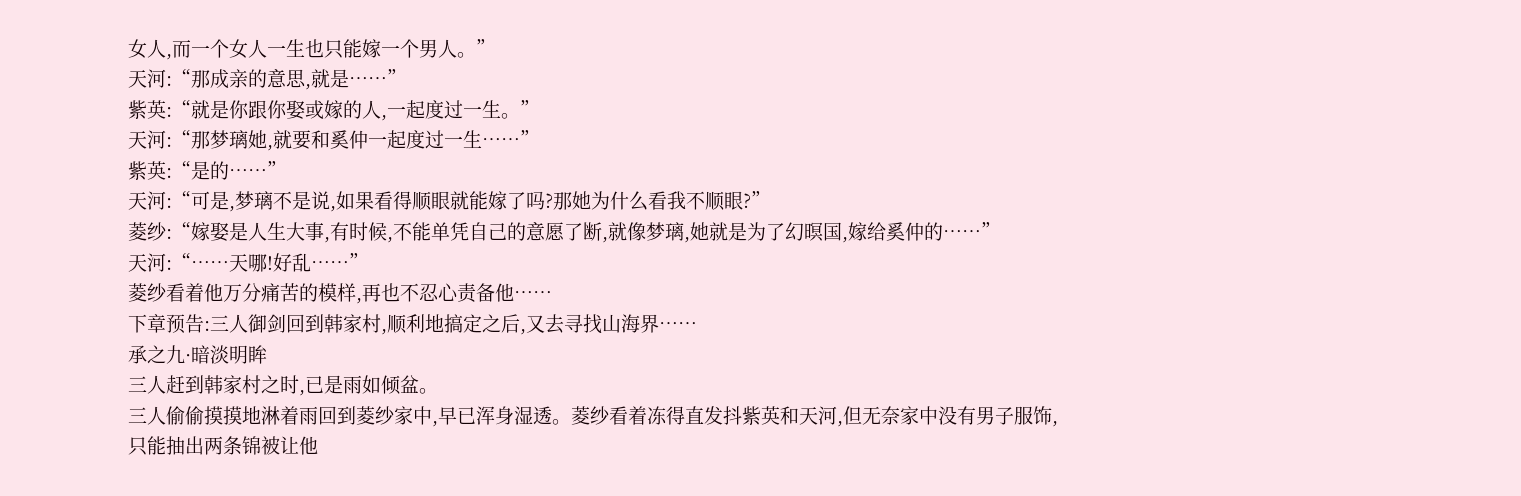女人,而一个女人一生也只能嫁一个男人。”
天河:“那成亲的意思,就是……”
紫英:“就是你跟你娶或嫁的人,一起度过一生。”
天河:“那梦璃她,就要和奚仲一起度过一生……”
紫英:“是的……”
天河:“可是,梦璃不是说,如果看得顺眼就能嫁了吗?那她为什么看我不顺眼?”
菱纱:“嫁娶是人生大事,有时候,不能单凭自己的意愿了断,就像梦璃,她就是为了幻暝国,嫁给奚仲的……”
天河:“……天哪!好乱……”
菱纱看着他万分痛苦的模样,再也不忍心责备他……
下章预告:三人御剑回到韩家村,顺利地搞定之后,又去寻找山海界……
承之九·暗淡明眸
三人赶到韩家村之时,已是雨如倾盆。
三人偷偷摸摸地淋着雨回到菱纱家中,早已浑身湿透。菱纱看着冻得直发抖紫英和天河,但无奈家中没有男子服饰,只能抽出两条锦被让他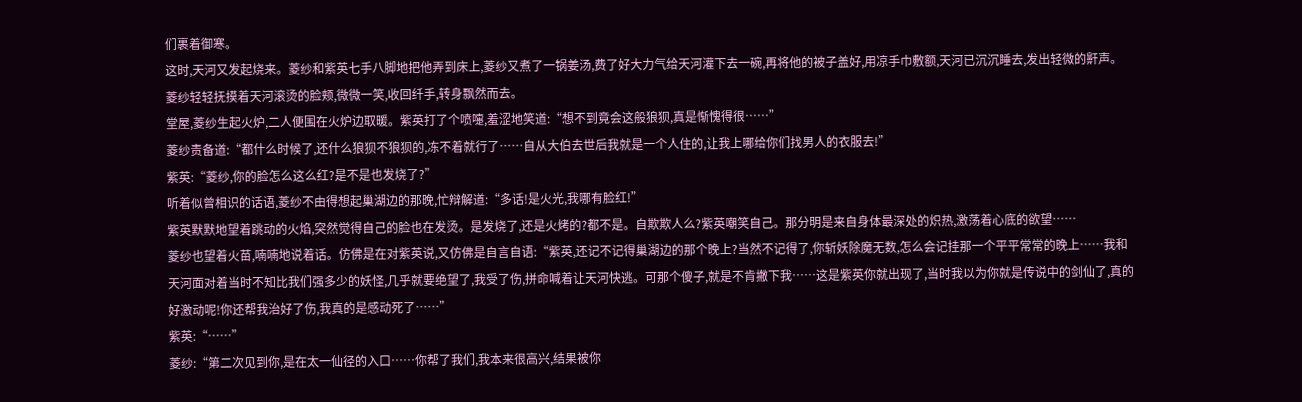们裹着御寒。
这时,天河又发起烧来。菱纱和紫英七手八脚地把他弄到床上,菱纱又煮了一锅姜汤,费了好大力气给天河灌下去一碗,再将他的被子盖好,用凉手巾敷额,天河已沉沉睡去,发出轻微的鼾声。
菱纱轻轻抚摸着天河滚烫的脸颊,微微一笑,收回纤手,转身飘然而去。
堂屋,菱纱生起火炉,二人便围在火炉边取暖。紫英打了个喷嚏,羞涩地笑道:“想不到竟会这般狼狈,真是惭愧得很……”
菱纱责备道:“都什么时候了,还什么狼狈不狼狈的,冻不着就行了……自从大伯去世后我就是一个人住的,让我上哪给你们找男人的衣服去!”
紫英:“菱纱,你的脸怎么这么红?是不是也发烧了?”
听着似曾相识的话语,菱纱不由得想起巢湖边的那晚,忙辩解道:“多话!是火光,我哪有脸红!”
紫英默默地望着跳动的火焰,突然觉得自己的脸也在发烫。是发烧了,还是火烤的?都不是。自欺欺人么?紫英嘲笑自己。那分明是来自身体最深处的炽热,激荡着心底的欲望……
菱纱也望着火苗,喃喃地说着话。仿佛是在对紫英说,又仿佛是自言自语:“紫英,还记不记得巢湖边的那个晚上?当然不记得了,你斩妖除魔无数,怎么会记挂那一个平平常常的晚上……我和天河面对着当时不知比我们强多少的妖怪,几乎就要绝望了,我受了伤,拼命喊着让天河快逃。可那个傻子,就是不肯撇下我……这是紫英你就出现了,当时我以为你就是传说中的剑仙了,真的好激动呢!你还帮我治好了伤,我真的是感动死了……”
紫英:“……”
菱纱:“第二次见到你,是在太一仙径的入口……你帮了我们,我本来很高兴,结果被你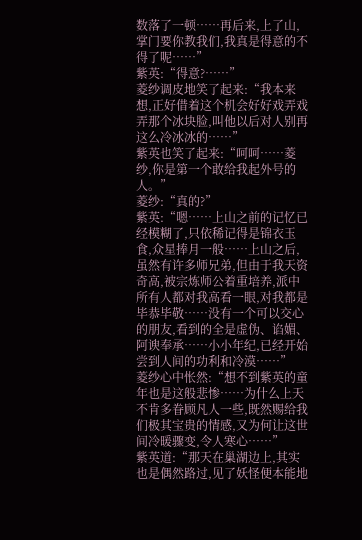数落了一顿……再后来,上了山,掌门要你教我们,我真是得意的不得了呢……”
紫英:“得意?……”
菱纱调皮地笑了起来:“我本来想,正好借着这个机会好好戏弄戏弄那个冰块脸,叫他以后对人别再这么冷冰冰的……”
紫英也笑了起来:“呵呵……菱纱,你是第一个敢给我起外号的人。”
菱纱:“真的?”
紫英:“嗯……上山之前的记忆已经模糊了,只依稀记得是锦衣玉食,众星捧月一般……上山之后,虽然有许多师兄弟,但由于我天资奇高,被宗炼师公着重培养,派中所有人都对我高看一眼,对我都是毕恭毕敬……没有一个可以交心的朋友,看到的全是虚伪、谄媚、阿谀奉承……小小年纪,已经开始尝到人间的功利和冷漠……”
菱纱心中怅然:“想不到紫英的童年也是这般悲惨……为什么上天不肯多眷顾凡人一些,既然赐给我们极其宝贵的情感,又为何让这世间冷暖骤变,令人寒心……”
紫英道:“那天在巢湖边上,其实也是偶然路过,见了妖怪便本能地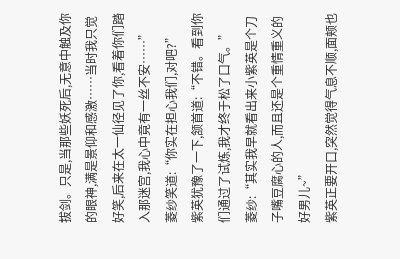拔剑。只是,当那些妖死后,无意中触及你的眼神,满是景仰和感激……当时我只觉好笑,后来在太一仙径见了你,看着你们踏入那迷宫,我心中竟有一丝不安……”
菱纱笑道:“你实在担心我们,对吧?”
紫英犹豫了一下,颔首道:“不错。看到你们通过了试炼,我才终于松了口气。”
菱纱:“其实我早就看出来小紫英是个刀子嘴豆腐心的人,而且还是个重情重义的好男儿~”
紫英正要开口,突然觉得气息不顺,面颊也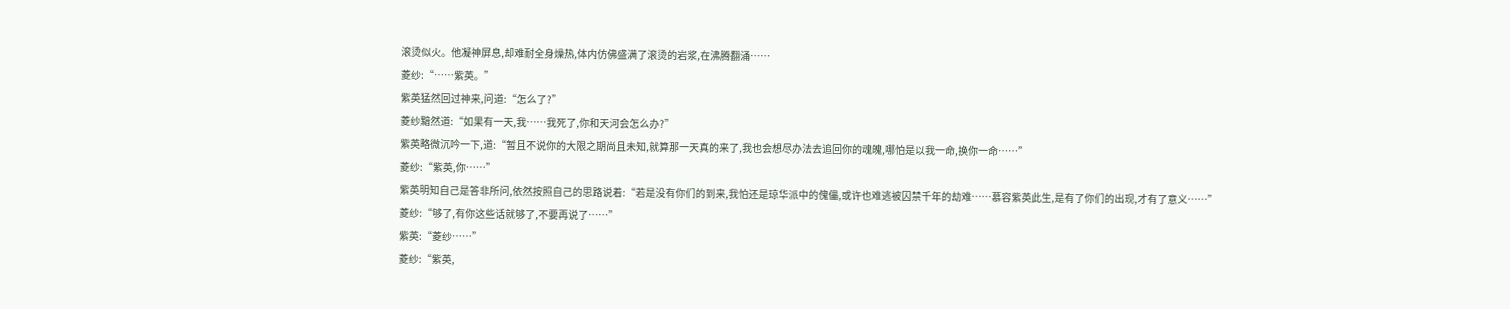滚烫似火。他凝神屏息,却难耐全身燥热,体内仿佛盛满了滚烫的岩浆,在沸腾翻涌……
菱纱:“……紫英。”
紫英猛然回过神来,问道:“怎么了?”
菱纱黯然道:“如果有一天,我……我死了,你和天河会怎么办?”
紫英略微沉吟一下,道:“暂且不说你的大限之期尚且未知,就算那一天真的来了,我也会想尽办法去追回你的魂魄,哪怕是以我一命,换你一命……”
菱纱:“紫英,你……”
紫英明知自己是答非所问,依然按照自己的思路说着:“若是没有你们的到来,我怕还是琼华派中的傀儡,或许也难逃被囚禁千年的劫难……慕容紫英此生,是有了你们的出现,才有了意义……”
菱纱:“够了,有你这些话就够了,不要再说了……”
紫英:“菱纱……”
菱纱:“紫英,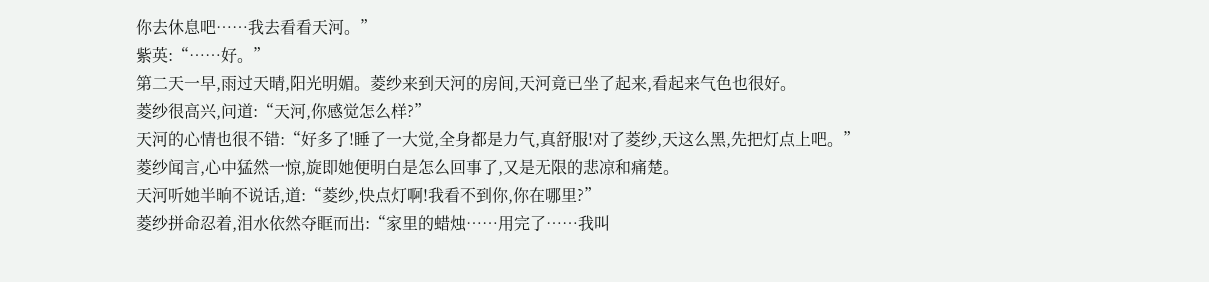你去休息吧……我去看看天河。”
紫英:“……好。”
第二天一早,雨过天晴,阳光明媚。菱纱来到天河的房间,天河竟已坐了起来,看起来气色也很好。
菱纱很高兴,问道:“天河,你感觉怎么样?”
天河的心情也很不错:“好多了!睡了一大觉,全身都是力气,真舒服!对了菱纱,天这么黑,先把灯点上吧。”
菱纱闻言,心中猛然一惊,旋即她便明白是怎么回事了,又是无限的悲凉和痛楚。
天河听她半晌不说话,道:“菱纱,快点灯啊!我看不到你,你在哪里?”
菱纱拼命忍着,泪水依然夺眶而出:“家里的蜡烛……用完了……我叫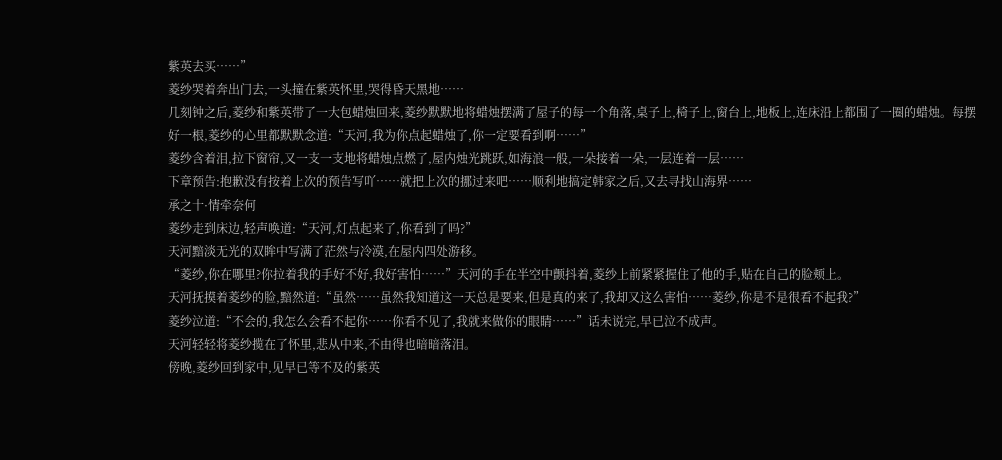紫英去买……”
菱纱哭着奔出门去,一头撞在紫英怀里,哭得昏天黑地……
几刻钟之后,菱纱和紫英带了一大包蜡烛回来,菱纱默默地将蜡烛摆满了屋子的每一个角落,桌子上,椅子上,窗台上,地板上,连床沿上都围了一圈的蜡烛。每摆好一根,菱纱的心里都默默念道:“天河,我为你点起蜡烛了,你一定要看到啊……”
菱纱含着泪,拉下窗帘,又一支一支地将蜡烛点燃了,屋内烛光跳跃,如海浪一般,一朵接着一朵,一层连着一层……
下章预告:抱歉没有按着上次的预告写吖……就把上次的挪过来吧……顺利地搞定韩家之后,又去寻找山海界……
承之十·情牵奈何
菱纱走到床边,轻声唤道:“天河,灯点起来了,你看到了吗?”
天河黯淡无光的双眸中写满了茫然与冷漠,在屋内四处游移。
“菱纱,你在哪里?你拉着我的手好不好,我好害怕……”天河的手在半空中颤抖着,菱纱上前紧紧握住了他的手,贴在自己的脸颊上。
天河抚摸着菱纱的脸,黯然道:“虽然……虽然我知道这一天总是要来,但是真的来了,我却又这么害怕……菱纱,你是不是很看不起我?”
菱纱泣道:“不会的,我怎么会看不起你……你看不见了,我就来做你的眼睛……”话未说完,早已泣不成声。
天河轻轻将菱纱揽在了怀里,悲从中来,不由得也暗暗落泪。
傍晚,菱纱回到家中,见早已等不及的紫英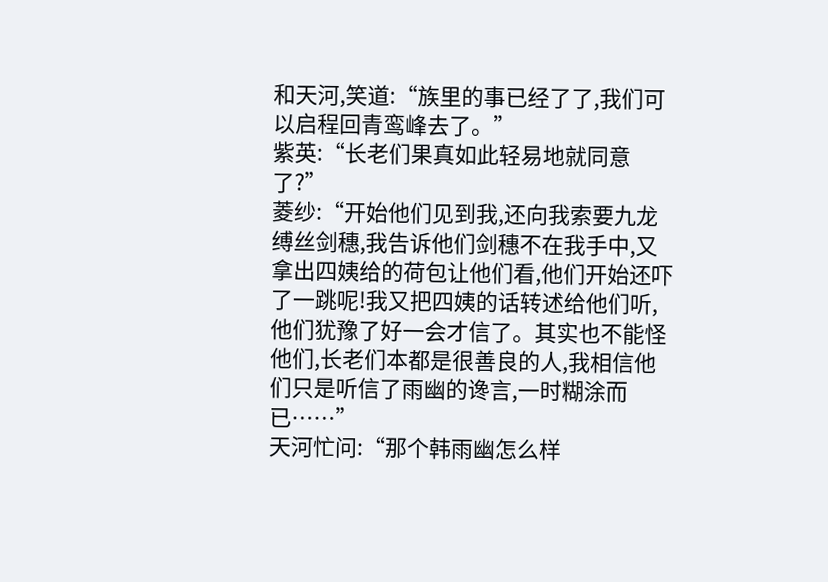和天河,笑道:“族里的事已经了了,我们可以启程回青鸾峰去了。”
紫英:“长老们果真如此轻易地就同意了?”
菱纱:“开始他们见到我,还向我索要九龙缚丝剑穗,我告诉他们剑穗不在我手中,又拿出四姨给的荷包让他们看,他们开始还吓了一跳呢!我又把四姨的话转述给他们听,他们犹豫了好一会才信了。其实也不能怪他们,长老们本都是很善良的人,我相信他们只是听信了雨幽的谗言,一时糊涂而已……”
天河忙问:“那个韩雨幽怎么样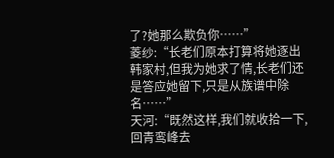了?她那么欺负你……”
菱纱:“长老们原本打算将她逐出韩家村,但我为她求了情,长老们还是答应她留下,只是从族谱中除名……”
天河:“既然这样,我们就收拾一下,回青鸾峰去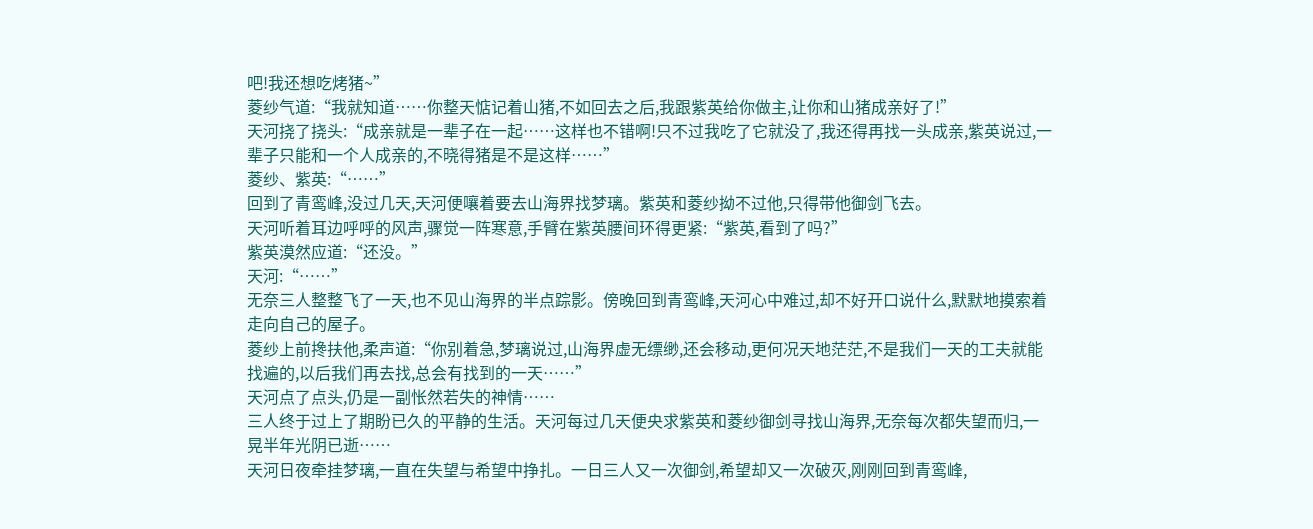吧!我还想吃烤猪~”
菱纱气道:“我就知道……你整天惦记着山猪,不如回去之后,我跟紫英给你做主,让你和山猪成亲好了!”
天河挠了挠头:“成亲就是一辈子在一起……这样也不错啊!只不过我吃了它就没了,我还得再找一头成亲,紫英说过,一辈子只能和一个人成亲的,不晓得猪是不是这样……”
菱纱、紫英:“……”
回到了青鸾峰,没过几天,天河便嚷着要去山海界找梦璃。紫英和菱纱拗不过他,只得带他御剑飞去。
天河听着耳边呼呼的风声,骤觉一阵寒意,手臂在紫英腰间环得更紧:“紫英,看到了吗?”
紫英漠然应道:“还没。”
天河:“……”
无奈三人整整飞了一天,也不见山海界的半点踪影。傍晚回到青鸾峰,天河心中难过,却不好开口说什么,默默地摸索着走向自己的屋子。
菱纱上前搀扶他,柔声道:“你别着急,梦璃说过,山海界虚无缥缈,还会移动,更何况天地茫茫,不是我们一天的工夫就能找遍的,以后我们再去找,总会有找到的一天……”
天河点了点头,仍是一副怅然若失的神情……
三人终于过上了期盼已久的平静的生活。天河每过几天便央求紫英和菱纱御剑寻找山海界,无奈每次都失望而归,一晃半年光阴已逝……
天河日夜牵挂梦璃,一直在失望与希望中挣扎。一日三人又一次御剑,希望却又一次破灭,刚刚回到青鸾峰,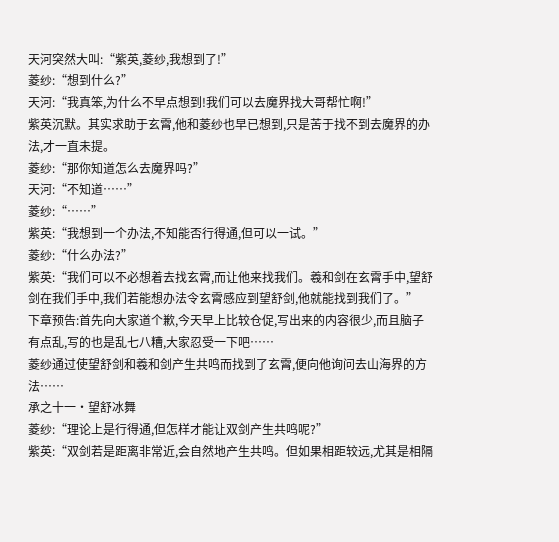天河突然大叫:“紫英,菱纱,我想到了!”
菱纱:“想到什么?”
天河:“我真笨,为什么不早点想到!我们可以去魔界找大哥帮忙啊!”
紫英沉默。其实求助于玄霄,他和菱纱也早已想到,只是苦于找不到去魔界的办法,才一直未提。
菱纱:“那你知道怎么去魔界吗?”
天河:“不知道……”
菱纱:“……”
紫英:“我想到一个办法,不知能否行得通,但可以一试。”
菱纱:“什么办法?”
紫英:“我们可以不必想着去找玄霄,而让他来找我们。羲和剑在玄霄手中,望舒剑在我们手中,我们若能想办法令玄霄感应到望舒剑,他就能找到我们了。”
下章预告:首先向大家道个歉,今天早上比较仓促,写出来的内容很少,而且脑子有点乱,写的也是乱七八糟,大家忍受一下吧……
菱纱通过使望舒剑和羲和剑产生共鸣而找到了玄霄,便向他询问去山海界的方法……
承之十一·望舒冰舞
菱纱:“理论上是行得通,但怎样才能让双剑产生共鸣呢?”
紫英:“双剑若是距离非常近,会自然地产生共鸣。但如果相距较远,尤其是相隔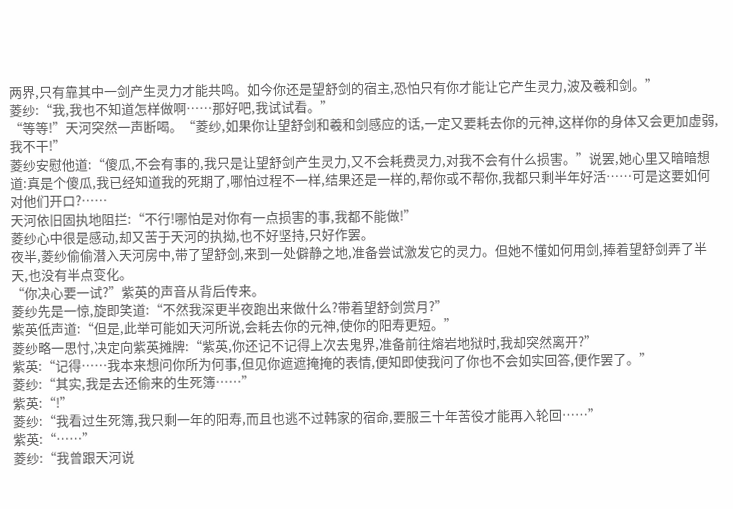两界,只有靠其中一剑产生灵力才能共鸣。如今你还是望舒剑的宿主,恐怕只有你才能让它产生灵力,波及羲和剑。”
菱纱:“我,我也不知道怎样做啊……那好吧,我试试看。”
“等等!”天河突然一声断喝。“菱纱,如果你让望舒剑和羲和剑感应的话,一定又要耗去你的元神,这样你的身体又会更加虚弱,我不干!”
菱纱安慰他道:“傻瓜,不会有事的,我只是让望舒剑产生灵力,又不会耗费灵力,对我不会有什么损害。”说罢,她心里又暗暗想道:真是个傻瓜,我已经知道我的死期了,哪怕过程不一样,结果还是一样的,帮你或不帮你,我都只剩半年好活……可是这要如何对他们开口?……
天河依旧固执地阻拦:“不行!哪怕是对你有一点损害的事,我都不能做!”
菱纱心中很是感动,却又苦于天河的执拗,也不好坚持,只好作罢。
夜半,菱纱偷偷潜入天河房中,带了望舒剑,来到一处僻静之地,准备尝试激发它的灵力。但她不懂如何用剑,捧着望舒剑弄了半天,也没有半点变化。
“你决心要一试?”紫英的声音从背后传来。
菱纱先是一惊,旋即笑道:“不然我深更半夜跑出来做什么?带着望舒剑赏月?”
紫英低声道:“但是,此举可能如天河所说,会耗去你的元神,使你的阳寿更短。”
菱纱略一思忖,决定向紫英摊牌:“紫英,你还记不记得上次去鬼界,准备前往熔岩地狱时,我却突然离开?”
紫英:“记得……我本来想问你所为何事,但见你遮遮掩掩的表情,便知即使我问了你也不会如实回答,便作罢了。”
菱纱:“其实,我是去还偷来的生死簿……”
紫英:“!”
菱纱:“我看过生死簿,我只剩一年的阳寿,而且也逃不过韩家的宿命,要服三十年苦役才能再入轮回……”
紫英:“……”
菱纱:“我曾跟天河说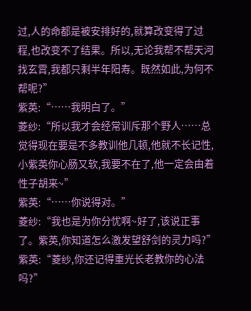过,人的命都是被安排好的,就算改变得了过程,也改变不了结果。所以,无论我帮不帮天河找玄霄,我都只剩半年阳寿。既然如此,为何不帮呢?”
紫英:“……我明白了。”
菱纱:“所以我才会经常训斥那个野人……总觉得现在要是不多教训他几顿,他就不长记性,小紫英你心肠又软,我要不在了,他一定会由着性子胡来~”
紫英:“……你说得对。”
菱纱:“我也是为你分忧啊~好了,该说正事了。紫英,你知道怎么激发望舒剑的灵力吗?”
紫英:“菱纱,你还记得重光长老教你的心法吗?”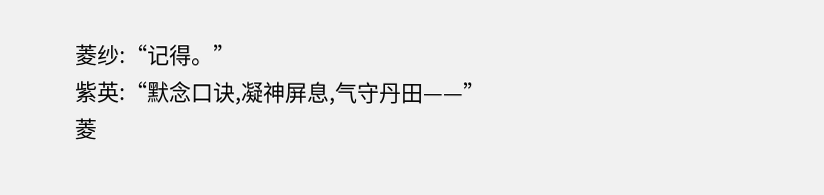菱纱:“记得。”
紫英:“默念口诀,凝神屏息,气守丹田——”
菱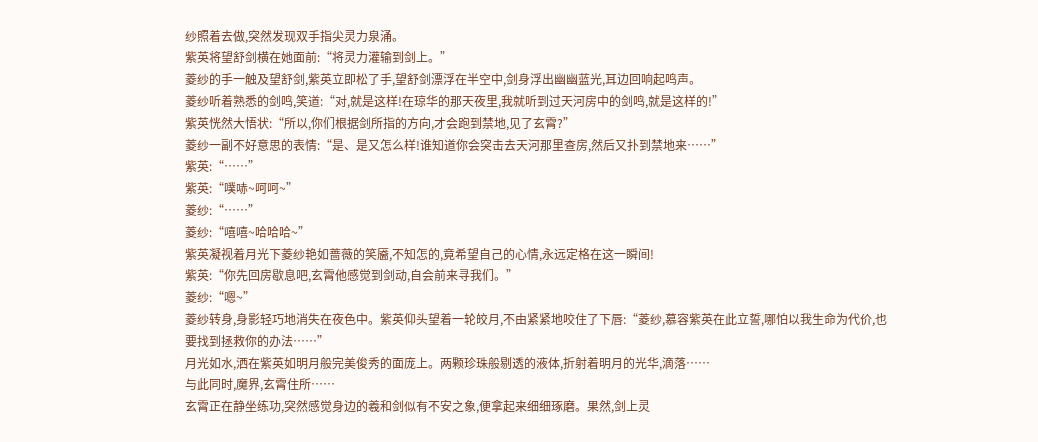纱照着去做,突然发现双手指尖灵力泉涌。
紫英将望舒剑横在她面前:“将灵力灌输到剑上。”
菱纱的手一触及望舒剑,紫英立即松了手,望舒剑漂浮在半空中,剑身浮出幽幽蓝光,耳边回响起鸣声。
菱纱听着熟悉的剑鸣,笑道:“对,就是这样!在琼华的那天夜里,我就听到过天河房中的剑鸣,就是这样的!”
紫英恍然大悟状:“所以,你们根据剑所指的方向,才会跑到禁地,见了玄霄?”
菱纱一副不好意思的表情:“是、是又怎么样!谁知道你会突击去天河那里查房,然后又扑到禁地来……”
紫英:“……”
紫英:“噗哧~呵呵~”
菱纱:“……”
菱纱:“嘻嘻~哈哈哈~”
紫英凝视着月光下菱纱艳如蔷薇的笑靥,不知怎的,竟希望自己的心情,永远定格在这一瞬间!
紫英:“你先回房歇息吧,玄霄他感觉到剑动,自会前来寻我们。”
菱纱:“嗯~”
菱纱转身,身影轻巧地消失在夜色中。紫英仰头望着一轮皎月,不由紧紧地咬住了下唇:“菱纱,慕容紫英在此立誓,哪怕以我生命为代价,也要找到拯救你的办法……”
月光如水,洒在紫英如明月般完美俊秀的面庞上。两颗珍珠般剔透的液体,折射着明月的光华,滴落……
与此同时,魔界,玄霄住所……
玄霄正在静坐练功,突然感觉身边的羲和剑似有不安之象,便拿起来细细琢磨。果然,剑上灵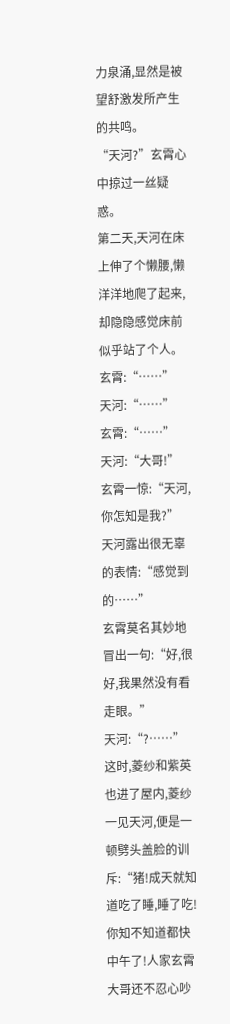力泉涌,显然是被望舒激发所产生的共鸣。
“天河?”玄霄心中掠过一丝疑惑。
第二天,天河在床上伸了个懒腰,懒洋洋地爬了起来,却隐隐感觉床前似乎站了个人。
玄霄:“……”
天河:“……”
玄霄:“……”
天河:“大哥!”
玄霄一惊:“天河,你怎知是我?”
天河露出很无辜的表情:“感觉到的……”
玄霄莫名其妙地冒出一句:“好,很好,我果然没有看走眼。”
天河:“?……”
这时,菱纱和紫英也进了屋内,菱纱一见天河,便是一顿劈头盖脸的训斥:“猪!成天就知道吃了睡,睡了吃!你知不知道都快中午了!人家玄霄大哥还不忍心吵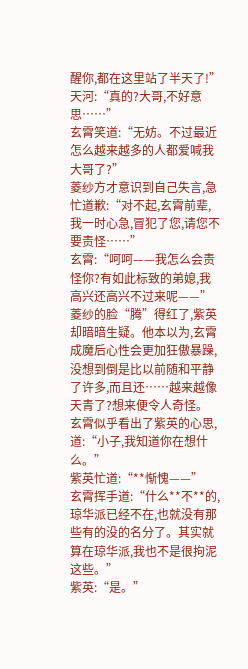醒你,都在这里站了半天了!”
天河:“真的?大哥,不好意思……”
玄霄笑道:“无妨。不过最近怎么越来越多的人都爱喊我大哥了?”
菱纱方才意识到自己失言,急忙道歉:“对不起,玄霄前辈,我一时心急,冒犯了您,请您不要责怪……”
玄霄:“呵呵——我怎么会责怪你?有如此标致的弟媳,我高兴还高兴不过来呢——”
菱纱的脸“腾”得红了,紫英却暗暗生疑。他本以为,玄霄成魔后心性会更加狂傲暴躁,没想到倒是比以前随和平静了许多,而且还……越来越像天青了?想来便令人奇怪。
玄霄似乎看出了紫英的心思,道:“小子,我知道你在想什么。”
紫英忙道:“**惭愧——”
玄霄挥手道:“什么**不**的,琼华派已经不在,也就没有那些有的没的名分了。其实就算在琼华派,我也不是很拘泥这些。”
紫英:“是。”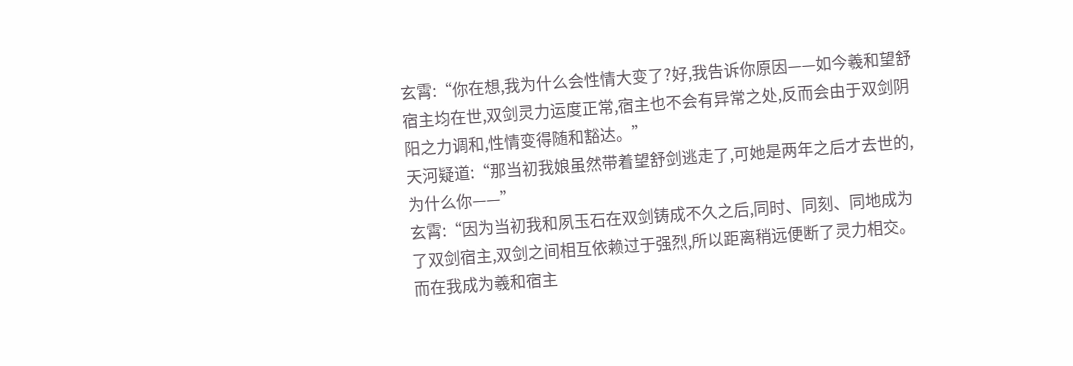玄霄:“你在想,我为什么会性情大变了?好,我告诉你原因——如今羲和望舒宿主均在世,双剑灵力运度正常,宿主也不会有异常之处,反而会由于双剑阴阳之力调和,性情变得随和豁达。”
天河疑道:“那当初我娘虽然带着望舒剑逃走了,可她是两年之后才去世的,为什么你——”
玄霄:“因为当初我和夙玉石在双剑铸成不久之后,同时、同刻、同地成为了双剑宿主,双剑之间相互依赖过于强烈,所以距离稍远便断了灵力相交。而在我成为羲和宿主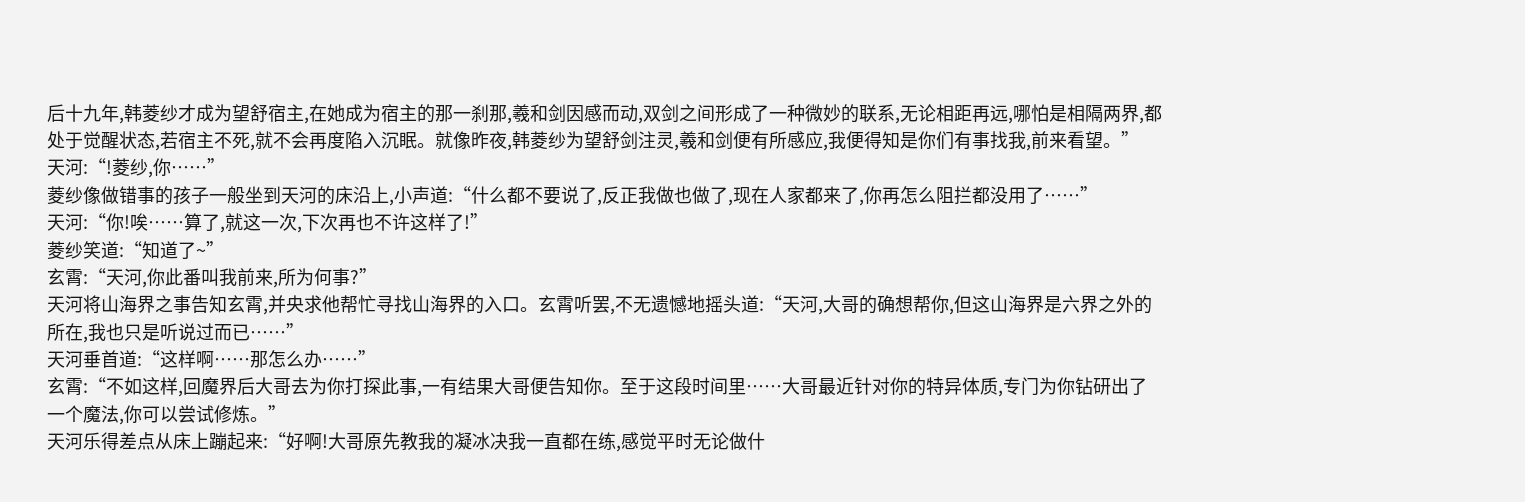后十九年,韩菱纱才成为望舒宿主,在她成为宿主的那一刹那,羲和剑因感而动,双剑之间形成了一种微妙的联系,无论相距再远,哪怕是相隔两界,都处于觉醒状态,若宿主不死,就不会再度陷入沉眠。就像昨夜,韩菱纱为望舒剑注灵,羲和剑便有所感应,我便得知是你们有事找我,前来看望。”
天河:“!菱纱,你……”
菱纱像做错事的孩子一般坐到天河的床沿上,小声道:“什么都不要说了,反正我做也做了,现在人家都来了,你再怎么阻拦都没用了……”
天河:“你!唉……算了,就这一次,下次再也不许这样了!”
菱纱笑道:“知道了~”
玄霄:“天河,你此番叫我前来,所为何事?”
天河将山海界之事告知玄霄,并央求他帮忙寻找山海界的入口。玄霄听罢,不无遗憾地摇头道:“天河,大哥的确想帮你,但这山海界是六界之外的所在,我也只是听说过而已……”
天河垂首道:“这样啊……那怎么办……”
玄霄:“不如这样,回魔界后大哥去为你打探此事,一有结果大哥便告知你。至于这段时间里……大哥最近针对你的特异体质,专门为你钻研出了一个魔法,你可以尝试修炼。”
天河乐得差点从床上蹦起来:“好啊!大哥原先教我的凝冰决我一直都在练,感觉平时无论做什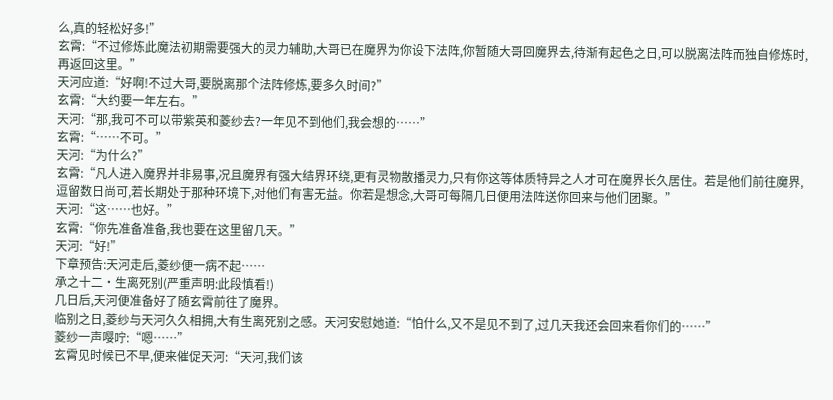么,真的轻松好多!”
玄霄:“不过修炼此魔法初期需要强大的灵力辅助,大哥已在魔界为你设下法阵,你暂随大哥回魔界去,待渐有起色之日,可以脱离法阵而独自修炼时,再返回这里。”
天河应道:“好啊!不过大哥,要脱离那个法阵修炼,要多久时间?”
玄霄:“大约要一年左右。”
天河:“那,我可不可以带紫英和菱纱去?一年见不到他们,我会想的……”
玄霄:“……不可。”
天河:“为什么?”
玄霄:“凡人进入魔界并非易事,况且魔界有强大结界环绕,更有灵物散播灵力,只有你这等体质特异之人才可在魔界长久居住。若是他们前往魔界,逗留数日尚可,若长期处于那种环境下,对他们有害无益。你若是想念,大哥可每隔几日便用法阵送你回来与他们团聚。”
天河:“这……也好。”
玄霄:“你先准备准备,我也要在这里留几天。”
天河:“好!”
下章预告:天河走后,菱纱便一病不起……
承之十二·生离死别(严重声明:此段慎看!)
几日后,天河便准备好了随玄霄前往了魔界。
临别之日,菱纱与天河久久相拥,大有生离死别之感。天河安慰她道:“怕什么,又不是见不到了,过几天我还会回来看你们的……”
菱纱一声嘤咛:“嗯……”
玄霄见时候已不早,便来催促天河:“天河,我们该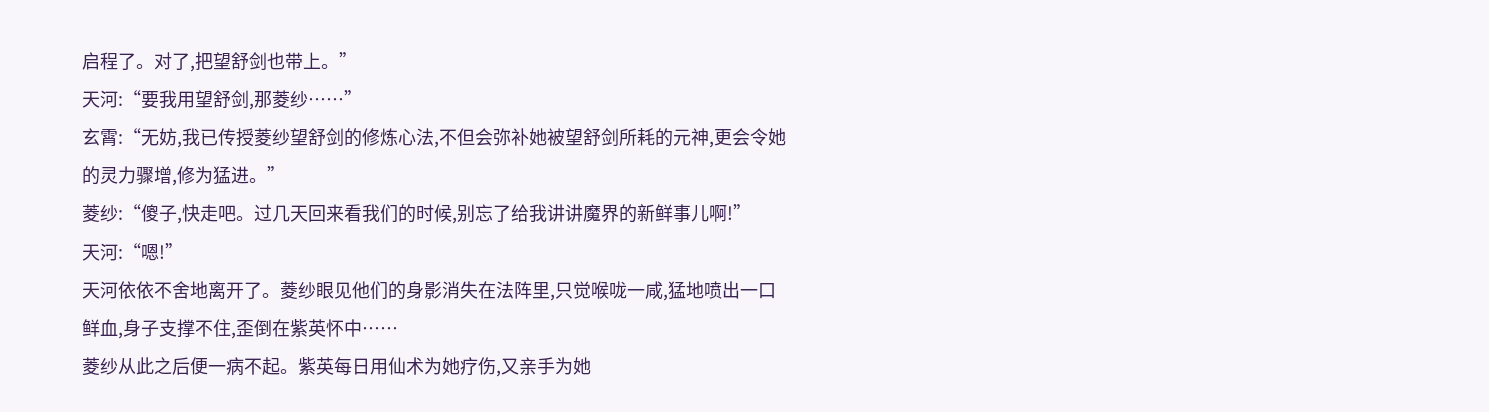启程了。对了,把望舒剑也带上。”
天河:“要我用望舒剑,那菱纱……”
玄霄:“无妨,我已传授菱纱望舒剑的修炼心法,不但会弥补她被望舒剑所耗的元神,更会令她的灵力骤增,修为猛进。”
菱纱:“傻子,快走吧。过几天回来看我们的时候,别忘了给我讲讲魔界的新鲜事儿啊!”
天河:“嗯!”
天河依依不舍地离开了。菱纱眼见他们的身影消失在法阵里,只觉喉咙一咸,猛地喷出一口鲜血,身子支撑不住,歪倒在紫英怀中……
菱纱从此之后便一病不起。紫英每日用仙术为她疗伤,又亲手为她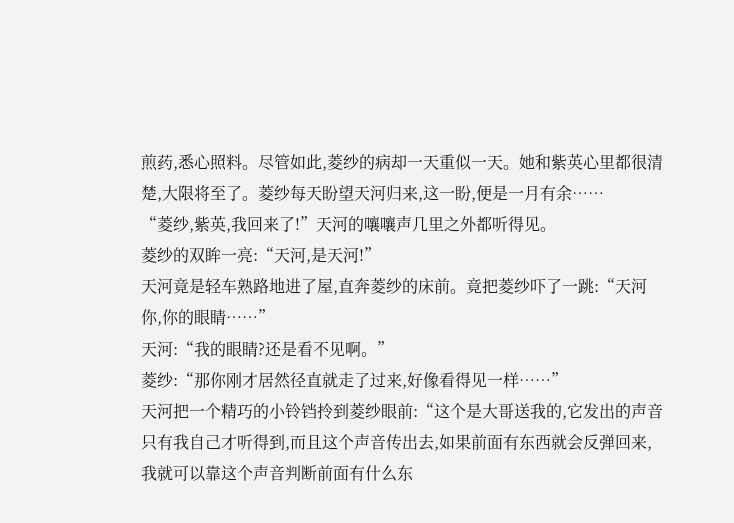煎药,悉心照料。尽管如此,菱纱的病却一天重似一天。她和紫英心里都很清楚,大限将至了。菱纱每天盼望天河归来,这一盼,便是一月有余……
“菱纱,紫英,我回来了!”天河的嚷嚷声几里之外都听得见。
菱纱的双眸一亮:“天河,是天河!”
天河竟是轻车熟路地进了屋,直奔菱纱的床前。竟把菱纱吓了一跳:“天河你,你的眼睛……”
天河:“我的眼睛?还是看不见啊。”
菱纱:“那你刚才居然径直就走了过来,好像看得见一样……”
天河把一个精巧的小铃铛拎到菱纱眼前:“这个是大哥送我的,它发出的声音只有我自己才听得到,而且这个声音传出去,如果前面有东西就会反弹回来,我就可以靠这个声音判断前面有什么东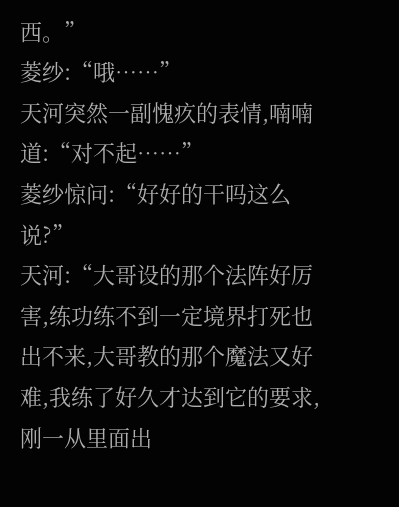西。”
菱纱:“哦……”
天河突然一副愧疚的表情,喃喃道:“对不起……”
菱纱惊问:“好好的干吗这么说?”
天河:“大哥设的那个法阵好厉害,练功练不到一定境界打死也出不来,大哥教的那个魔法又好难,我练了好久才达到它的要求,刚一从里面出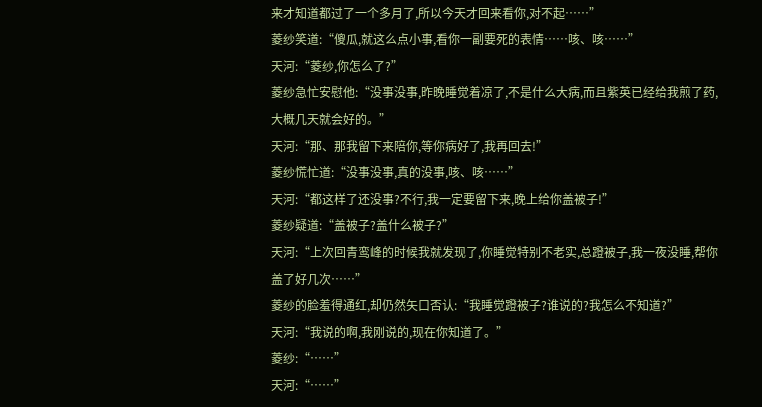来才知道都过了一个多月了,所以今天才回来看你,对不起……”
菱纱笑道:“傻瓜,就这么点小事,看你一副要死的表情……咳、咳……”
天河:“菱纱,你怎么了?”
菱纱急忙安慰他:“没事没事,昨晚睡觉着凉了,不是什么大病,而且紫英已经给我煎了药,大概几天就会好的。”
天河:“那、那我留下来陪你,等你病好了,我再回去!”
菱纱慌忙道:“没事没事,真的没事,咳、咳……”
天河:“都这样了还没事?不行,我一定要留下来,晚上给你盖被子!”
菱纱疑道:“盖被子?盖什么被子?”
天河:“上次回青鸾峰的时候我就发现了,你睡觉特别不老实,总蹬被子,我一夜没睡,帮你盖了好几次……”
菱纱的脸羞得通红,却仍然矢口否认:“我睡觉蹬被子?谁说的?我怎么不知道?”
天河:“我说的啊,我刚说的,现在你知道了。”
菱纱:“……”
天河:“……”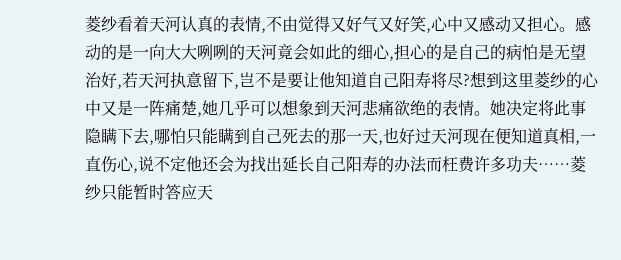菱纱看着天河认真的表情,不由觉得又好气又好笑,心中又感动又担心。感动的是一向大大咧咧的天河竟会如此的细心,担心的是自己的病怕是无望治好,若天河执意留下,岂不是要让他知道自己阳寿将尽?想到这里菱纱的心中又是一阵痛楚,她几乎可以想象到天河悲痛欲绝的表情。她决定将此事隐瞒下去,哪怕只能瞒到自己死去的那一天,也好过天河现在便知道真相,一直伤心,说不定他还会为找出延长自己阳寿的办法而枉费许多功夫……菱纱只能暂时答应天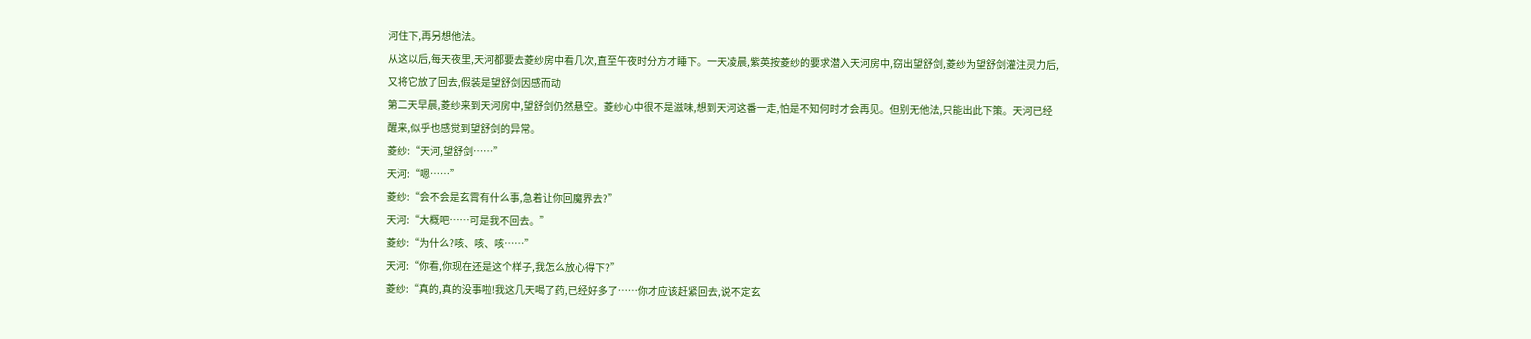河住下,再另想他法。
从这以后,每天夜里,天河都要去菱纱房中看几次,直至午夜时分方才睡下。一天凌晨,紫英按菱纱的要求潜入天河房中,窃出望舒剑,菱纱为望舒剑灌注灵力后,又将它放了回去,假装是望舒剑因感而动
第二天早晨,菱纱来到天河房中,望舒剑仍然悬空。菱纱心中很不是滋味,想到天河这番一走,怕是不知何时才会再见。但别无他法,只能出此下策。天河已经醒来,似乎也感觉到望舒剑的异常。
菱纱:“天河,望舒剑……”
天河:“嗯……”
菱纱:“会不会是玄霄有什么事,急着让你回魔界去?”
天河:“大概吧……可是我不回去。”
菱纱:“为什么?咳、咳、咳……”
天河:“你看,你现在还是这个样子,我怎么放心得下?”
菱纱:“真的,真的没事啦!我这几天喝了药,已经好多了……你才应该赶紧回去,说不定玄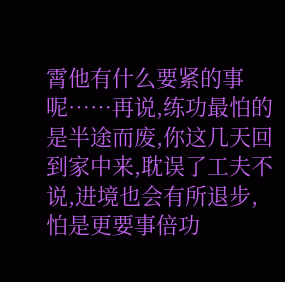霄他有什么要紧的事呢……再说,练功最怕的是半途而废,你这几天回到家中来,耽误了工夫不说,进境也会有所退步,怕是更要事倍功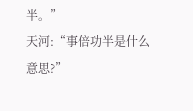半。”
天河:“事倍功半是什么意思?”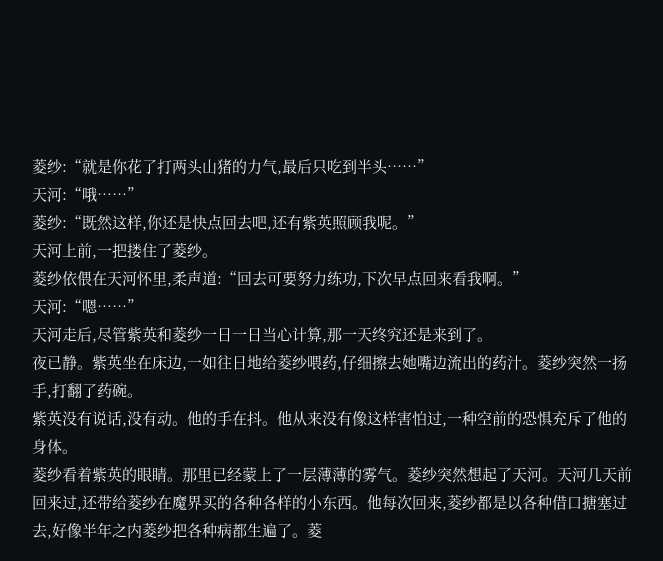菱纱:“就是你花了打两头山猪的力气,最后只吃到半头……”
天河:“哦……”
菱纱:“既然这样,你还是快点回去吧,还有紫英照顾我呢。”
天河上前,一把搂住了菱纱。
菱纱依偎在天河怀里,柔声道:“回去可要努力练功,下次早点回来看我啊。”
天河:“嗯……”
天河走后,尽管紫英和菱纱一日一日当心计算,那一天终究还是来到了。
夜已静。紫英坐在床边,一如往日地给菱纱喂药,仔细擦去她嘴边流出的药汁。菱纱突然一扬手,打翻了药碗。
紫英没有说话,没有动。他的手在抖。他从来没有像这样害怕过,一种空前的恐惧充斥了他的身体。
菱纱看着紫英的眼睛。那里已经蒙上了一层薄薄的雾气。菱纱突然想起了天河。天河几天前回来过,还带给菱纱在魔界买的各种各样的小东西。他每次回来,菱纱都是以各种借口搪塞过去,好像半年之内菱纱把各种病都生遍了。菱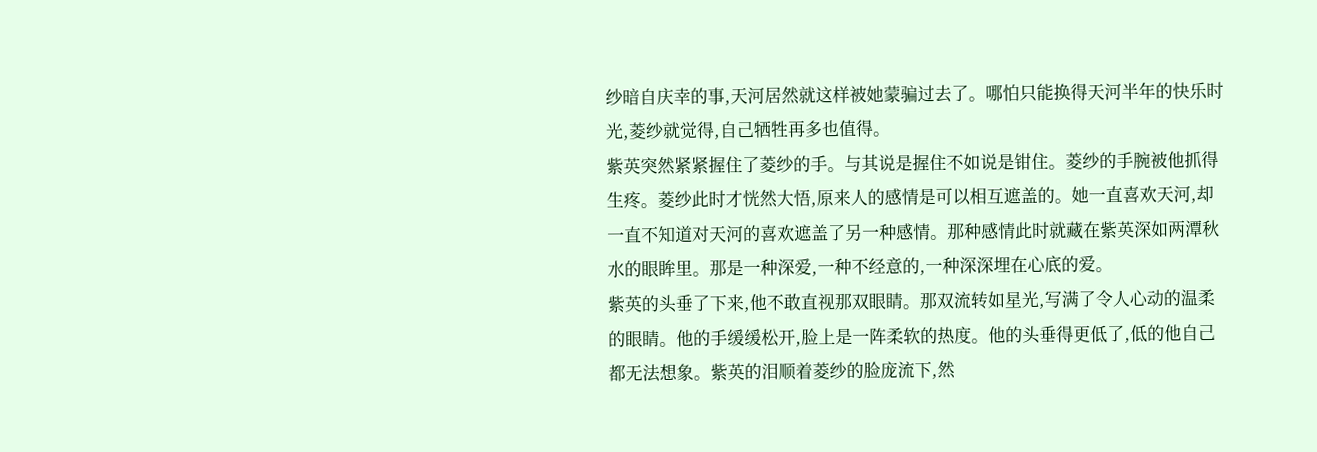纱暗自庆幸的事,天河居然就这样被她蒙骗过去了。哪怕只能换得天河半年的快乐时光,菱纱就觉得,自己牺牲再多也值得。
紫英突然紧紧握住了菱纱的手。与其说是握住不如说是钳住。菱纱的手腕被他抓得生疼。菱纱此时才恍然大悟,原来人的感情是可以相互遮盖的。她一直喜欢天河,却一直不知道对天河的喜欢遮盖了另一种感情。那种感情此时就藏在紫英深如两潭秋水的眼眸里。那是一种深爱,一种不经意的,一种深深埋在心底的爱。
紫英的头垂了下来,他不敢直视那双眼睛。那双流转如星光,写满了令人心动的温柔的眼睛。他的手缓缓松开,脸上是一阵柔软的热度。他的头垂得更低了,低的他自己都无法想象。紫英的泪顺着菱纱的脸庞流下,然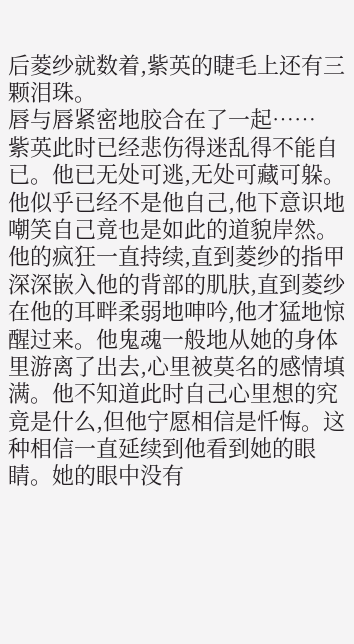后菱纱就数着,紫英的睫毛上还有三颗泪珠。
唇与唇紧密地胶合在了一起……
紫英此时已经悲伤得迷乱得不能自已。他已无处可逃,无处可藏可躲。他似乎已经不是他自己,他下意识地嘲笑自己竟也是如此的道貌岸然。他的疯狂一直持续,直到菱纱的指甲深深嵌入他的背部的肌肤,直到菱纱在他的耳畔柔弱地呻吟,他才猛地惊醒过来。他鬼魂一般地从她的身体里游离了出去,心里被莫名的感情填满。他不知道此时自己心里想的究竟是什么,但他宁愿相信是忏悔。这种相信一直延续到他看到她的眼睛。她的眼中没有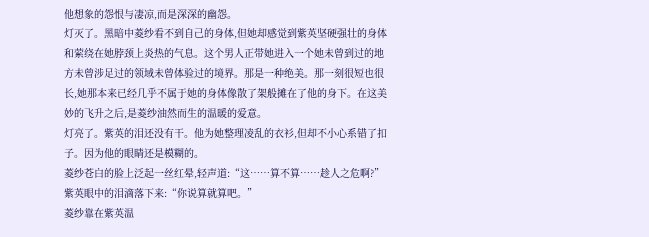他想象的怨恨与凄凉,而是深深的幽怨。
灯灭了。黑暗中菱纱看不到自己的身体,但她却感觉到紫英坚硬强壮的身体和萦绕在她脖颈上炎热的气息。这个男人正带她进入一个她未曾到过的地方未曾涉足过的领域未曾体验过的境界。那是一种绝美。那一刻很短也很长,她那本来已经几乎不属于她的身体像散了架般摊在了他的身下。在这美妙的飞升之后,是菱纱油然而生的温暖的爱意。
灯亮了。紫英的泪还没有干。他为她整理凌乱的衣衫,但却不小心系错了扣子。因为他的眼睛还是模糊的。
菱纱苍白的脸上泛起一丝红晕,轻声道:“这……算不算……趁人之危啊?”
紫英眼中的泪滴落下来:“你说算就算吧。”
菱纱靠在紫英温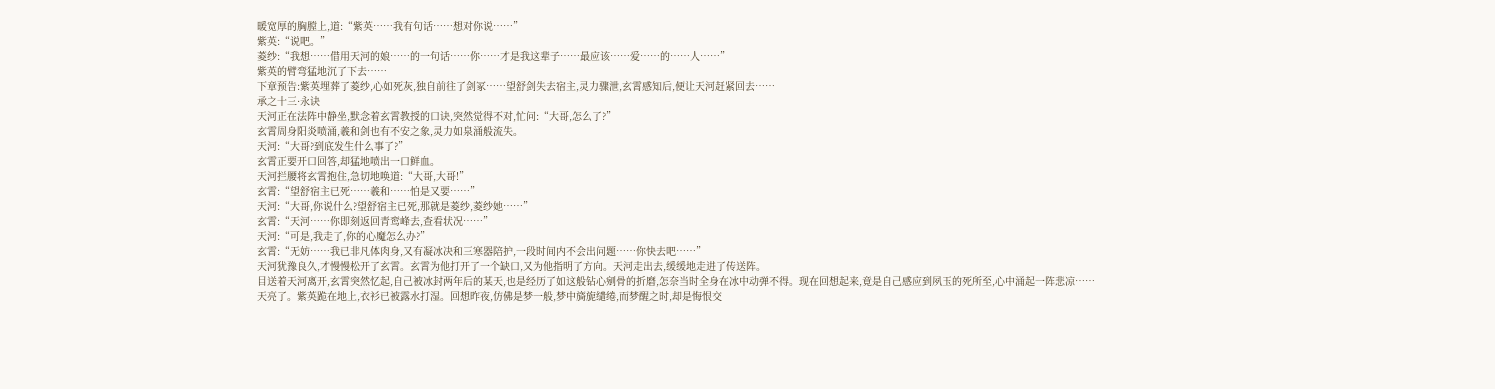暖宽厚的胸膛上,道:“紫英……我有句话……想对你说……”
紫英:“说吧。”
菱纱:“我想……借用天河的娘……的一句话……你……才是我这辈子……最应该……爱……的……人……”
紫英的臂弯猛地沉了下去……
下章预告:紫英埋葬了菱纱,心如死灰,独自前往了剑冢……望舒剑失去宿主,灵力骤泄,玄霄感知后,便让天河赶紧回去……
承之十三·永诀
天河正在法阵中静坐,默念着玄霄教授的口诀,突然觉得不对,忙问:“大哥,怎么了?”
玄霄周身阳炎喷涌,羲和剑也有不安之象,灵力如泉涌般流失。
天河:“大哥?到底发生什么事了?”
玄霄正要开口回答,却猛地喷出一口鲜血。
天河拦腰将玄霄抱住,急切地唤道:“大哥,大哥!”
玄霄:“望舒宿主已死……羲和……怕是又要……”
天河:“大哥,你说什么?望舒宿主已死,那就是菱纱,菱纱她……”
玄霄:“天河……你即刻返回青鸾峰去,查看状况……”
天河:“可是,我走了,你的心魔怎么办?”
玄霄:“无妨……我已非凡体肉身,又有凝冰决和三寒器陪护,一段时间内不会出问题……你快去吧……”
天河犹豫良久,才慢慢松开了玄霄。玄霄为他打开了一个缺口,又为他指明了方向。天河走出去,缓缓地走进了传送阵。
目送着天河离开,玄霄突然忆起,自己被冰封两年后的某天,也是经历了如这般钻心剜骨的折磨,怎奈当时全身在冰中动弹不得。现在回想起来,竟是自己感应到夙玉的死所至,心中涌起一阵悲凉……
天亮了。紫英跪在地上,衣衫已被露水打湿。回想昨夜,仿佛是梦一般,梦中旖旎缱绻,而梦醒之时,却是悔恨交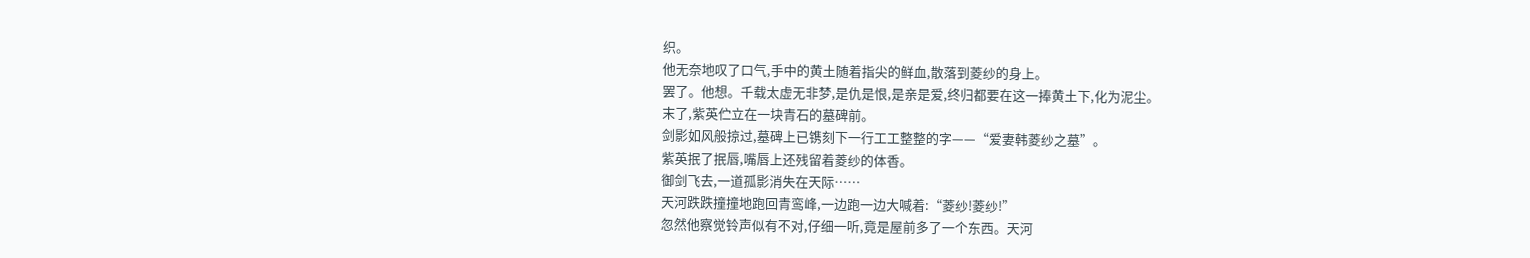织。
他无奈地叹了口气,手中的黄土随着指尖的鲜血,散落到菱纱的身上。
罢了。他想。千载太虚无非梦,是仇是恨,是亲是爱,终归都要在这一捧黄土下,化为泥尘。
末了,紫英伫立在一块青石的墓碑前。
剑影如风般掠过,墓碑上已镌刻下一行工工整整的字——“爱妻韩菱纱之墓”。
紫英抿了抿唇,嘴唇上还残留着菱纱的体香。
御剑飞去,一道孤影消失在天际……
天河跌跌撞撞地跑回青鸾峰,一边跑一边大喊着:“菱纱!菱纱!”
忽然他察觉铃声似有不对,仔细一听,竟是屋前多了一个东西。天河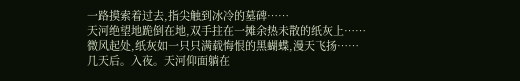一路摸索着过去,指尖触到冰冷的墓碑……
天河绝望地跪倒在地,双手拄在一摊余热未散的纸灰上……
微风起处,纸灰如一只只满载悔恨的黑蝴蝶,漫天飞扬……
几天后。入夜。天河仰面躺在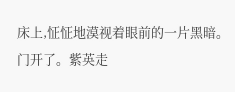床上,怔怔地漠视着眼前的一片黑暗。
门开了。紫英走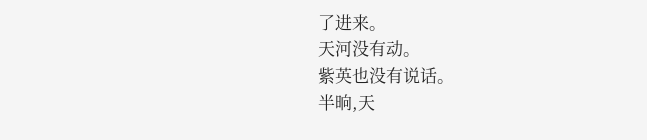了进来。
天河没有动。
紫英也没有说话。
半晌,天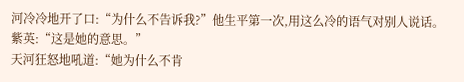河冷冷地开了口:“为什么不告诉我?”他生平第一次,用这么冷的语气对别人说话。
紫英:“这是她的意思。”
天河狂怒地吼道:“她为什么不肯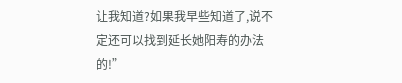让我知道?如果我早些知道了,说不定还可以找到延长她阳寿的办法的!”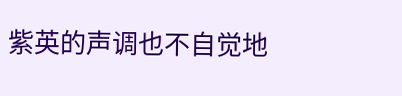紫英的声调也不自觉地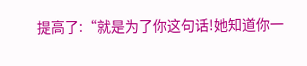提高了:“就是为了你这句话!她知道你一